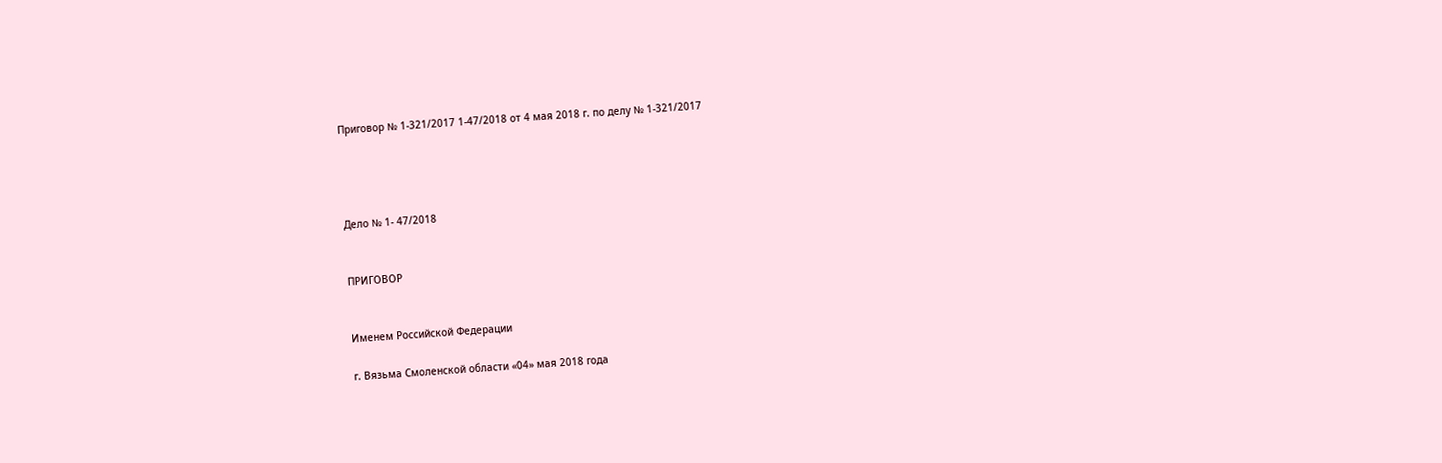Приговор № 1-321/2017 1-47/2018 от 4 мая 2018 г. по делу № 1-321/2017




Дело № 1- 47/2018


ПРИГОВОР


Именем Российской Федерации

г. Вязьма Смоленской области «04» мая 2018 года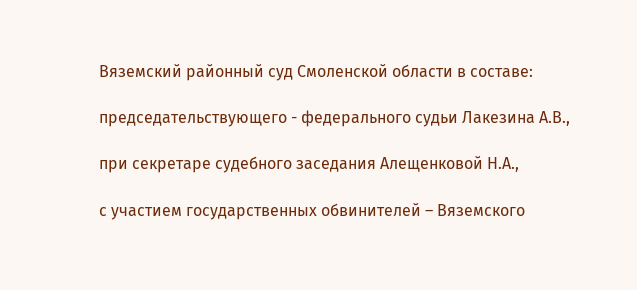Вяземский районный суд Смоленской области в составе:

председательствующего - федерального судьи Лакезина А.В.,

при секретаре судебного заседания Алещенковой Н.А.,

с участием государственных обвинителей – Вяземского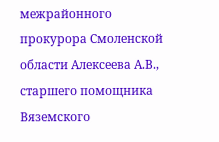межрайонного прокурора Смоленской области Алексеева А.В., старшего помощника Вяземского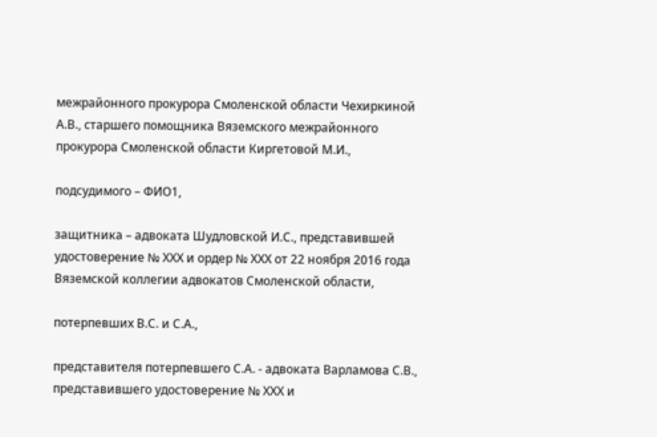межрайонного прокурора Смоленской области Чехиркиной А.В., старшего помощника Вяземского межрайонного прокурора Смоленской области Киргетовой М.И.,

подсудимого – ФИО1,

защитника – адвоката Шудловской И.С., представившей удостоверение № ХХХ и ордер № ХХХ от 22 ноября 2016 года Вяземской коллегии адвокатов Смоленской области,

потерпевших В.С. и С.А.,

представителя потерпевшего С.А. - адвоката Варламова С.В., представившего удостоверение № ХХХ и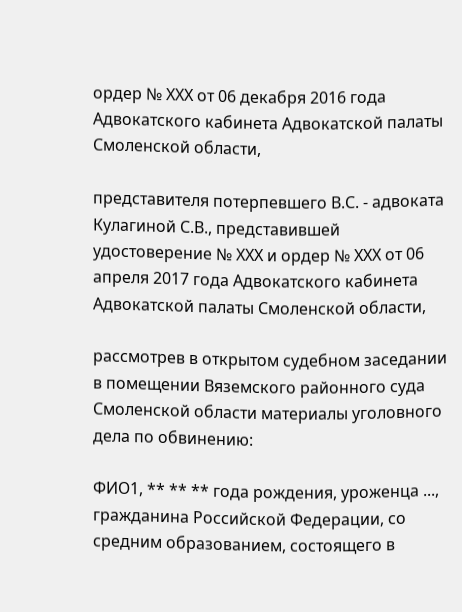ордер № ХХХ от 06 декабря 2016 года Адвокатского кабинета Адвокатской палаты Смоленской области,

представителя потерпевшего В.С. - адвоката Кулагиной С.В., представившей удостоверение № ХХХ и ордер № ХХХ от 06 апреля 2017 года Адвокатского кабинета Адвокатской палаты Смоленской области,

рассмотрев в открытом судебном заседании в помещении Вяземского районного суда Смоленской области материалы уголовного дела по обвинению:

ФИО1, ** ** ** года рождения, уроженца ..., гражданина Российской Федерации, со средним образованием, состоящего в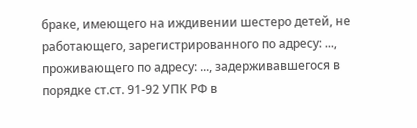браке, имеющего на иждивении шестеро детей, не работающего, зарегистрированного по адресу: ..., проживающего по адресу: ..., задерживавшегося в порядке ст.ст. 91-92 УПК РФ в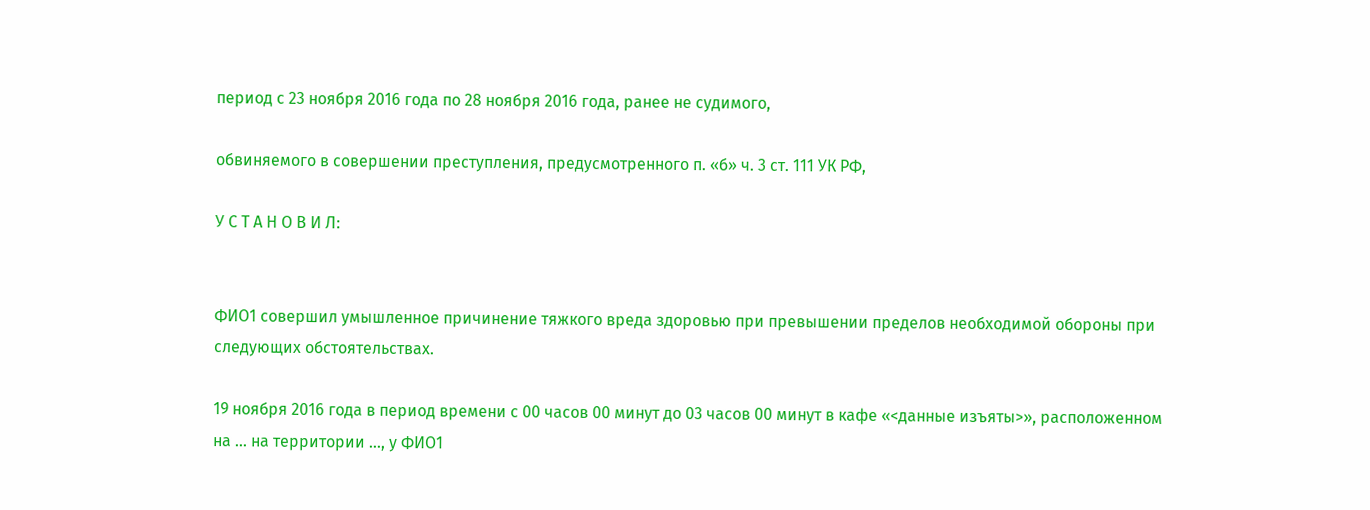период с 23 ноября 2016 года по 28 ноября 2016 года, ранее не судимого,

обвиняемого в совершении преступления, предусмотренного п. «б» ч. 3 ст. 111 УК РФ,

У С Т А Н О В И Л:


ФИО1 совершил умышленное причинение тяжкого вреда здоровью при превышении пределов необходимой обороны при следующих обстоятельствах.

19 ноября 2016 года в период времени с 00 часов 00 минут до 03 часов 00 минут в кафе «<данные изъяты>», расположенном на ... на территории ..., у ФИО1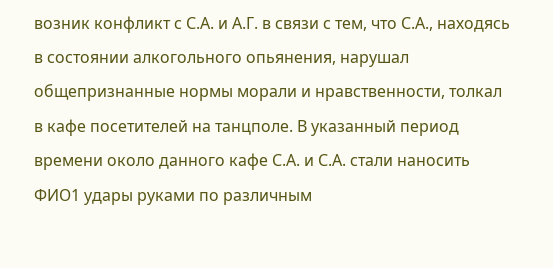возник конфликт с С.А. и А.Г. в связи с тем, что С.А., находясь в состоянии алкогольного опьянения, нарушал общепризнанные нормы морали и нравственности, толкал в кафе посетителей на танцполе. В указанный период времени около данного кафе С.А. и С.А. стали наносить ФИО1 удары руками по различным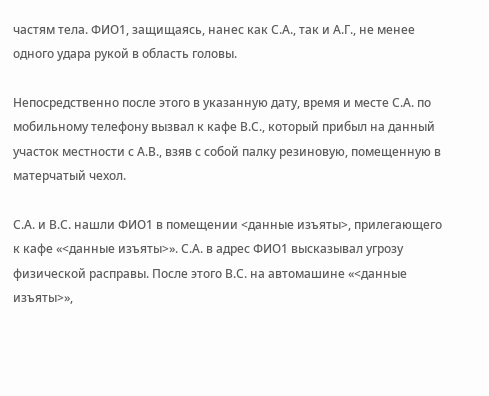частям тела. ФИО1, защищаясь, нанес как С.А., так и А.Г., не менее одного удара рукой в область головы.

Непосредственно после этого в указанную дату, время и месте С.А. по мобильному телефону вызвал к кафе В.С., который прибыл на данный участок местности с А.В., взяв с собой палку резиновую, помещенную в матерчатый чехол.

С.А. и В.С. нашли ФИО1 в помещении <данные изъяты>, прилегающего к кафе «<данные изъяты>». С.А. в адрес ФИО1 высказывал угрозу физической расправы. После этого В.С. на автомашине «<данные изъяты>»,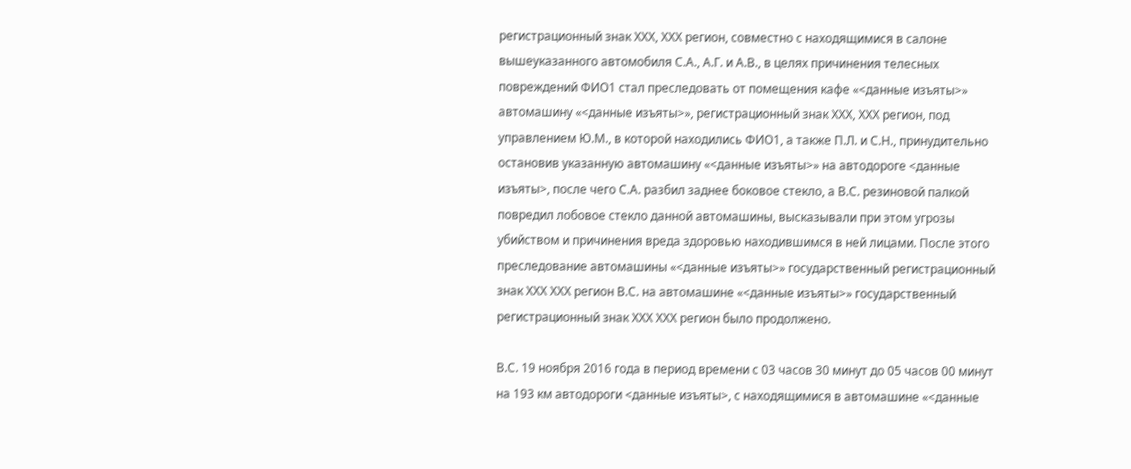регистрационный знак ХХХ, ХХХ регион, совместно с находящимися в салоне вышеуказанного автомобиля С.А., А.Г. и А.В., в целях причинения телесных повреждений ФИО1 стал преследовать от помещения кафе «<данные изъяты>» автомашину «<данные изъяты>», регистрационный знак ХХХ, ХХХ регион, под управлением Ю.М., в которой находились ФИО1, а также П.Л. и С.Н., принудительно остановив указанную автомашину «<данные изъяты>» на автодороге <данные изъяты>, после чего С.А. разбил заднее боковое стекло, а В.С. резиновой палкой повредил лобовое стекло данной автомашины, высказывали при этом угрозы убийством и причинения вреда здоровью находившимся в ней лицами. После этого преследование автомашины «<данные изъяты>» государственный регистрационный знак ХХХ ХХХ регион В.С. на автомашине «<данные изъяты>» государственный регистрационный знак ХХХ ХХХ регион было продолжено.

В.С. 19 ноября 2016 года в период времени с 03 часов 30 минут до 05 часов 00 минут на 193 км автодороги <данные изъяты>, с находящимися в автомашине «<данные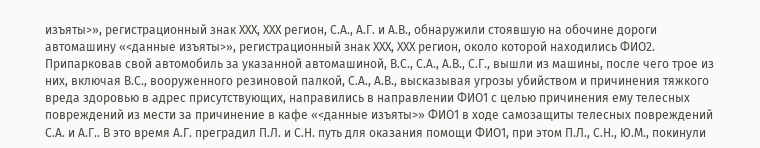изъяты>», регистрационный знак ХХХ, ХХХ регион, С.А., А.Г. и А.В., обнаружили стоявшую на обочине дороги автомашину «<данные изъяты>», регистрационный знак ХХХ, ХХХ регион, около которой находились ФИО2. Припарковав свой автомобиль за указанной автомашиной, В.С., С.А., А.В., С.Г., вышли из машины, после чего трое из них, включая В.С., вооруженного резиновой палкой, С.А., А.В., высказывая угрозы убийством и причинения тяжкого вреда здоровью в адрес присутствующих, направились в направлении ФИО1 с целью причинения ему телесных повреждений из мести за причинение в кафе «<данные изъяты>» ФИО1 в ходе самозащиты телесных повреждений С.А. и А.Г.. В это время А.Г. преградил П.Л. и С.Н. путь для оказания помощи ФИО1, при этом П.Л., С.Н., Ю.М., покинули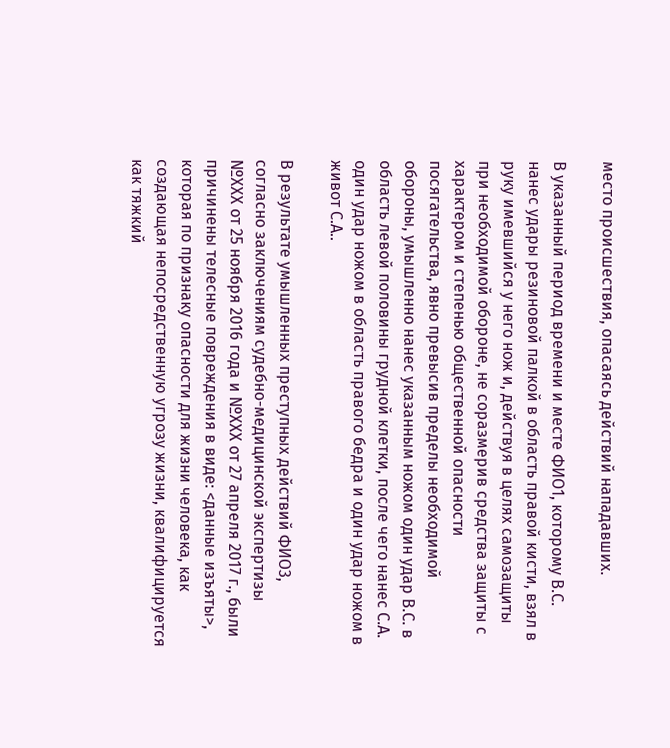место происшествия, опасаясь действий нападавших.

В указанный период времени и месте ФИО1, которому В.С. нанес удары резиновой палкой в область правой кисти, взял в руку имевшийся у него нож и, действуя в целях самозащиты при необходимой обороне, не соразмерив средства защиты с характером и степенью общественной опасности посягательства, явно превысив пределы необходимой обороны, умышленно нанес указанным ножом один удар В.С. в область левой половины грудной клетки, после чего нанес С.А. один удар ножом в область правого бедра и один удар ножом в живот С.А..

В результате умышленных преступных действий ФИО3, согласно заключениям судебно-медицинской экспертизы №ХХХ от 25 ноября 2016 года и №ХХХ от 27 апреля 2017 г., были причинены телесные повреждения в виде: <данные изъяты>, которая по признаку опасности для жизни человека, как создающая непосредственную угрозу жизни, квалифицируется как тяжкий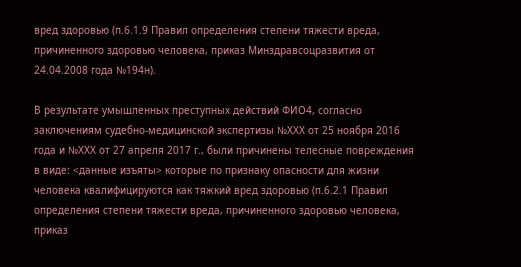вред здоровью (п.6.1.9 Правил определения степени тяжести вреда, причиненного здоровью человека, приказ Минздравсоцразвития от 24.04.2008 года №194н).

В результате умышленных преступных действий ФИО4, согласно заключениям судебно-медицинской экспертизы №ХХХ от 25 ноября 2016 года и №ХХХ от 27 апреля 2017 г., были причинены телесные повреждения в виде: <данные изъяты> которые по признаку опасности для жизни человека квалифицируются как тяжкий вред здоровью (п.6.2.1 Правил определения степени тяжести вреда, причиненного здоровью человека, приказ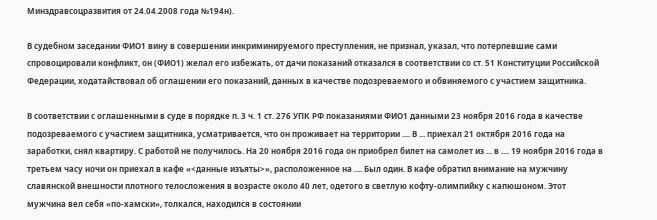Минздравсоцразвития от 24.04.2008 года №194н).

В судебном заседании ФИО1 вину в совершении инкриминируемого преступления, не признал, указал, что потерпевшие сами спровоцировали конфликт, он (ФИО1) желал его избежать, от дачи показаний отказался в соответствии со ст. 51 Конституции Российской Федерации, ходатайствовал об оглашении его показаний, данных в качестве подозреваемого и обвиняемого с участием защитника.

В соответствии с оглашенными в суде в порядке п. 3 ч. 1 ст. 276 УПК РФ показаниями ФИО1 данными 23 ноября 2016 года в качестве подозреваемого с участием защитника, усматривается, что он проживает на территории .... В ... приехал 21 октября 2016 года на заработки, снял квартиру. С работой не получилось. На 20 ноября 2016 года он приобрел билет на самолет из ... в .... 19 ноября 2016 года в третьем часу ночи он приехал в кафе «<данные изъяты>», расположенное на .... Был один. В кафе обратил внимание на мужчину славянской внешности плотного телосложения в возрасте около 40 лет, одетого в светлую кофту-олимпийку с капюшоном. Этот мужчина вел себя «по-хамски», толкался, находился в состоянии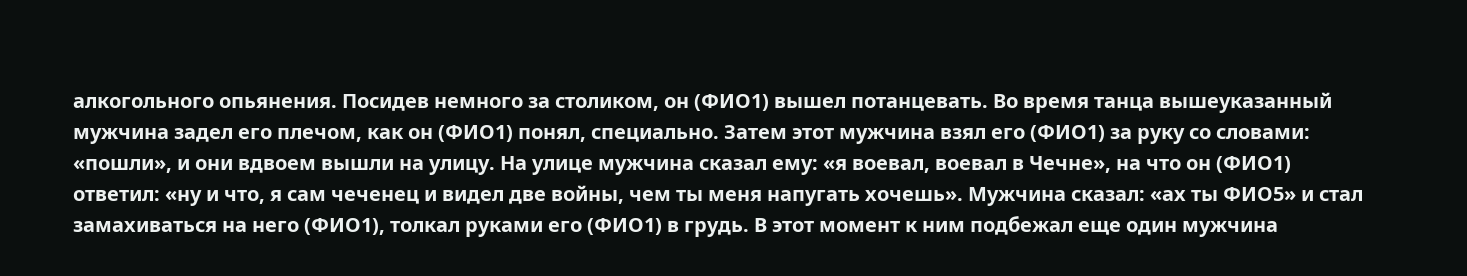алкогольного опьянения. Посидев немного за столиком, он (ФИО1) вышел потанцевать. Во время танца вышеуказанный мужчина задел его плечом, как он (ФИО1) понял, специально. Затем этот мужчина взял его (ФИО1) за руку со словами: «пошли», и они вдвоем вышли на улицу. На улице мужчина сказал ему: «я воевал, воевал в Чечне», на что он (ФИО1) ответил: «ну и что, я сам чеченец и видел две войны, чем ты меня напугать хочешь». Мужчина сказал: «ах ты ФИО5» и стал замахиваться на него (ФИО1), толкал руками его (ФИО1) в грудь. В этот момент к ним подбежал еще один мужчина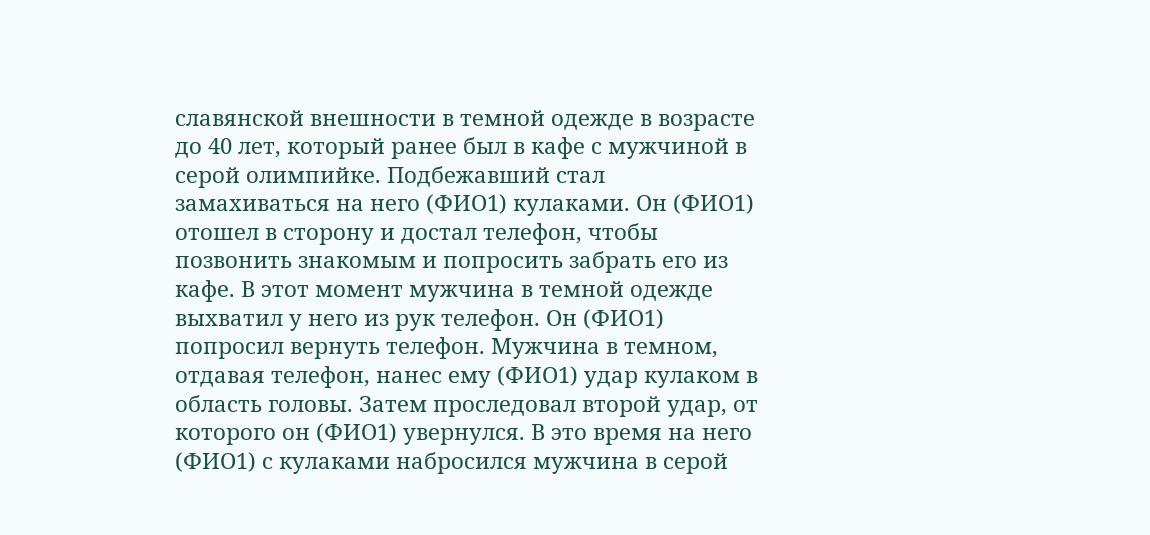славянской внешности в темной одежде в возрасте до 40 лет, который ранее был в кафе с мужчиной в серой олимпийке. Подбежавший стал замахиваться на него (ФИО1) кулаками. Он (ФИО1) отошел в сторону и достал телефон, чтобы позвонить знакомым и попросить забрать его из кафе. В этот момент мужчина в темной одежде выхватил у него из рук телефон. Он (ФИО1) попросил вернуть телефон. Мужчина в темном, отдавая телефон, нанес ему (ФИО1) удар кулаком в область головы. Затем проследовал второй удар, от которого он (ФИО1) увернулся. В это время на него (ФИО1) с кулаками набросился мужчина в серой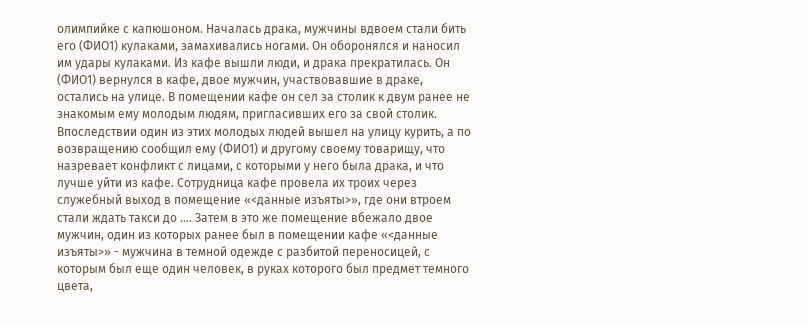олимпийке с капюшоном. Началась драка, мужчины вдвоем стали бить его (ФИО1) кулаками, замахивались ногами. Он оборонялся и наносил им удары кулаками. Из кафе вышли люди, и драка прекратилась. Он (ФИО1) вернулся в кафе, двое мужчин, участвовавшие в драке, остались на улице. В помещении кафе он сел за столик к двум ранее не знакомым ему молодым людям, пригласивших его за свой столик. Впоследствии один из этих молодых людей вышел на улицу курить, а по возвращению сообщил ему (ФИО1) и другому своему товарищу, что назревает конфликт с лицами, с которыми у него была драка, и что лучше уйти из кафе. Сотрудница кафе провела их троих через служебный выход в помещение «<данные изъяты>», где они втроем стали ждать такси до .... Затем в это же помещение вбежало двое мужчин, один из которых ранее был в помещении кафе «<данные изъяты>» - мужчина в темной одежде с разбитой переносицей, с которым был еще один человек, в руках которого был предмет темного цвета,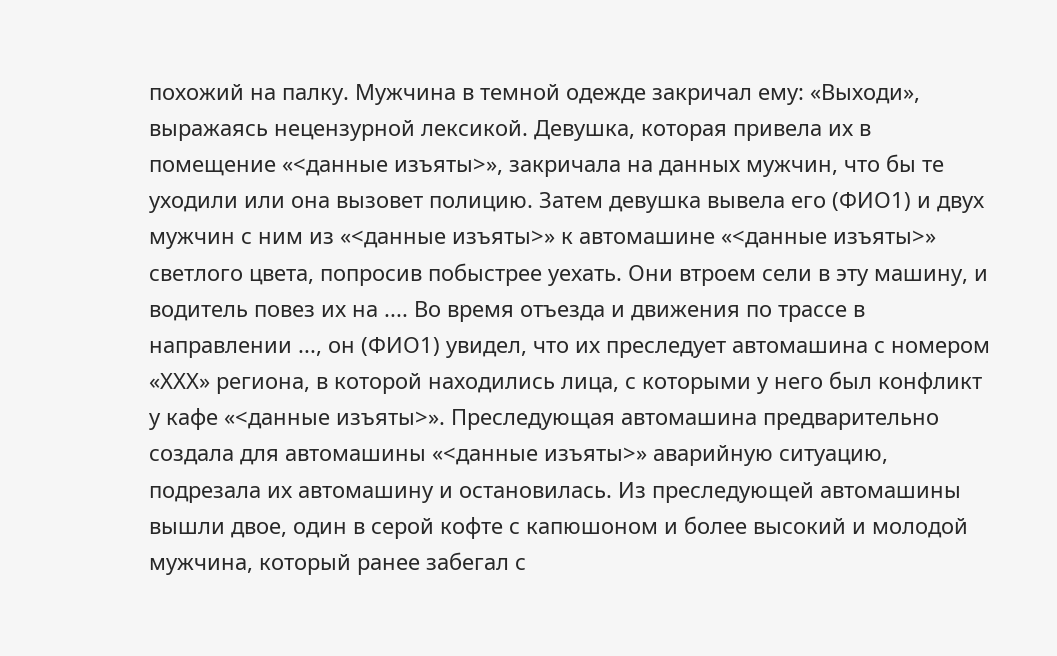похожий на палку. Мужчина в темной одежде закричал ему: «Выходи», выражаясь нецензурной лексикой. Девушка, которая привела их в помещение «<данные изъяты>», закричала на данных мужчин, что бы те уходили или она вызовет полицию. Затем девушка вывела его (ФИО1) и двух мужчин с ним из «<данные изъяты>» к автомашине «<данные изъяты>» светлого цвета, попросив побыстрее уехать. Они втроем сели в эту машину, и водитель повез их на .... Во время отъезда и движения по трассе в направлении ..., он (ФИО1) увидел, что их преследует автомашина с номером «ХХХ» региона, в которой находились лица, с которыми у него был конфликт у кафе «<данные изъяты>». Преследующая автомашина предварительно создала для автомашины «<данные изъяты>» аварийную ситуацию, подрезала их автомашину и остановилась. Из преследующей автомашины вышли двое, один в серой кофте с капюшоном и более высокий и молодой мужчина, который ранее забегал с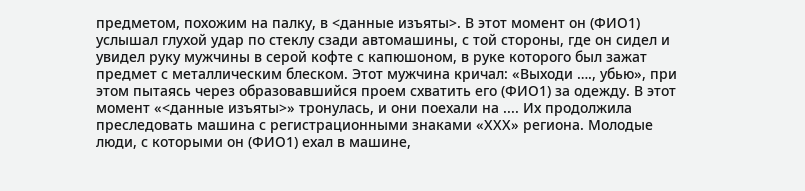предметом, похожим на палку, в <данные изъяты>. В этот момент он (ФИО1) услышал глухой удар по стеклу сзади автомашины, с той стороны, где он сидел и увидел руку мужчины в серой кофте с капюшоном, в руке которого был зажат предмет с металлическим блеском. Этот мужчина кричал: «Выходи …., убью», при этом пытаясь через образовавшийся проем схватить его (ФИО1) за одежду. В этот момент «<данные изъяты>» тронулась, и они поехали на .... Их продолжила преследовать машина с регистрационными знаками «ХХХ» региона. Молодые люди, с которыми он (ФИО1) ехал в машине,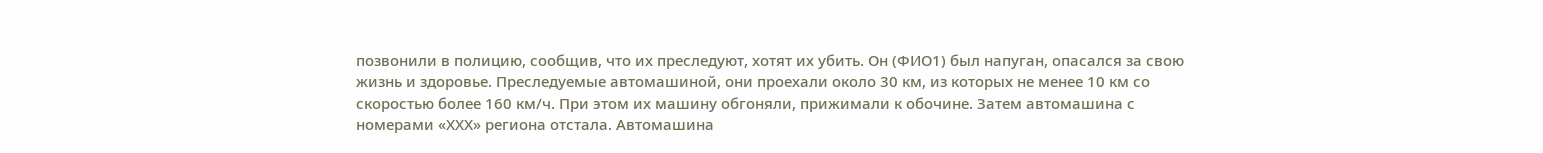позвонили в полицию, сообщив, что их преследуют, хотят их убить. Он (ФИО1) был напуган, опасался за свою жизнь и здоровье. Преследуемые автомашиной, они проехали около 30 км, из которых не менее 10 км со скоростью более 160 км/ч. При этом их машину обгоняли, прижимали к обочине. Затем автомашина с номерами «ХХХ» региона отстала. Автомашина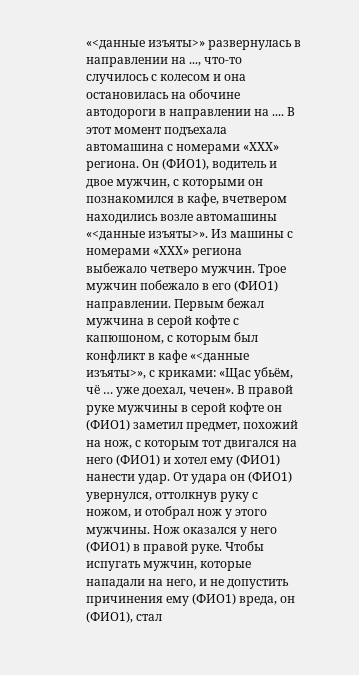«<данные изъяты>» развернулась в направлении на ..., что-то случилось с колесом и она остановилась на обочине автодороги в направлении на .... В этот момент подъехала автомашина с номерами «ХХХ» региона. Он (ФИО1), водитель и двое мужчин, с которыми он познакомился в кафе, вчетвером находились возле автомашины «<данные изъяты>». Из машины с номерами «ХХХ» региона выбежало четверо мужчин. Трое мужчин побежало в его (ФИО1) направлении. Первым бежал мужчина в серой кофте с капюшоном, с которым был конфликт в кафе «<данные изъяты>», с криками: «Щас убьём, чё … уже доехал, чечен». В правой руке мужчины в серой кофте он (ФИО1) заметил предмет, похожий на нож, с которым тот двигался на него (ФИО1) и хотел ему (ФИО1) нанести удар. От удара он (ФИО1) увернулся, оттолкнув руку с ножом, и отобрал нож у этого мужчины. Нож оказался у него (ФИО1) в правой руке. Чтобы испугать мужчин, которые нападали на него, и не допустить причинения ему (ФИО1) вреда, он (ФИО1), стал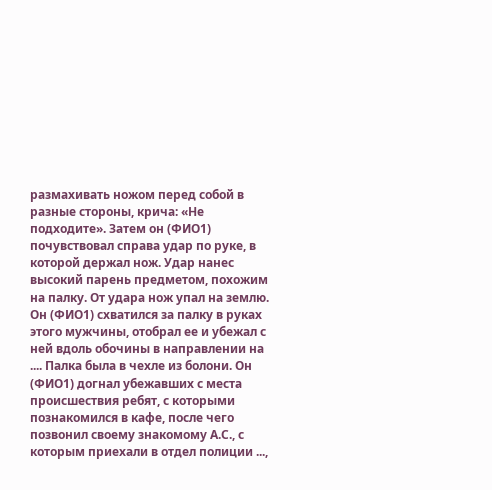размахивать ножом перед собой в разные стороны, крича: «Не подходите». Затем он (ФИО1) почувствовал справа удар по руке, в которой держал нож. Удар нанес высокий парень предметом, похожим на палку. От удара нож упал на землю. Он (ФИО1) схватился за палку в руках этого мужчины, отобрал ее и убежал с ней вдоль обочины в направлении на .... Палка была в чехле из болони. Он (ФИО1) догнал убежавших с места происшествия ребят, с которыми познакомился в кафе, после чего позвонил своему знакомому А.С., с которым приехали в отдел полиции ...,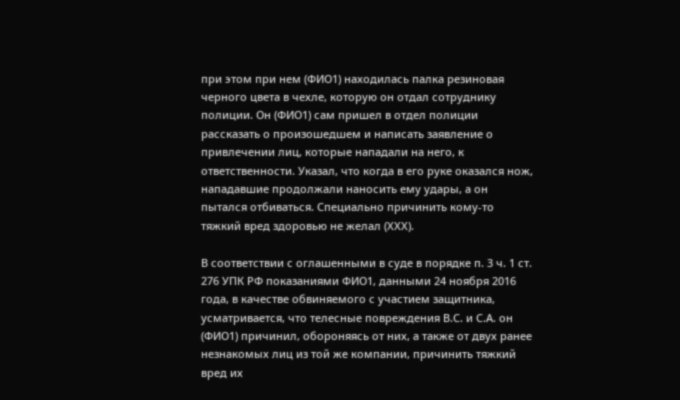при этом при нем (ФИО1) находилась палка резиновая черного цвета в чехле, которую он отдал сотруднику полиции. Он (ФИО1) сам пришел в отдел полиции рассказать о произошедшем и написать заявление о привлечении лиц, которые нападали на него, к ответственности. Указал, что когда в его руке оказался нож, нападавшие продолжали наносить ему удары, а он пытался отбиваться. Специально причинить кому-то тяжкий вред здоровью не желал (ХХХ).

В соответствии с оглашенными в суде в порядке п. 3 ч. 1 ст. 276 УПК РФ показаниями ФИО1, данными 24 ноября 2016 года, в качестве обвиняемого с участием защитника, усматривается, что телесные повреждения В.С. и С.А. он (ФИО1) причинил, обороняясь от них, а также от двух ранее незнакомых лиц из той же компании, причинить тяжкий вред их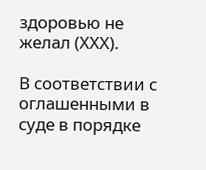здоровью не желал (ХХХ).

В соответствии с оглашенными в суде в порядке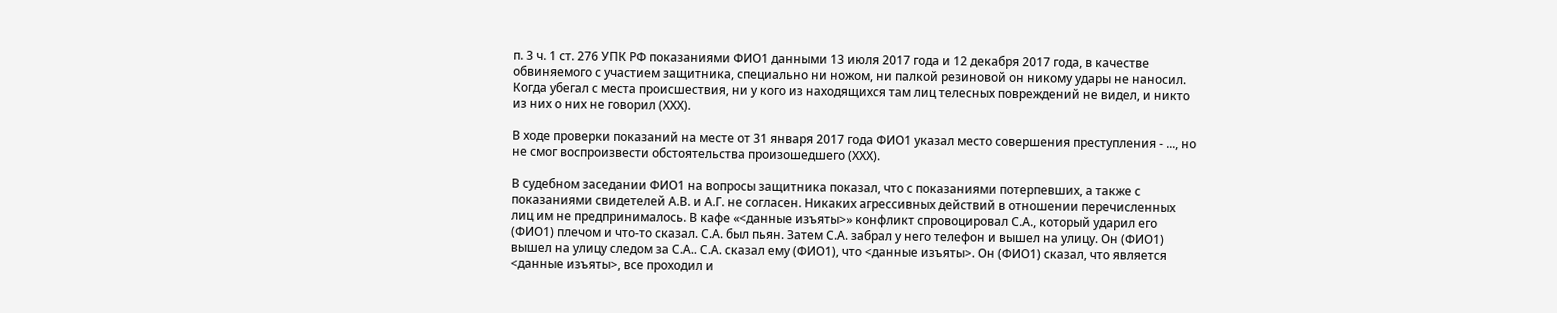п. 3 ч. 1 ст. 276 УПК РФ показаниями ФИО1 данными 13 июля 2017 года и 12 декабря 2017 года, в качестве обвиняемого с участием защитника, специально ни ножом, ни палкой резиновой он никому удары не наносил. Когда убегал с места происшествия, ни у кого из находящихся там лиц телесных повреждений не видел, и никто из них о них не говорил (ХХХ).

В ходе проверки показаний на месте от 31 января 2017 года ФИО1 указал место совершения преступления - ..., но не смог воспроизвести обстоятельства произошедшего (ХХХ).

В судебном заседании ФИО1 на вопросы защитника показал, что с показаниями потерпевших, а также с показаниями свидетелей А.В. и А.Г. не согласен. Никаких агрессивных действий в отношении перечисленных лиц им не предпринималось. В кафе «<данные изъяты>» конфликт спровоцировал С.А., который ударил его (ФИО1) плечом и что-то сказал. С.А. был пьян. Затем С.А. забрал у него телефон и вышел на улицу. Он (ФИО1) вышел на улицу следом за С.А.. С.А. сказал ему (ФИО1), что <данные изъяты>. Он (ФИО1) сказал, что является <данные изъяты>, все проходил и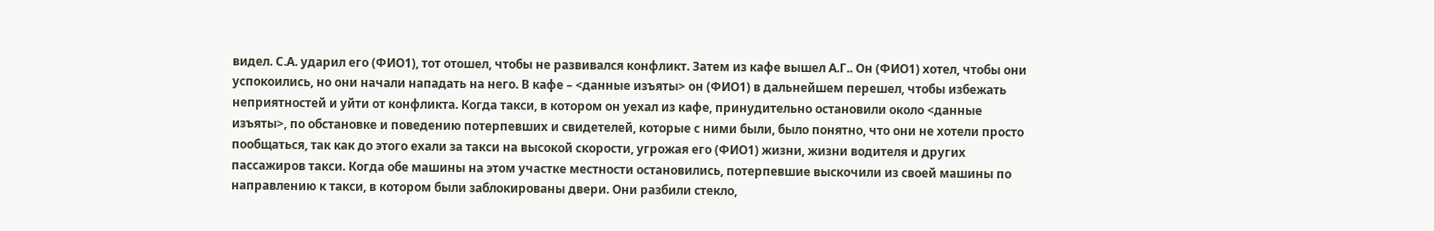видел. С.А. ударил его (ФИО1), тот отошел, чтобы не развивался конфликт. Затем из кафе вышел А.Г.. Он (ФИО1) хотел, чтобы они успокоились, но они начали нападать на него. В кафе – <данные изъяты> он (ФИО1) в дальнейшем перешел, чтобы избежать неприятностей и уйти от конфликта. Когда такси, в котором он уехал из кафе, принудительно остановили около <данные изъяты>, по обстановке и поведению потерпевших и свидетелей, которые с ними были, было понятно, что они не хотели просто пообщаться, так как до этого ехали за такси на высокой скорости, угрожая его (ФИО1) жизни, жизни водителя и других пассажиров такси. Когда обе машины на этом участке местности остановились, потерпевшие выскочили из своей машины по направлению к такси, в котором были заблокированы двери. Они разбили стекло,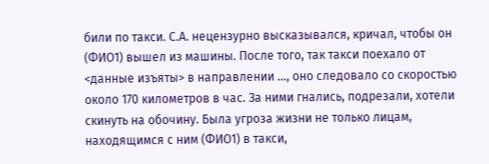били по такси. С.А. нецензурно высказывался, кричал, чтобы он (ФИО1) вышел из машины. После того, так такси поехало от <данные изъяты> в направлении ..., оно следовало со скоростью около 170 километров в час. За ними гнались, подрезали, хотели скинуть на обочину. Была угроза жизни не только лицам, находящимся с ним (ФИО1) в такси,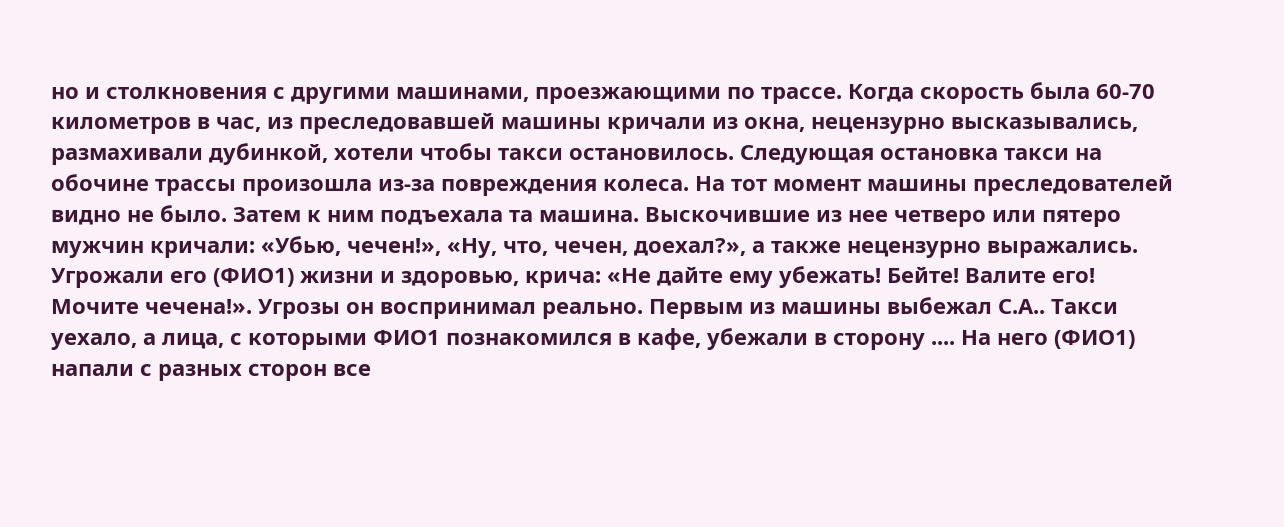но и столкновения с другими машинами, проезжающими по трассе. Когда скорость была 60-70 километров в час, из преследовавшей машины кричали из окна, нецензурно высказывались, размахивали дубинкой, хотели чтобы такси остановилось. Следующая остановка такси на обочине трассы произошла из-за повреждения колеса. На тот момент машины преследователей видно не было. Затем к ним подъехала та машина. Выскочившие из нее четверо или пятеро мужчин кричали: «Убью, чечен!», «Ну, что, чечен, доехал?», а также нецензурно выражались. Угрожали его (ФИО1) жизни и здоровью, крича: «Не дайте ему убежать! Бейте! Валите его! Мочите чечена!». Угрозы он воспринимал реально. Первым из машины выбежал С.А.. Такси уехало, а лица, с которыми ФИО1 познакомился в кафе, убежали в сторону .... На него (ФИО1) напали с разных сторон все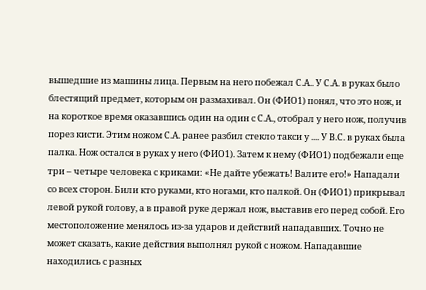вышедшие из машины лица. Первым на него побежал С.А.. У С.А. в руках было блестящий предмет, которым он размахивал. Он (ФИО1) понял, что это нож, и на короткое время оказавшись один на один с С.А., отобрал у него нож, получив порез кисти. Этим ножом С.А. ранее разбил стекло такси у .... У В.С. в руках была палка. Нож остался в руках у него (ФИО1). Затем к нему (ФИО1) подбежали еще три – четыре человека с криками: «Не дайте убежать! Валите его!» Нападали со всех сторон. Били кто руками, кто ногами, кто палкой. Он (ФИО1) прикрывал левой рукой голову, а в правой руке держал нож, выставив его перед собой. Его местоположение менялось из-за ударов и действий нападавших. Точно не может сказать, какие действия выполнял рукой с ножом. Нападавшие находились с разных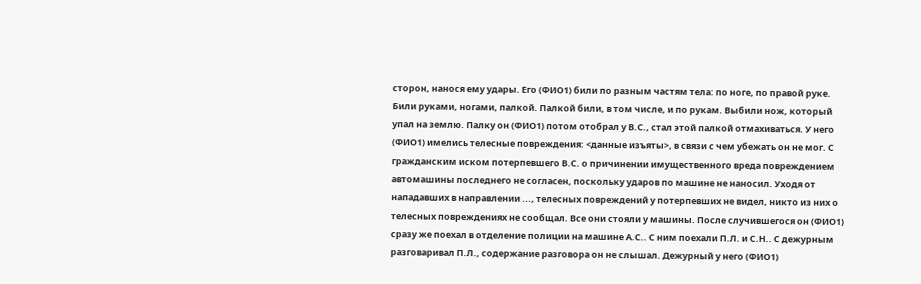сторон, нанося ему удары. Его (ФИО1) били по разным частям тела: по ноге, по правой руке. Били руками, ногами, палкой. Палкой били, в том числе, и по рукам. Выбили нож, который упал на землю. Палку он (ФИО1) потом отобрал у В.С., стал этой палкой отмахиваться. У него (ФИО1) имелись телесные повреждения: <данные изъяты>, в связи с чем убежать он не мог. С гражданским иском потерпевшего В.С. о причинении имущественного вреда повреждением автомашины последнего не согласен, поскольку ударов по машине не наносил. Уходя от нападавших в направлении ..., телесных повреждений у потерпевших не видел, никто из них о телесных повреждениях не сообщал. Все они стояли у машины. После случившегося он (ФИО1) сразу же поехал в отделение полиции на машине А.С.. С ним поехали П.Л. и С.Н.. С дежурным разговаривал П.Л., содержание разговора он не слышал. Дежурный у него (ФИО1)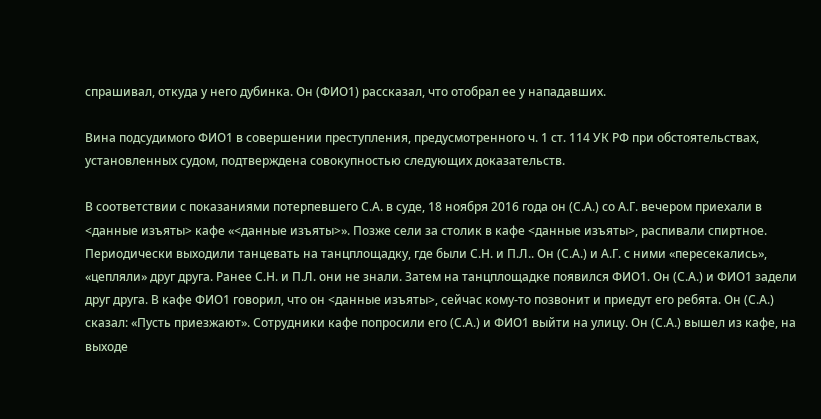спрашивал, откуда у него дубинка. Он (ФИО1) рассказал, что отобрал ее у нападавших.

Вина подсудимого ФИО1 в совершении преступления, предусмотренного ч. 1 ст. 114 УК РФ при обстоятельствах, установленных судом, подтверждена совокупностью следующих доказательств.

В соответствии с показаниями потерпевшего С.А. в суде, 18 ноября 2016 года он (С.А.) со А.Г. вечером приехали в <данные изъяты> кафе «<данные изъяты>». Позже сели за столик в кафе <данные изъяты>, распивали спиртное. Периодически выходили танцевать на танцплощадку, где были С.Н. и П.Л.. Он (С.А.) и А.Г. с ними «пересекались», «цепляли» друг друга. Ранее С.Н. и П.Л. они не знали. Затем на танцплощадке появился ФИО1. Он (С.А.) и ФИО1 задели друг друга. В кафе ФИО1 говорил, что он <данные изъяты>, сейчас кому-то позвонит и приедут его ребята. Он (С.А.) сказал: «Пусть приезжают». Сотрудники кафе попросили его (С.А.) и ФИО1 выйти на улицу. Он (С.А.) вышел из кафе, на выходе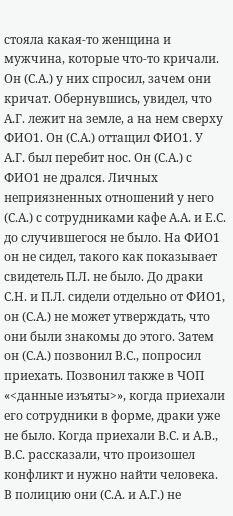стояла какая-то женщина и мужчина, которые что-то кричали. Он (С.А.) у них спросил, зачем они кричат. Обернувшись, увидел, что А.Г. лежит на земле, а на нем сверху ФИО1. Он (С.А.) оттащил ФИО1. У А.Г. был перебит нос. Он (С.А.) с ФИО1 не дрался. Личных неприязненных отношений у него (С.А.) с сотрудниками кафе А.А. и Е.С. до случившегося не было. На ФИО1 он не сидел, такого как показывает свидетель П.Л. не было. До драки С.Н. и П.Л. сидели отдельно от ФИО1, он (С.А.) не может утверждать, что они были знакомы до этого. Затем он (С.А.) позвонил В.С., попросил приехать. Позвонил также в ЧОП «<данные изъяты>», когда приехали его сотрудники в форме, драки уже не было. Когда приехали В.С. и А.В., В.С. рассказали, что произошел конфликт и нужно найти человека. В полицию они (С.А. и А.Г.) не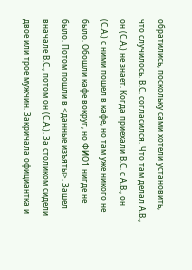обратились, поскольку сами хотели установить, что случилось. В.С. согласился. Что там делал А.В., он (С.А.) не знает. Когда приехали В.С. с А.В., он (С.А.) с ними пошел в кафе, но там уже никого не было. Обошли кафе вокруг, но ФИО1 нигде не было. Потом пошли в <данные изъяты>. Зашел вначале В.С., потом он (С.А.). За столиком сидели двое или трое мужчин. Закричала официантка и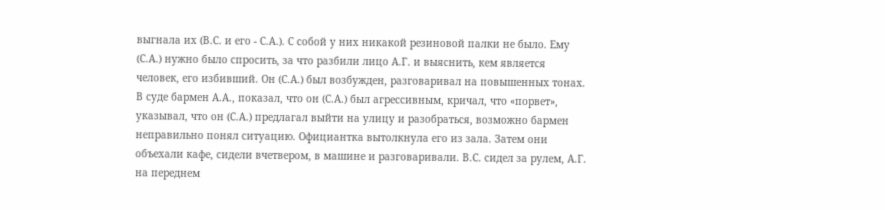выгнала их (В.С. и его - С.А.). С собой у них никакой резиновой палки не было. Ему (С.А.) нужно было спросить, за что разбили лицо А.Г. и выяснить, кем является человек, его избивший. Он (С.А.) был возбужден, разговаривал на повышенных тонах. В суде бармен А.А., показал, что он (С.А.) был агрессивным, кричал, что «порвет», указывал, что он (С.А.) предлагал выйти на улицу и разобраться, возможно бармен неправильно понял ситуацию. Официантка вытолкнула его из зала. Затем они объехали кафе, сидели вчетвером, в машине и разговаривали. В.С. сидел за рулем, А.Г. на переднем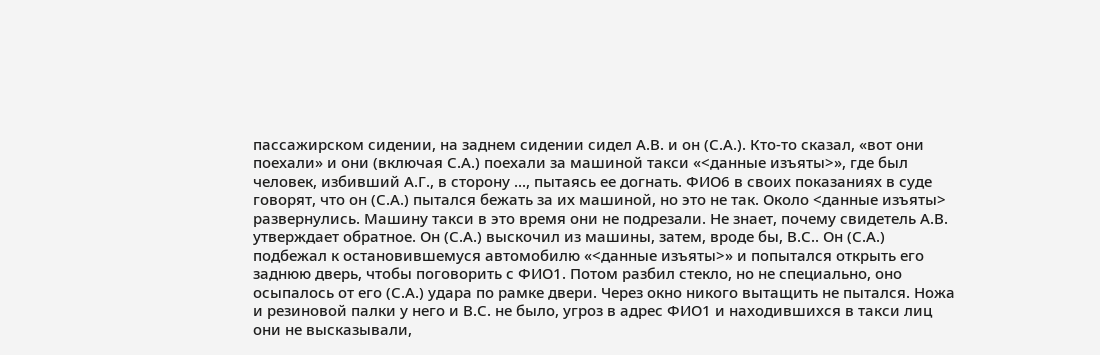пассажирском сидении, на заднем сидении сидел А.В. и он (С.А.). Кто-то сказал, «вот они поехали» и они (включая С.А.) поехали за машиной такси «<данные изъяты>», где был человек, избивший А.Г., в сторону ..., пытаясь ее догнать. ФИО6 в своих показаниях в суде говорят, что он (С.А.) пытался бежать за их машиной, но это не так. Около <данные изъяты> развернулись. Машину такси в это время они не подрезали. Не знает, почему свидетель А.В. утверждает обратное. Он (С.А.) выскочил из машины, затем, вроде бы, В.С.. Он (С.А.) подбежал к остановившемуся автомобилю «<данные изъяты>» и попытался открыть его заднюю дверь, чтобы поговорить с ФИО1. Потом разбил стекло, но не специально, оно осыпалось от его (С.А.) удара по рамке двери. Через окно никого вытащить не пытался. Ножа и резиновой палки у него и В.С. не было, угроз в адрес ФИО1 и находившихся в такси лиц они не высказывали,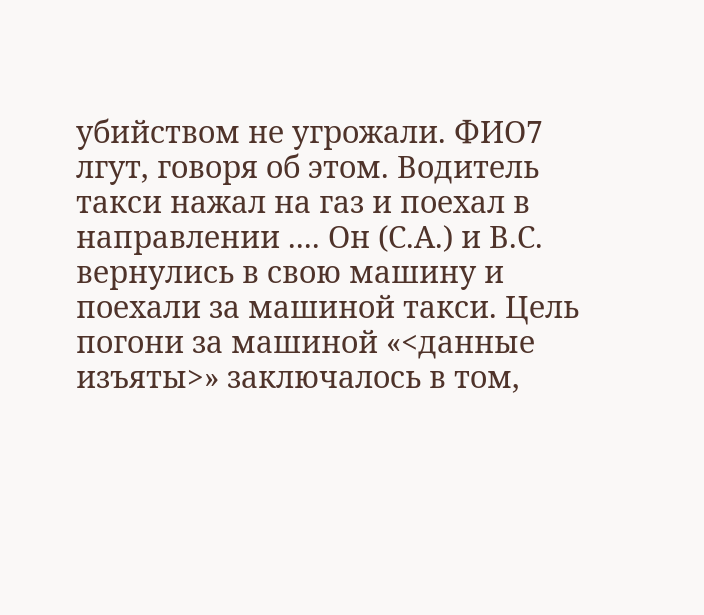убийством не угрожали. ФИО7 лгут, говоря об этом. Водитель такси нажал на газ и поехал в направлении .... Он (С.А.) и В.С. вернулись в свою машину и поехали за машиной такси. Цель погони за машиной «<данные изъяты>» заключалось в том,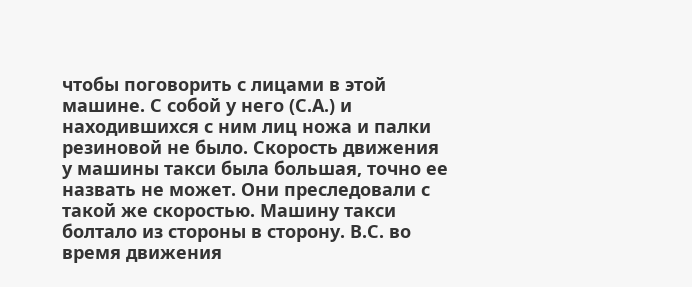чтобы поговорить с лицами в этой машине. С собой у него (С.А.) и находившихся с ним лиц ножа и палки резиновой не было. Скорость движения у машины такси была большая, точно ее назвать не может. Они преследовали с такой же скоростью. Машину такси болтало из стороны в сторону. В.С. во время движения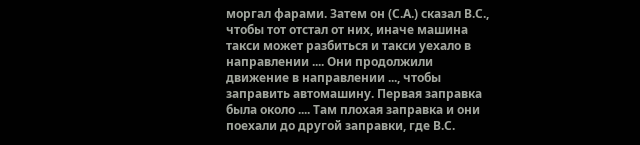моргал фарами. Затем он (С.А.) сказал В.С., чтобы тот отстал от них, иначе машина такси может разбиться и такси уехало в направлении .... Они продолжили движение в направлении ..., чтобы заправить автомашину. Первая заправка была около .... Там плохая заправка и они поехали до другой заправки, где В.С.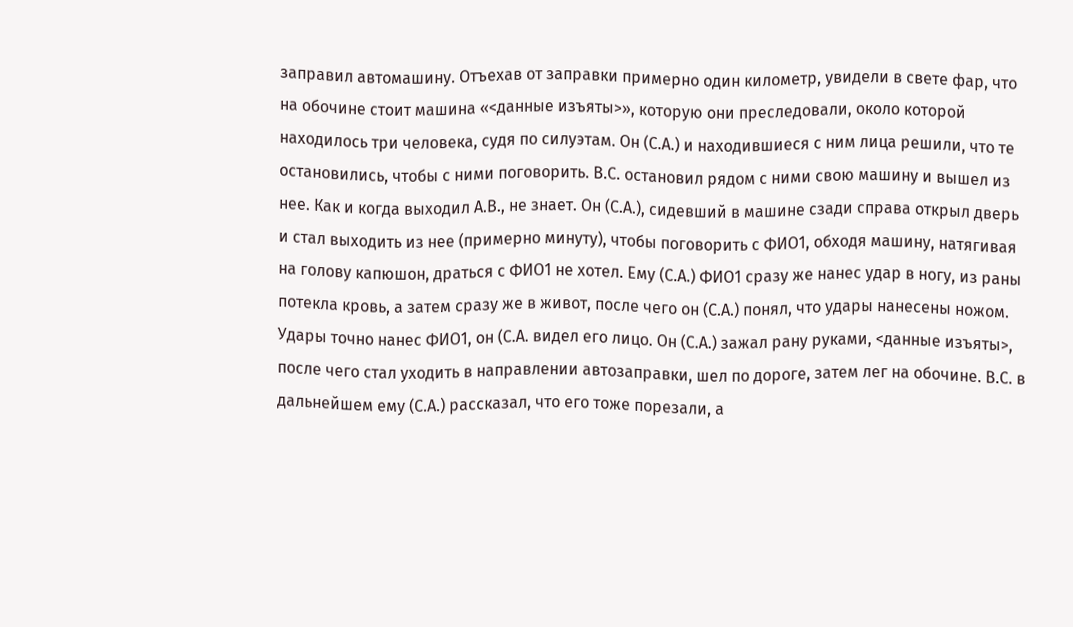заправил автомашину. Отъехав от заправки примерно один километр, увидели в свете фар, что на обочине стоит машина «<данные изъяты>», которую они преследовали, около которой находилось три человека, судя по силуэтам. Он (С.А.) и находившиеся с ним лица решили, что те остановились, чтобы с ними поговорить. В.С. остановил рядом с ними свою машину и вышел из нее. Как и когда выходил А.В., не знает. Он (С.А.), сидевший в машине сзади справа открыл дверь и стал выходить из нее (примерно минуту), чтобы поговорить с ФИО1, обходя машину, натягивая на голову капюшон, драться с ФИО1 не хотел. Ему (С.А.) ФИО1 сразу же нанес удар в ногу, из раны потекла кровь, а затем сразу же в живот, после чего он (С.А.) понял, что удары нанесены ножом. Удары точно нанес ФИО1, он (С.А. видел его лицо. Он (С.А.) зажал рану руками, <данные изъяты>, после чего стал уходить в направлении автозаправки, шел по дороге, затем лег на обочине. В.С. в дальнейшем ему (С.А.) рассказал, что его тоже порезали, а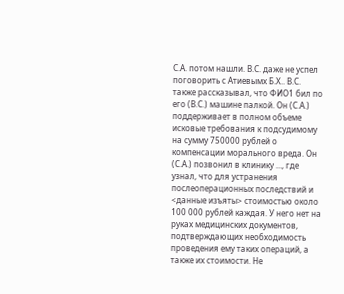С.А. потом нашли. В.С. даже не успел поговорить с Атиевымх Б.Х.. В.С. также рассказывал, что ФИО1 бил по его (В.С.) машине палкой. Он (С.А.) поддерживает в полном объеме исковые требования к подсудимому на сумму 750000 рублей о компенсации морального вреда. Он (С.А.) позвонил в клинику ..., где узнал, что для устранения послеоперационных последствий и <данные изъяты> стоимостью около 100 000 рублей каждая. У него нет на руках медицинских документов, подтверждающих необходимость проведения ему таких операций, а также их стоимости. Не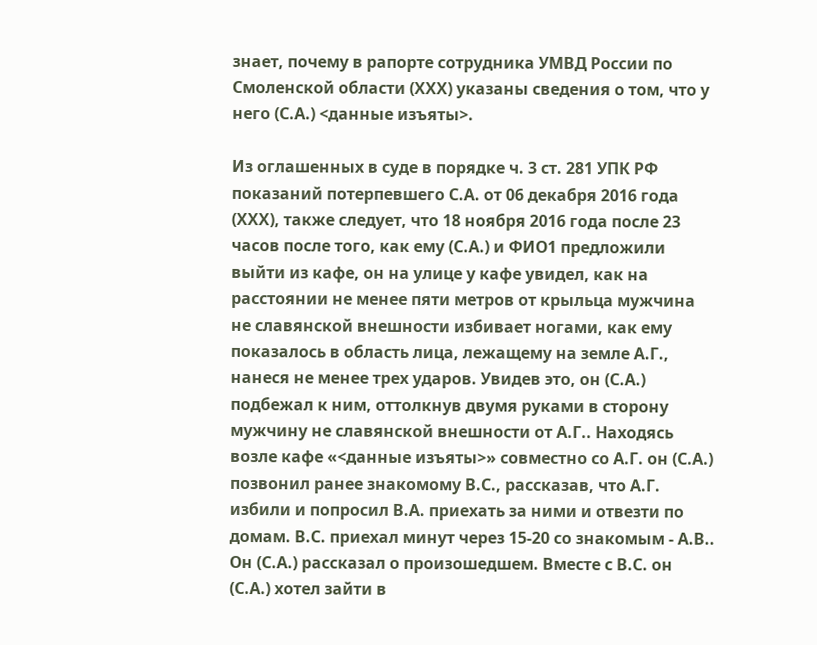знает, почему в рапорте сотрудника УМВД России по Смоленской области (ХХХ) указаны сведения о том, что у него (С.А.) <данные изъяты>.

Из оглашенных в суде в порядке ч. 3 ст. 281 УПК РФ показаний потерпевшего С.А. от 06 декабря 2016 года (ХХХ), также следует, что 18 ноября 2016 года после 23 часов после того, как ему (С.А.) и ФИО1 предложили выйти из кафе, он на улице у кафе увидел, как на расстоянии не менее пяти метров от крыльца мужчина не славянской внешности избивает ногами, как ему показалось в область лица, лежащему на земле А.Г., нанеся не менее трех ударов. Увидев это, он (С.А.) подбежал к ним, оттолкнув двумя руками в сторону мужчину не славянской внешности от А.Г.. Находясь возле кафе «<данные изъяты>» совместно со А.Г. он (С.А.) позвонил ранее знакомому В.С., рассказав, что А.Г. избили и попросил В.А. приехать за ними и отвезти по домам. В.С. приехал минут через 15-20 со знакомым - А.В.. Он (С.А.) рассказал о произошедшем. Вместе с В.С. он (С.А.) хотел зайти в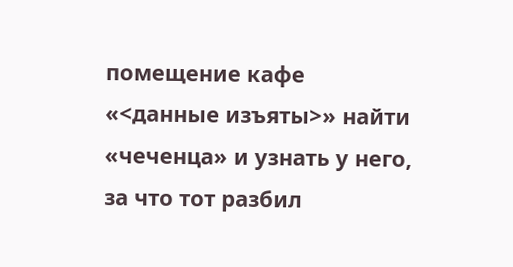помещение кафе «<данные изъяты>» найти «чеченца» и узнать у него, за что тот разбил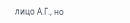лицо А.Г., но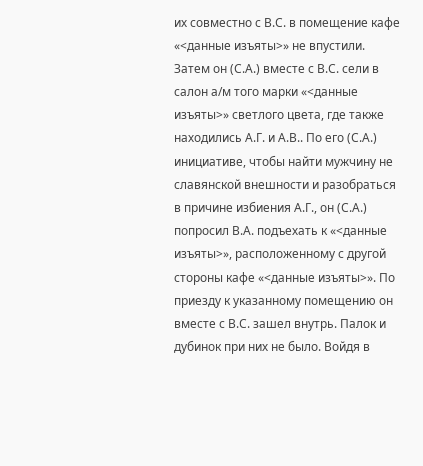их совместно с В.С. в помещение кафе «<данные изъяты>» не впустили. Затем он (С.А.) вместе с В.С. сели в салон а/м того марки «<данные изъяты>» светлого цвета, где также находились А.Г. и А.В.. По его (С.А.) инициативе, чтобы найти мужчину не славянской внешности и разобраться в причине избиения А.Г., он (С.А.) попросил В.А. подъехать к «<данные изъяты>», расположенному с другой стороны кафе «<данные изъяты>». По приезду к указанному помещению он вместе с В.С. зашел внутрь. Палок и дубинок при них не было. Войдя в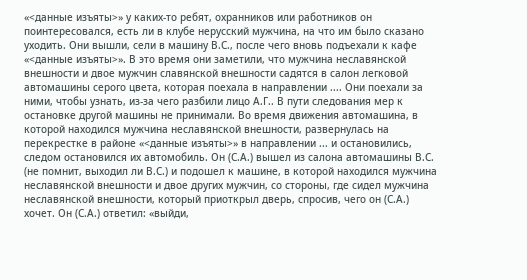«<данные изъяты>» у каких-то ребят, охранников или работников он поинтересовался, есть ли в клубе нерусский мужчина, на что им было сказано уходить. Они вышли, сели в машину В.С., после чего вновь подъехали к кафе «<данные изъяты>». В это время они заметили, что мужчина неславянской внешности и двое мужчин славянской внешности садятся в салон легковой автомашины серого цвета, которая поехала в направлении .... Они поехали за ними, чтобы узнать, из-за чего разбили лицо А.Г.. В пути следования мер к остановке другой машины не принимали. Во время движения автомашина, в которой находился мужчина неславянской внешности, развернулась на перекрестке в районе «<данные изъяты>» в направлении ... и остановились, следом остановился их автомобиль. Он (С.А.) вышел из салона автомашины В.С. (не помнит, выходил ли В.С.) и подошел к машине, в которой находился мужчина неславянской внешности и двое других мужчин, со стороны, где сидел мужчина неславянской внешности, который приоткрыл дверь, спросив, чего он (С.А.) хочет. Он (С.А.) ответил: «выйди,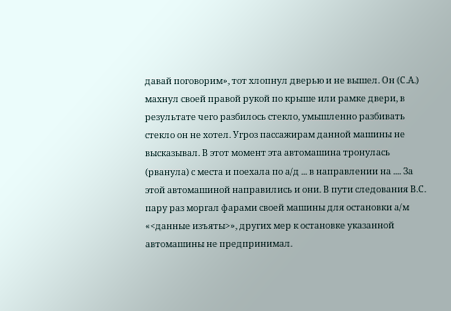давай поговорим», тот хлопнул дверью и не вышел. Он (С.А.) махнул своей правой рукой по крыше или рамке двери, в результате чего разбилось стекло, умышленно разбивать стекло он не хотел. Угроз пассажирам данной машины не высказывал. В этот момент эта автомашина тронулась (рванула) с места и поехала по а/д ... в направлении на .... За этой автомашиной направились и они. В пути следования В.С. пару раз моргал фарами своей машины для остановки а/м «<данные изъяты>», других мер к остановке указанной автомашины не предпринимал.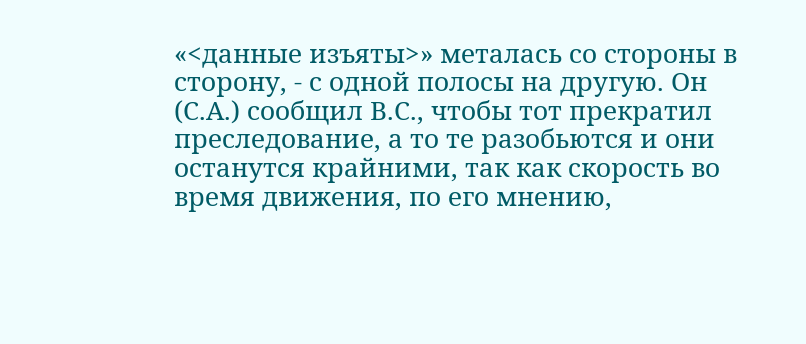«<данные изъяты>» металась со стороны в сторону, - с одной полосы на другую. Он (С.А.) сообщил В.С., чтобы тот прекратил преследование, а то те разобьются и они останутся крайними, так как скорость во время движения, по его мнению,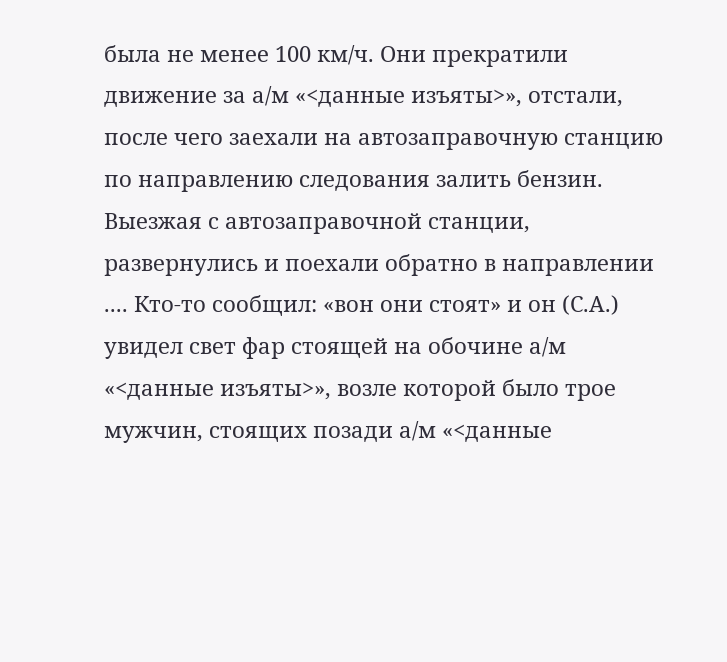была не менее 100 км/ч. Они прекратили движение за а/м «<данные изъяты>», отстали, после чего заехали на автозаправочную станцию по направлению следования залить бензин. Выезжая с автозаправочной станции, развернулись и поехали обратно в направлении .... Кто-то сообщил: «вон они стоят» и он (С.А.) увидел свет фар стоящей на обочине а/м «<данные изъяты>», возле которой было трое мужчин, стоящих позади а/м «<данные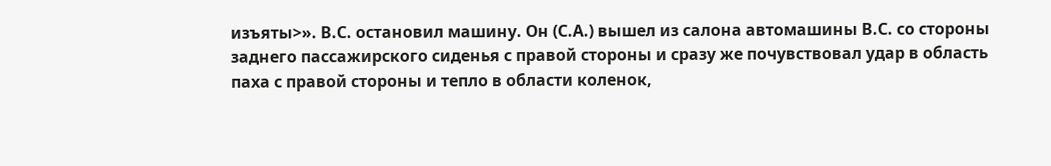изъяты>». В.С. остановил машину. Он (С.А.) вышел из салона автомашины В.С. со стороны заднего пассажирского сиденья с правой стороны и сразу же почувствовал удар в область паха с правой стороны и тепло в области коленок,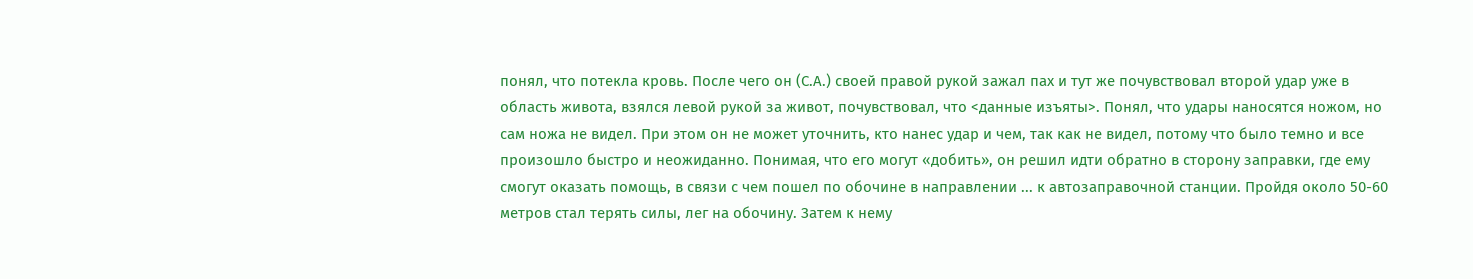понял, что потекла кровь. После чего он (С.А.) своей правой рукой зажал пах и тут же почувствовал второй удар уже в область живота, взялся левой рукой за живот, почувствовал, что <данные изъяты>. Понял, что удары наносятся ножом, но сам ножа не видел. При этом он не может уточнить, кто нанес удар и чем, так как не видел, потому что было темно и все произошло быстро и неожиданно. Понимая, что его могут «добить», он решил идти обратно в сторону заправки, где ему смогут оказать помощь, в связи с чем пошел по обочине в направлении ... к автозаправочной станции. Пройдя около 50-60 метров стал терять силы, лег на обочину. Затем к нему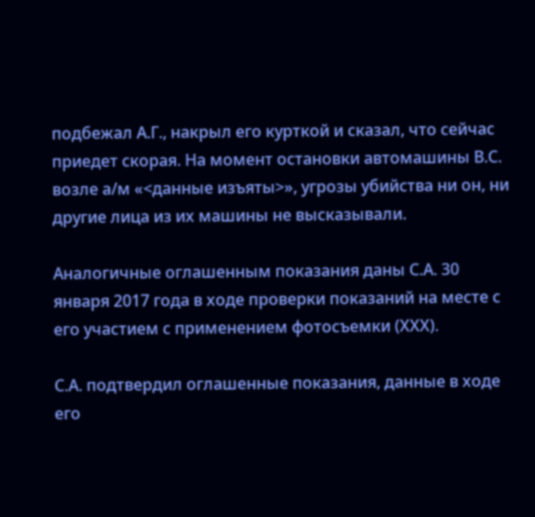подбежал А.Г., накрыл его курткой и сказал, что сейчас приедет скорая. На момент остановки автомашины В.С. возле а/м «<данные изъяты>», угрозы убийства ни он, ни другие лица из их машины не высказывали.

Аналогичные оглашенным показания даны С.А. 30 января 2017 года в ходе проверки показаний на месте с его участием с применением фотосъемки (ХХХ).

С.А. подтвердил оглашенные показания, данные в ходе его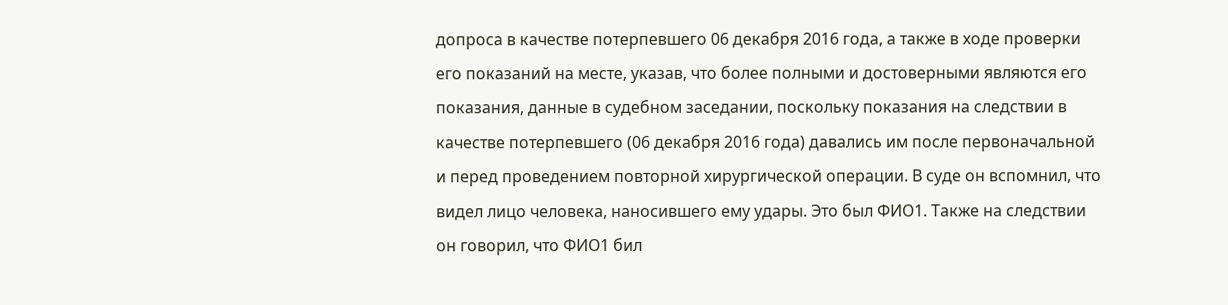допроса в качестве потерпевшего 06 декабря 2016 года, а также в ходе проверки его показаний на месте, указав, что более полными и достоверными являются его показания, данные в судебном заседании, поскольку показания на следствии в качестве потерпевшего (06 декабря 2016 года) давались им после первоначальной и перед проведением повторной хирургической операции. В суде он вспомнил, что видел лицо человека, наносившего ему удары. Это был ФИО1. Также на следствии он говорил, что ФИО1 бил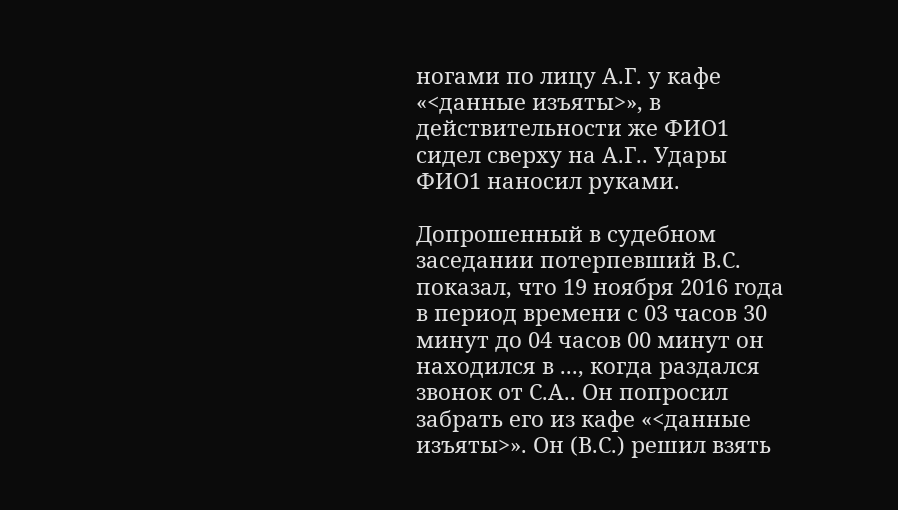ногами по лицу А.Г. у кафе «<данные изъяты>», в действительности же ФИО1 сидел сверху на А.Г.. Удары ФИО1 наносил руками.

Допрошенный в судебном заседании потерпевший В.С. показал, что 19 ноября 2016 года в период времени с 03 часов 30 минут до 04 часов 00 минут он находился в ..., когда раздался звонок от С.А.. Он попросил забрать его из кафе «<данные изъяты>». Он (В.С.) решил взять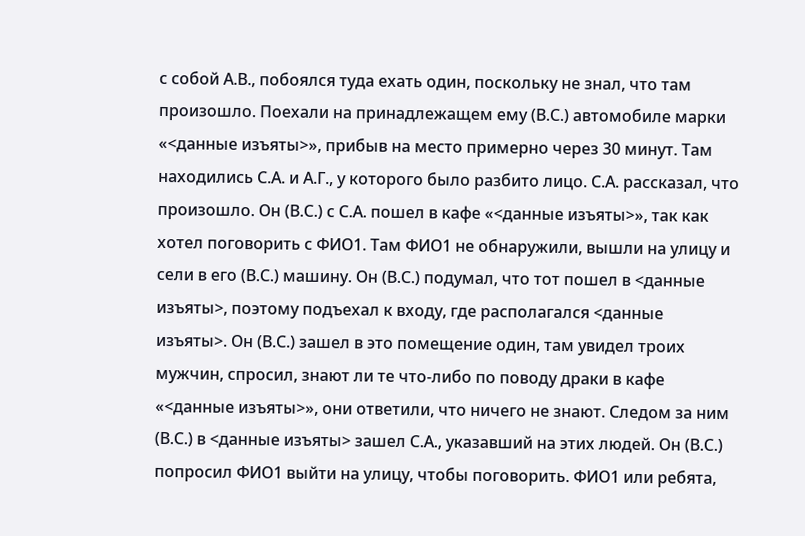с собой А.В., побоялся туда ехать один, поскольку не знал, что там произошло. Поехали на принадлежащем ему (В.С.) автомобиле марки «<данные изъяты>», прибыв на место примерно через 30 минут. Там находились С.А. и А.Г., у которого было разбито лицо. С.А. рассказал, что произошло. Он (В.С.) с С.А. пошел в кафе «<данные изъяты>», так как хотел поговорить с ФИО1. Там ФИО1 не обнаружили, вышли на улицу и сели в его (В.С.) машину. Он (В.С.) подумал, что тот пошел в <данные изъяты>, поэтому подъехал к входу, где располагался <данные изъяты>. Он (В.С.) зашел в это помещение один, там увидел троих мужчин, спросил, знают ли те что-либо по поводу драки в кафе «<данные изъяты>», они ответили, что ничего не знают. Следом за ним (В.С.) в <данные изъяты> зашел С.А., указавший на этих людей. Он (В.С.) попросил ФИО1 выйти на улицу, чтобы поговорить. ФИО1 или ребята,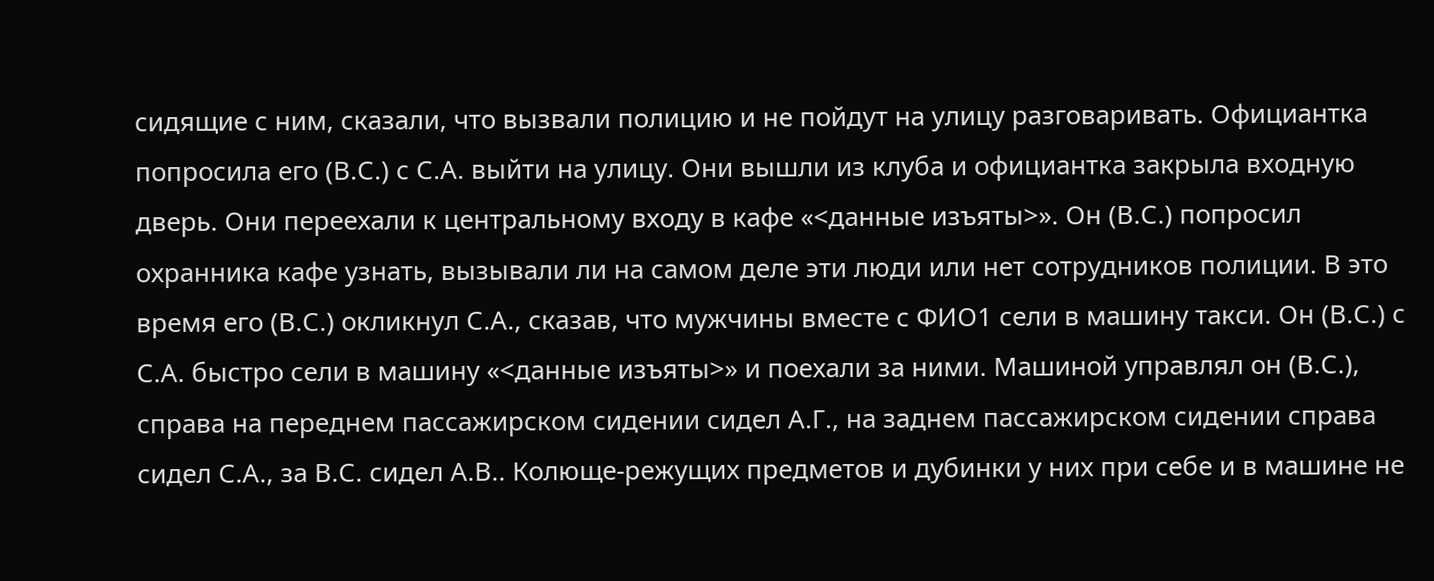сидящие с ним, сказали, что вызвали полицию и не пойдут на улицу разговаривать. Официантка попросила его (В.С.) с С.А. выйти на улицу. Они вышли из клуба и официантка закрыла входную дверь. Они переехали к центральному входу в кафе «<данные изъяты>». Он (В.С.) попросил охранника кафе узнать, вызывали ли на самом деле эти люди или нет сотрудников полиции. В это время его (В.С.) окликнул С.А., сказав, что мужчины вместе с ФИО1 сели в машину такси. Он (В.С.) с С.А. быстро сели в машину «<данные изъяты>» и поехали за ними. Машиной управлял он (В.С.), справа на переднем пассажирском сидении сидел А.Г., на заднем пассажирском сидении справа сидел С.А., за В.С. сидел А.В.. Колюще-режущих предметов и дубинки у них при себе и в машине не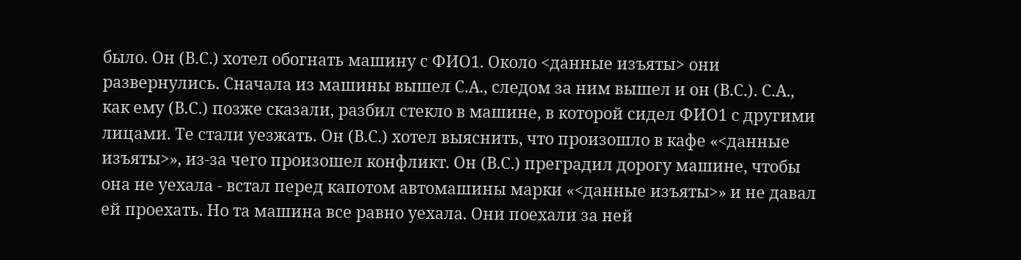было. Он (В.С.) хотел обогнать машину с ФИО1. Около <данные изъяты> они развернулись. Сначала из машины вышел С.А., следом за ним вышел и он (В.С.). С.А., как ему (В.С.) позже сказали, разбил стекло в машине, в которой сидел ФИО1 с другими лицами. Те стали уезжать. Он (В.С.) хотел выяснить, что произошло в кафе «<данные изъяты>», из-за чего произошел конфликт. Он (В.С.) преградил дорогу машине, чтобы она не уехала - встал перед капотом автомашины марки «<данные изъяты>» и не давал ей проехать. Но та машина все равно уехала. Они поехали за ней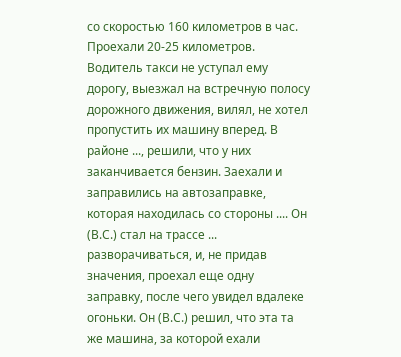со скоростью 160 километров в час. Проехали 20-25 километров. Водитель такси не уступал ему дорогу, выезжал на встречную полосу дорожного движения, вилял, не хотел пропустить их машину вперед. В районе ..., решили, что у них заканчивается бензин. Заехали и заправились на автозаправке, которая находилась со стороны .... Он (В.С.) стал на трассе ... разворачиваться, и, не придав значения, проехал еще одну заправку, после чего увидел вдалеке огоньки. Он (В.С.) решил, что эта та же машина, за которой ехали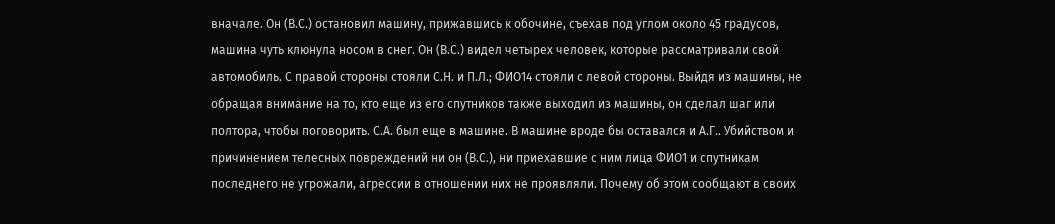вначале. Он (В.С.) остановил машину, прижавшись к обочине, съехав под углом около 45 градусов, машина чуть клюнула носом в снег. Он (В.С.) видел четырех человек, которые рассматривали свой автомобиль. С правой стороны стояли С.Н. и П.Л.; ФИО14 стояли с левой стороны. Выйдя из машины, не обращая внимание на то, кто еще из его спутников также выходил из машины, он сделал шаг или полтора, чтобы поговорить. С.А. был еще в машине. В машине вроде бы оставался и А.Г.. Убийством и причинением телесных повреждений ни он (В.С.), ни приехавшие с ним лица ФИО1 и спутникам последнего не угрожали, агрессии в отношении них не проявляли. Почему об этом сообщают в своих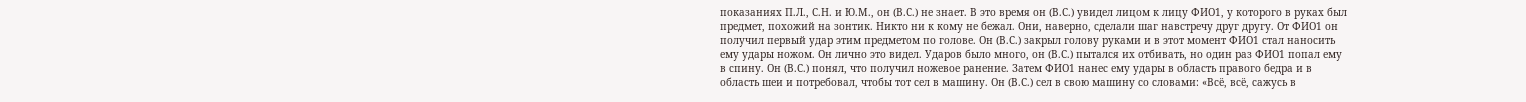показаниях П.Л., С.Н. и Ю.М., он (В.С.) не знает. В это время он (В.С.) увидел лицом к лицу ФИО1, у которого в руках был предмет, похожий на зонтик. Никто ни к кому не бежал. Они, наверно, сделали шаг навстречу друг другу. От ФИО1 он получил первый удар этим предметом по голове. Он (В.С.) закрыл голову руками и в этот момент ФИО1 стал наносить ему удары ножом. Он лично это видел. Ударов было много, он (В.С.) пытался их отбивать, но один раз ФИО1 попал ему в спину. Он (В.С.) понял, что получил ножевое ранение. Затем ФИО1 нанес ему удары в область правого бедра и в область шеи и потребовал, чтобы тот сел в машину. Он (В.С.) сел в свою машину со словами: «Всё, всё, сажусь в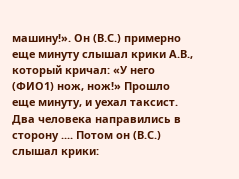машину!». Он (В.С.) примерно еще минуту слышал крики А.В., который кричал: «У него (ФИО1) нож, нож!» Прошло еще минуту, и уехал таксист. Два человека направились в сторону .... Потом он (В.С.) слышал крики: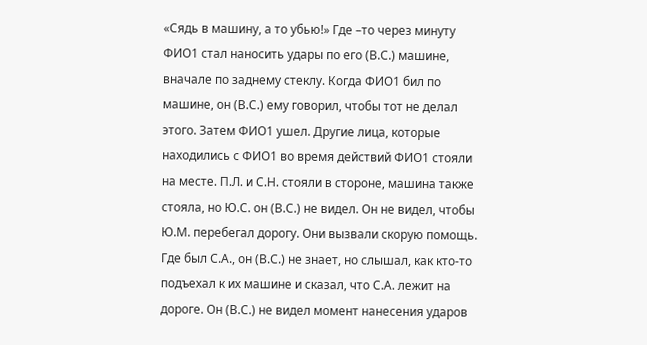«Сядь в машину, а то убью!» Где –то через минуту ФИО1 стал наносить удары по его (В.С.) машине, вначале по заднему стеклу. Когда ФИО1 бил по машине, он (В.С.) ему говорил, чтобы тот не делал этого. Затем ФИО1 ушел. Другие лица, которые находились с ФИО1 во время действий ФИО1 стояли на месте. П.Л. и С.Н. стояли в стороне, машина также стояла, но Ю.С. он (В.С.) не видел. Он не видел, чтобы Ю.М. перебегал дорогу. Они вызвали скорую помощь. Где был С.А., он (В.С.) не знает, но слышал, как кто-то подъехал к их машине и сказал, что С.А. лежит на дороге. Он (В.С.) не видел момент нанесения ударов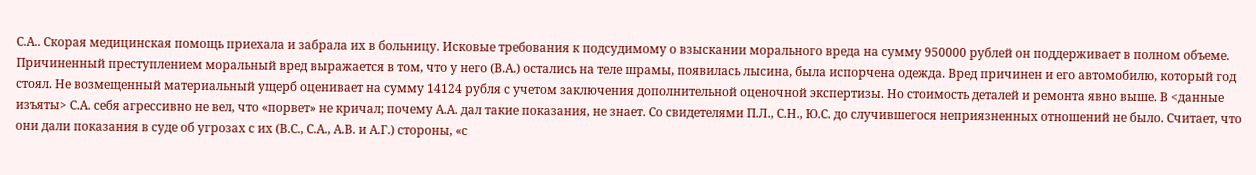С.А.. Скорая медицинская помощь приехала и забрала их в больницу. Исковые требования к подсудимому о взыскании морального вреда на сумму 950000 рублей он поддерживает в полном объеме. Причиненный преступлением моральный вред выражается в том, что у него (В.А.) остались на теле шрамы, появилась лысина, была испорчена одежда. Вред причинен и его автомобилю, который год стоял. Не возмещенный материальный ущерб оценивает на сумму 14124 рубля с учетом заключения дополнительной оценочной экспертизы. Но стоимость деталей и ремонта явно выше. В <данные изъяты> С.А. себя агрессивно не вел, что «порвет» не кричал; почему А.А. дал такие показания, не знает. Со свидетелями П.Л., С.Н., Ю.С. до случившегося неприязненных отношений не было. Считает, что они дали показания в суде об угрозах с их (В.С., С.А., А.В. и А.Г.) стороны, «с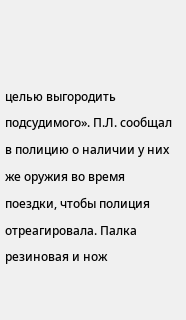целью выгородить подсудимого». П.Л. сообщал в полицию о наличии у них же оружия во время поездки, чтобы полиция отреагировала. Палка резиновая и нож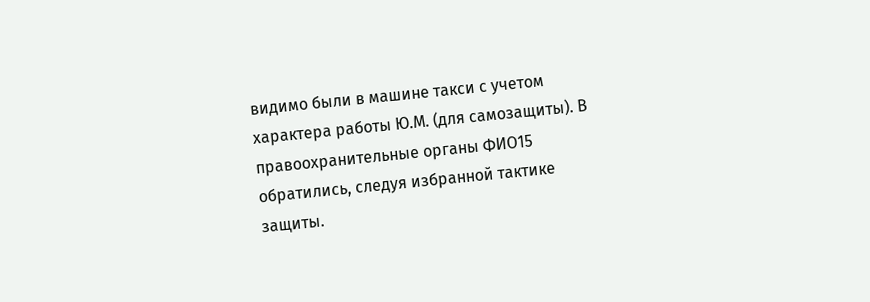видимо были в машине такси с учетом характера работы Ю.М. (для самозащиты). В правоохранительные органы ФИО15 обратились, следуя избранной тактике защиты.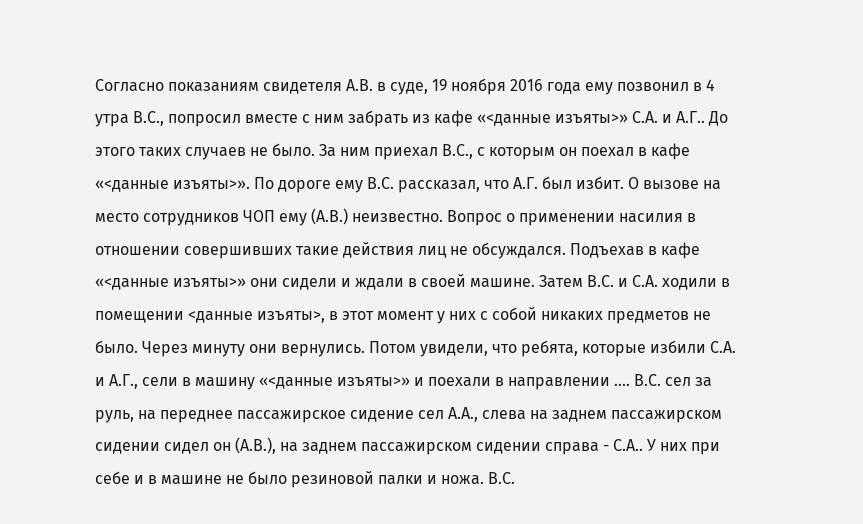Согласно показаниям свидетеля А.В. в суде, 19 ноября 2016 года ему позвонил в 4 утра В.С., попросил вместе с ним забрать из кафе «<данные изъяты>» С.А. и А.Г.. До этого таких случаев не было. За ним приехал В.С., с которым он поехал в кафе «<данные изъяты>». По дороге ему В.С. рассказал, что А.Г. был избит. О вызове на место сотрудников ЧОП ему (А.В.) неизвестно. Вопрос о применении насилия в отношении совершивших такие действия лиц не обсуждался. Подъехав в кафе «<данные изъяты>» они сидели и ждали в своей машине. Затем В.С. и С.А. ходили в помещении <данные изъяты>, в этот момент у них с собой никаких предметов не было. Через минуту они вернулись. Потом увидели, что ребята, которые избили С.А. и А.Г., сели в машину «<данные изъяты>» и поехали в направлении .... В.С. сел за руль, на переднее пассажирское сидение сел А.А., слева на заднем пассажирском сидении сидел он (А.В.), на заднем пассажирском сидении справа - С.А.. У них при себе и в машине не было резиновой палки и ножа. В.С.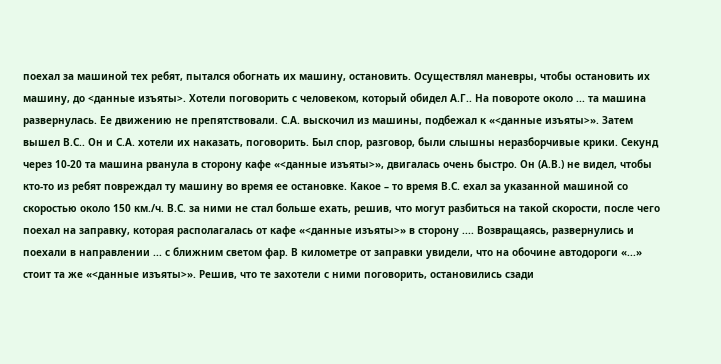поехал за машиной тех ребят, пытался обогнать их машину, остановить. Осуществлял маневры, чтобы остановить их машину, до <данные изъяты>. Хотели поговорить с человеком, который обидел А.Г.. На повороте около ... та машина развернулась. Ее движению не препятствовали. С.А. выскочил из машины, подбежал к «<данные изъяты>». Затем вышел В.С.. Он и С.А. хотели их наказать, поговорить. Был спор, разговор, были слышны неразборчивые крики. Секунд через 10-20 та машина рванула в сторону кафе «<данные изъяты>», двигалась очень быстро. Он (А.В.) не видел, чтобы кто-то из ребят повреждал ту машину во время ее остановке. Какое – то время В.С. ехал за указанной машиной со скоростью около 150 км./ч. В.С. за ними не стал больше ехать, решив, что могут разбиться на такой скорости, после чего поехал на заправку, которая располагалась от кафе «<данные изъяты>» в сторону .... Возвращаясь, развернулись и поехали в направлении ... с ближним светом фар. В километре от заправки увидели, что на обочине автодороги «...» стоит та же «<данные изъяты>». Решив, что те захотели с ними поговорить, остановились сзади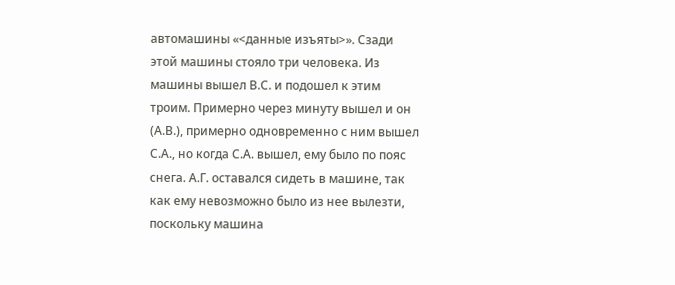автомашины «<данные изъяты>». Сзади этой машины стояло три человека. Из машины вышел В.С. и подошел к этим троим. Примерно через минуту вышел и он (А.В.), примерно одновременно с ним вышел С.А., но когда С.А. вышел, ему было по пояс снега. А.Г. оставался сидеть в машине, так как ему невозможно было из нее вылезти, поскольку машина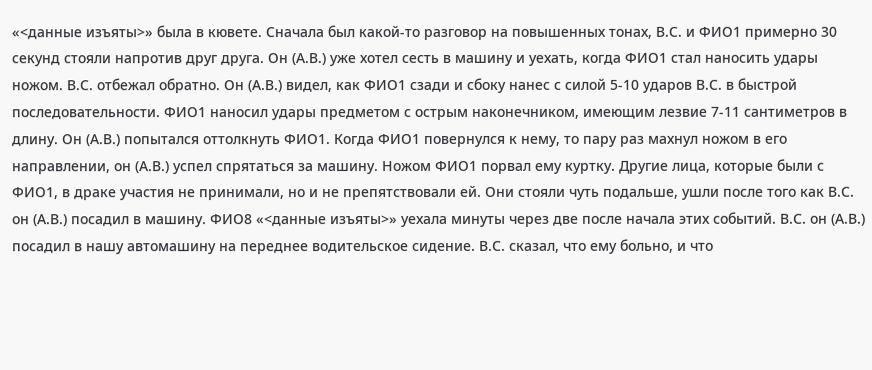«<данные изъяты>» была в кювете. Сначала был какой-то разговор на повышенных тонах, В.С. и ФИО1 примерно 30 секунд стояли напротив друг друга. Он (А.В.) уже хотел сесть в машину и уехать, когда ФИО1 стал наносить удары ножом. В.С. отбежал обратно. Он (А.В.) видел, как ФИО1 сзади и сбоку нанес с силой 5-10 ударов В.С. в быстрой последовательности. ФИО1 наносил удары предметом с острым наконечником, имеющим лезвие 7-11 сантиметров в длину. Он (А.В.) попытался оттолкнуть ФИО1. Когда ФИО1 повернулся к нему, то пару раз махнул ножом в его направлении, он (А.В.) успел спрятаться за машину. Ножом ФИО1 порвал ему куртку. Другие лица, которые были с ФИО1, в драке участия не принимали, но и не препятствовали ей. Они стояли чуть подальше, ушли после того как В.С. он (А.В.) посадил в машину. ФИО8 «<данные изъяты>» уехала минуты через две после начала этих событий. В.С. он (А.В.) посадил в нашу автомашину на переднее водительское сидение. В.С. сказал, что ему больно, и что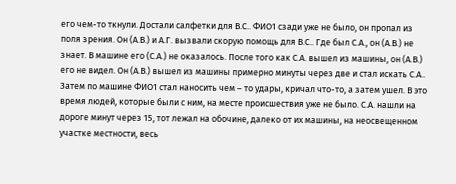его чем-то ткнули. Достали салфетки для В.С.. ФИО1 сзади уже не было, он пропал из поля зрения. Он (А.В.) и А.Г. вызвали скорую помощь для В.С.. Где был С.А., он (А.В.) не знает. В машине его (С.А.) не оказалось. После того как С.А. вышел из машины, он (А.В.) его не видел. Он (А.В.) вышел из машины примерно минуты через две и стал искать С.А.. Затем по машине ФИО1 стал наносить чем – то удары, кричал что-то, а затем ушел. В это время людей, которые были с ним, на месте происшествия уже не было. С.А. нашли на дороге минут через 15, тот лежал на обочине, далеко от их машины, на неосвещенном участке местности, весь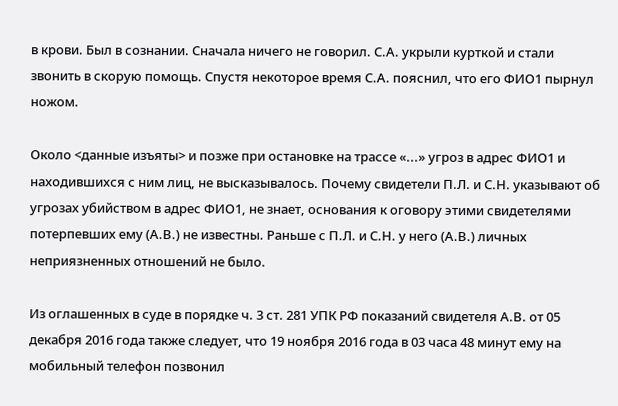в крови. Был в сознании. Сначала ничего не говорил. С.А. укрыли курткой и стали звонить в скорую помощь. Спустя некоторое время С.А. пояснил, что его ФИО1 пырнул ножом.

Около <данные изъяты> и позже при остановке на трассе «...» угроз в адрес ФИО1 и находившихся с ним лиц, не высказывалось. Почему свидетели П.Л. и С.Н. указывают об угрозах убийством в адрес ФИО1, не знает, основания к оговору этими свидетелями потерпевших ему (А.В.) не известны. Раньше с П.Л. и С.Н. у него (А.В.) личных неприязненных отношений не было.

Из оглашенных в суде в порядке ч. 3 ст. 281 УПК РФ показаний свидетеля А.В. от 05 декабря 2016 года также следует, что 19 ноября 2016 года в 03 часа 48 минут ему на мобильный телефон позвонил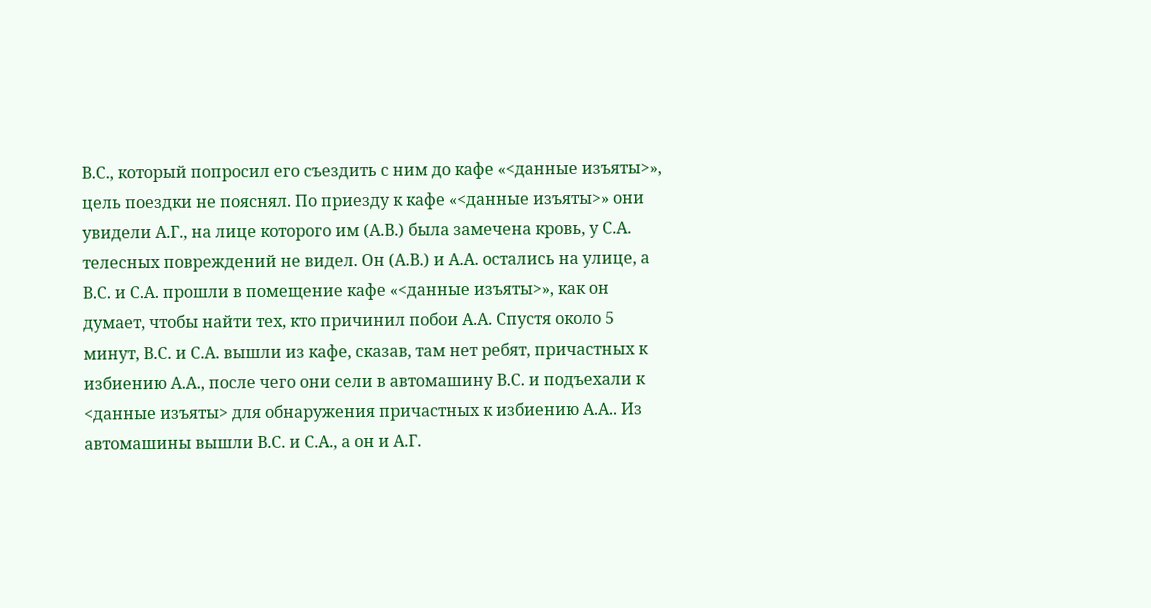В.С., который попросил его съездить с ним до кафе «<данные изъяты>», цель поездки не пояснял. По приезду к кафе «<данные изъяты>» они увидели А.Г., на лице которого им (А.В.) была замечена кровь, у С.А. телесных повреждений не видел. Он (А.В.) и А.А. остались на улице, а В.С. и С.А. прошли в помещение кафе «<данные изъяты>», как он думает, чтобы найти тех, кто причинил побои А.А. Спустя около 5 минут, В.С. и С.А. вышли из кафе, сказав, там нет ребят, причастных к избиению А.А., после чего они сели в автомашину В.С. и подъехали к <данные изъяты> для обнаружения причастных к избиению А.А.. Из автомашины вышли В.С. и С.А., а он и А.Г.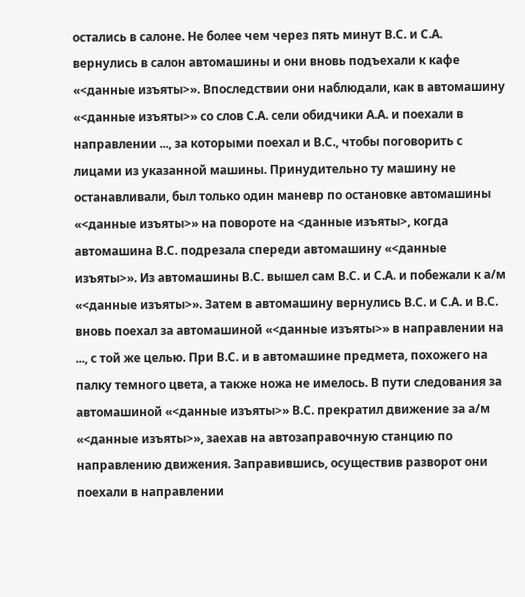остались в салоне. Не более чем через пять минут В.С. и С.А. вернулись в салон автомашины и они вновь подъехали к кафе «<данные изъяты>». Впоследствии они наблюдали, как в автомашину «<данные изъяты>» со слов С.А. сели обидчики А.А. и поехали в направлении ..., за которыми поехал и В.С., чтобы поговорить с лицами из указанной машины. Принудительно ту машину не останавливали, был только один маневр по остановке автомашины «<данные изъяты>» на повороте на <данные изъяты>, когда автомашина В.С. подрезала спереди автомашину «<данные изъяты>». Из автомашины В.С. вышел сам В.С. и С.А. и побежали к а/м «<данные изъяты>». Затем в автомашину вернулись В.С. и С.А. и В.С. вновь поехал за автомашиной «<данные изъяты>» в направлении на ..., с той же целью. При В.С. и в автомашине предмета, похожего на палку темного цвета, а также ножа не имелось. В пути следования за автомашиной «<данные изъяты>» В.С. прекратил движение за а/м «<данные изъяты>», заехав на автозаправочную станцию по направлению движения. Заправившись, осуществив разворот они поехали в направлении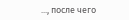..., после чего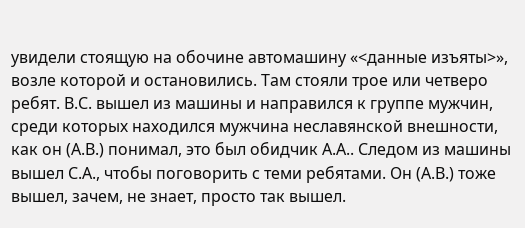увидели стоящую на обочине автомашину «<данные изъяты>», возле которой и остановились. Там стояли трое или четверо ребят. В.С. вышел из машины и направился к группе мужчин, среди которых находился мужчина неславянской внешности, как он (А.В.) понимал, это был обидчик А.А.. Следом из машины вышел С.А., чтобы поговорить с теми ребятами. Он (А.В.) тоже вышел, зачем, не знает, просто так вышел.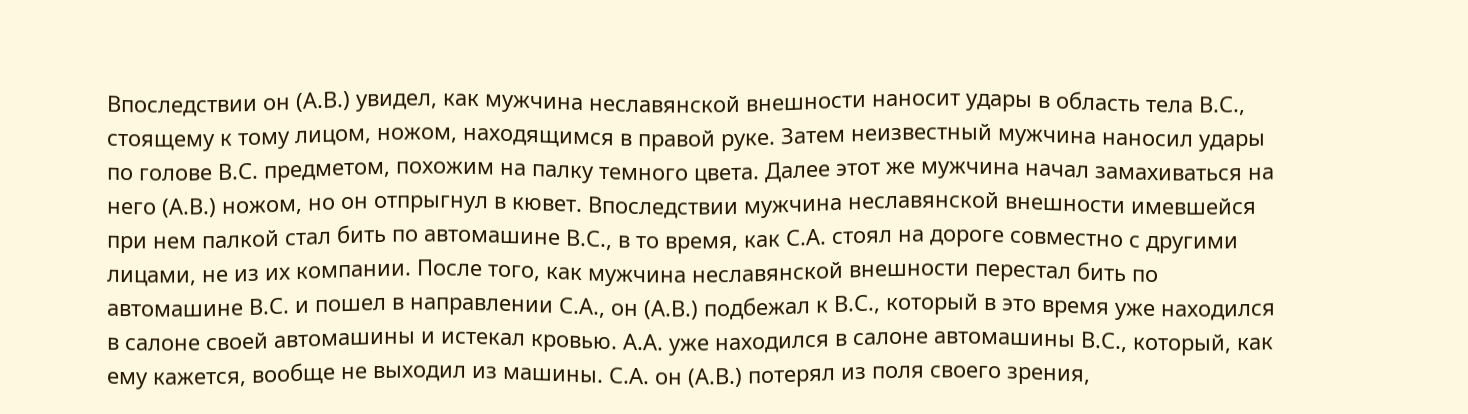Впоследствии он (А.В.) увидел, как мужчина неславянской внешности наносит удары в область тела В.С., стоящему к тому лицом, ножом, находящимся в правой руке. Затем неизвестный мужчина наносил удары по голове В.С. предметом, похожим на палку темного цвета. Далее этот же мужчина начал замахиваться на него (А.В.) ножом, но он отпрыгнул в кювет. Впоследствии мужчина неславянской внешности имевшейся при нем палкой стал бить по автомашине В.С., в то время, как С.А. стоял на дороге совместно с другими лицами, не из их компании. После того, как мужчина неславянской внешности перестал бить по автомашине В.С. и пошел в направлении С.А., он (А.В.) подбежал к В.С., который в это время уже находился в салоне своей автомашины и истекал кровью. А.А. уже находился в салоне автомашины В.С., который, как ему кажется, вообще не выходил из машины. С.А. он (А.В.) потерял из поля своего зрения,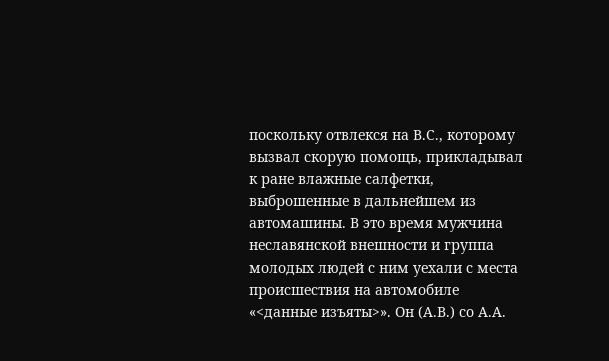поскольку отвлекся на В.С., которому вызвал скорую помощь, прикладывал к ране влажные салфетки, выброшенные в дальнейшем из автомашины. В это время мужчина неславянской внешности и группа молодых людей с ним уехали с места происшествия на автомобиле «<данные изъяты>». Он (А.В.) со А.А.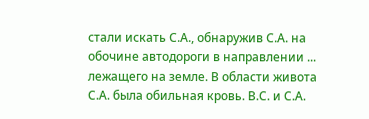стали искать С.А., обнаружив С.А. на обочине автодороги в направлении ... лежащего на земле. В области живота С.А. была обильная кровь. В.С. и С.А.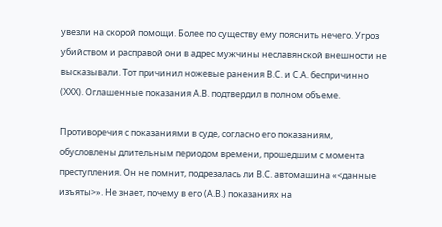увезли на скорой помощи. Более по существу ему пояснить нечего. Угроз убийством и расправой они в адрес мужчины неславянской внешности не высказывали. Тот причинил ножевые ранения В.С. и С.А. беспричинно (ХХХ). Оглашенные показания А.В. подтвердил в полном объеме.

Противоречия с показаниями в суде, согласно его показаниям, обусловлены длительным периодом времени, прошедшим с момента преступления. Он не помнит, подрезалась ли В.С. автомашина «<данные изъяты>». Не знает, почему в его (А.В.) показаниях на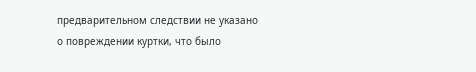предварительном следствии не указано о повреждении куртки, что было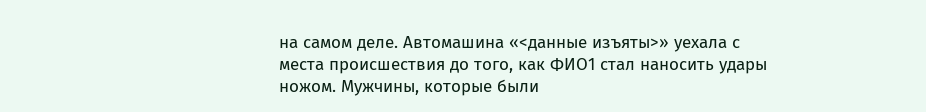на самом деле. Автомашина «<данные изъяты>» уехала с места происшествия до того, как ФИО1 стал наносить удары ножом. Мужчины, которые были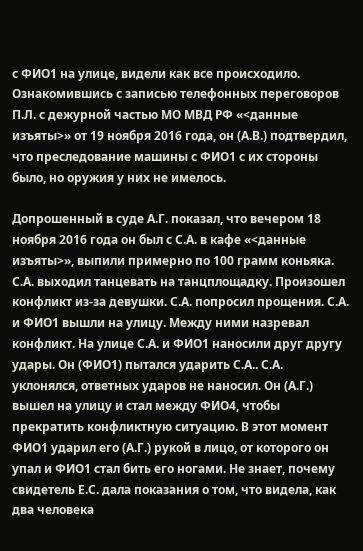с ФИО1 на улице, видели как все происходило. Ознакомившись с записью телефонных переговоров П.Л. с дежурной частью МО МВД РФ «<данные изъяты>» от 19 ноября 2016 года, он (А.В.) подтвердил, что преследование машины с ФИО1 с их стороны было, но оружия у них не имелось.

Допрошенный в суде А.Г. показал, что вечером 18 ноября 2016 года он был с С.А. в кафе «<данные изъяты>», выпили примерно по 100 грамм коньяка. С.А. выходил танцевать на танцплощадку. Произошел конфликт из-за девушки. С.А. попросил прощения. С.А. и ФИО1 вышли на улицу. Между ними назревал конфликт. На улице С.А. и ФИО1 наносили друг другу удары. Он (ФИО1) пытался ударить С.А.. С.А. уклонялся, ответных ударов не наносил. Он (А.Г.) вышел на улицу и стал между ФИО4, чтобы прекратить конфликтную ситуацию. В этот момент ФИО1 ударил его (А.Г.) рукой в лицо, от которого он упал и ФИО1 стал бить его ногами. Не знает, почему свидетель Е.С. дала показания о том, что видела, как два человека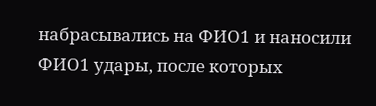набрасывались на ФИО1 и наносили ФИО1 удары, после которых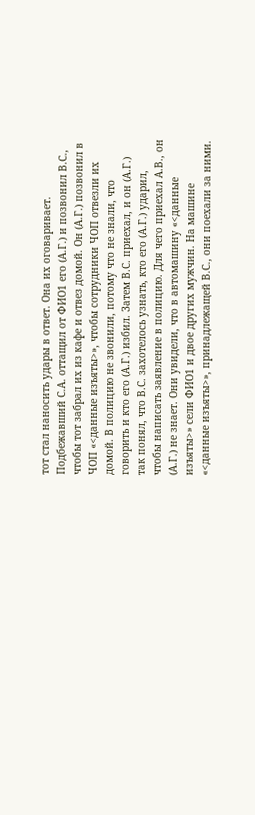тот стал наносить удары в ответ. Она их оговаривает. Подбежавший С.А. оттащил от ФИО1 его (А.Г.) и позвонил В.С., чтобы тот забрал их из кафе и отвез домой. Он (А.Г.) позвонил в ЧОП «<данные изъяты>», чтобы сотрудники ЧОП отвезли их домой. В полицию не звонили, потому что не знали, что говорить и кто его (А.Г.) избил. Затем В.С. приехал, и он (А.Г.) так понял, что В.С. захотелось узнать, кто его (А.Г.) ударил, чтобы написать заявление в полицию. Для чего приехал А.В., он (А.Г.) не знает. Они увидели, что в автомашину «<данные изъяты>» сели ФИО1 и двое других мужчин. На машине «<данные изъяты>», принадлежащей В.С., они поехали за ними.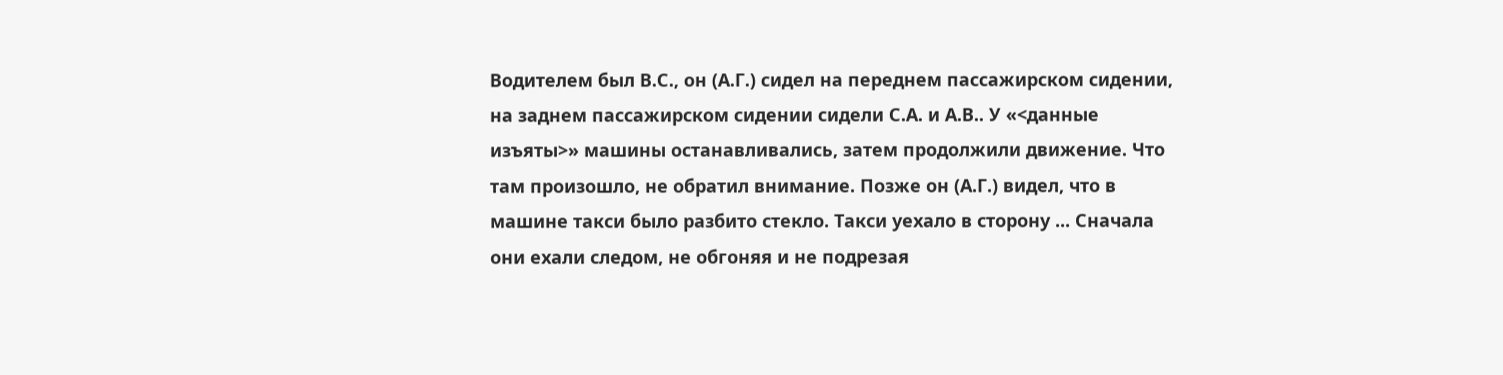Водителем был В.С., он (А.Г.) сидел на переднем пассажирском сидении, на заднем пассажирском сидении сидели С.А. и А.В.. У «<данные изъяты>» машины останавливались, затем продолжили движение. Что там произошло, не обратил внимание. Позже он (А.Г.) видел, что в машине такси было разбито стекло. Такси уехало в сторону ... Сначала они ехали следом, не обгоняя и не подрезая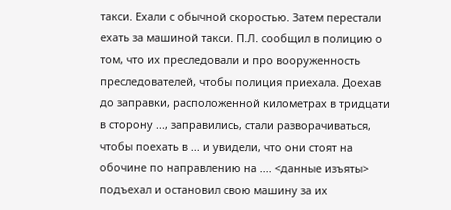такси. Ехали с обычной скоростью. Затем перестали ехать за машиной такси. П.Л. сообщил в полицию о том, что их преследовали и про вооруженность преследователей, чтобы полиция приехала. Доехав до заправки, расположенной километрах в тридцати в сторону ..., заправились, стали разворачиваться, чтобы поехать в ... и увидели, что они стоят на обочине по направлению на .... <данные изъяты> подъехал и остановил свою машину за их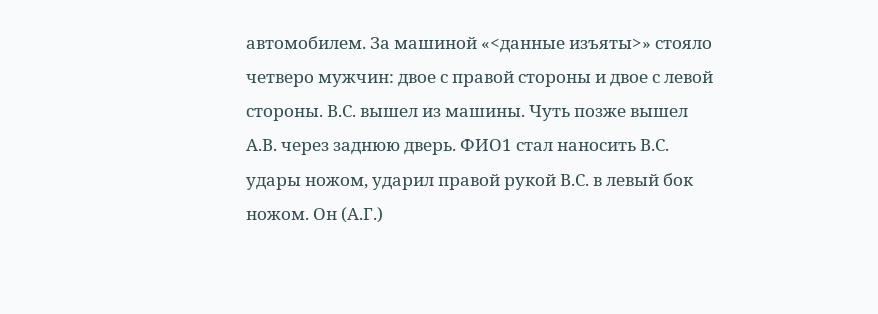автомобилем. За машиной «<данные изъяты>» стояло четверо мужчин: двое с правой стороны и двое с левой стороны. В.С. вышел из машины. Чуть позже вышел А.В. через заднюю дверь. ФИО1 стал наносить В.С. удары ножом, ударил правой рукой В.С. в левый бок ножом. Он (А.Г.)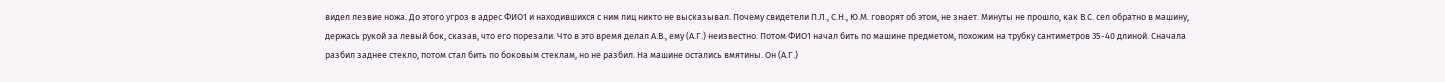видел лезвие ножа. До этого угроз в адрес ФИО1 и находившихся с ним лиц никто не высказывал. Почему свидетели П.Л., С.Н., Ю.М. говорят об этом, не знает. Минуты не прошло, как В.С. сел обратно в машину, держась рукой за левый бок, сказав, что его порезали. Что в это время делал А.В., ему (А.Г.) неизвестно. Потом ФИО1 начал бить по машине предметом, похожим на трубку сантиметров 35-40 длиной. Сначала разбил заднее стекло, потом стал бить по боковым стеклам, но не разбил. На машине остались вмятины. Он (А.Г.)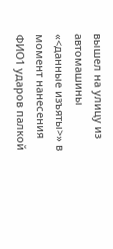вышел на улицу из автомашины «<данные изъяты>» в момент нанесения ФИО1 ударов палкой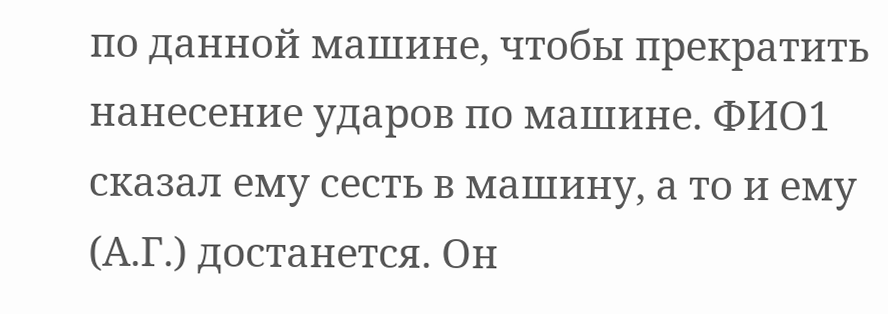по данной машине, чтобы прекратить нанесение ударов по машине. ФИО1 сказал ему сесть в машину, а то и ему (А.Г.) достанется. Он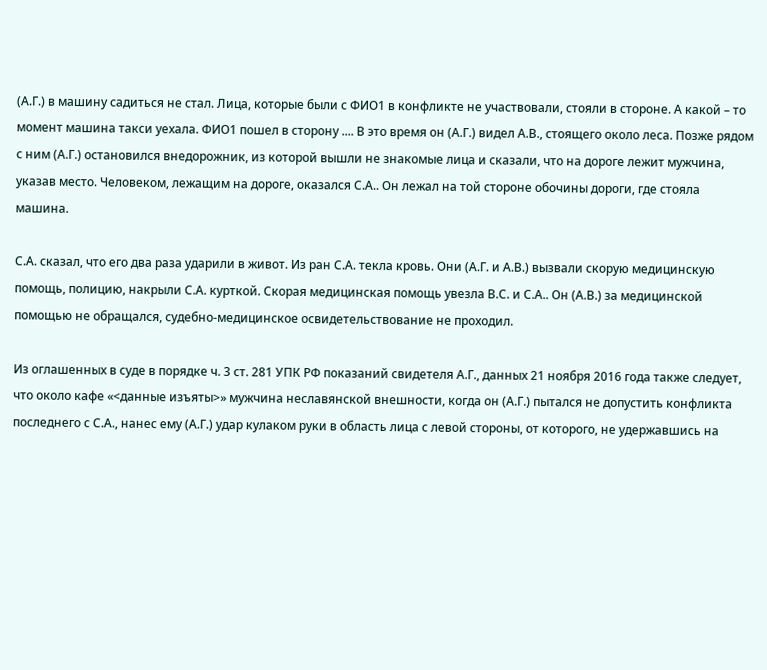(А.Г.) в машину садиться не стал. Лица, которые были с ФИО1 в конфликте не участвовали, стояли в стороне. А какой – то момент машина такси уехала. ФИО1 пошел в сторону .... В это время он (А.Г.) видел А.В., стоящего около леса. Позже рядом с ним (А.Г.) остановился внедорожник, из которой вышли не знакомые лица и сказали, что на дороге лежит мужчина, указав место. Человеком, лежащим на дороге, оказался С.А.. Он лежал на той стороне обочины дороги, где стояла машина.

С.А. сказал, что его два раза ударили в живот. Из ран С.А. текла кровь. Они (А.Г. и А.В.) вызвали скорую медицинскую помощь, полицию, накрыли С.А. курткой. Скорая медицинская помощь увезла В.С. и С.А.. Он (А.В.) за медицинской помощью не обращался, судебно-медицинское освидетельствование не проходил.

Из оглашенных в суде в порядке ч. 3 ст. 281 УПК РФ показаний свидетеля А.Г., данных 21 ноября 2016 года также следует, что около кафе «<данные изъяты>» мужчина неславянской внешности, когда он (А.Г.) пытался не допустить конфликта последнего с С.А., нанес ему (А.Г.) удар кулаком руки в область лица с левой стороны, от которого, не удержавшись на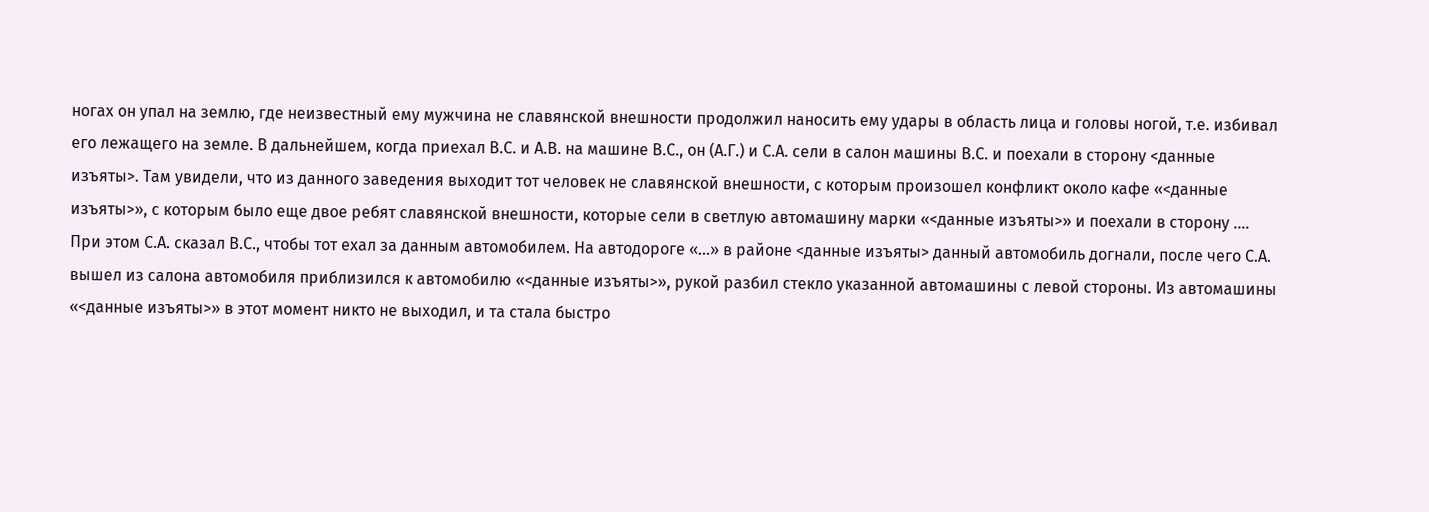ногах он упал на землю, где неизвестный ему мужчина не славянской внешности продолжил наносить ему удары в область лица и головы ногой, т.е. избивал его лежащего на земле. В дальнейшем, когда приехал В.С. и А.В. на машине В.С., он (А.Г.) и С.А. сели в салон машины В.С. и поехали в сторону <данные изъяты>. Там увидели, что из данного заведения выходит тот человек не славянской внешности, с которым произошел конфликт около кафе «<данные изъяты>», с которым было еще двое ребят славянской внешности, которые сели в светлую автомашину марки «<данные изъяты>» и поехали в сторону .... При этом С.А. сказал В.С., чтобы тот ехал за данным автомобилем. На автодороге «...» в районе <данные изъяты> данный автомобиль догнали, после чего С.А. вышел из салона автомобиля приблизился к автомобилю «<данные изъяты>», рукой разбил стекло указанной автомашины с левой стороны. Из автомашины «<данные изъяты>» в этот момент никто не выходил, и та стала быстро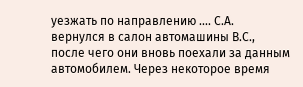уезжать по направлению .... С.А. вернулся в салон автомашины В.С., после чего они вновь поехали за данным автомобилем. Через некоторое время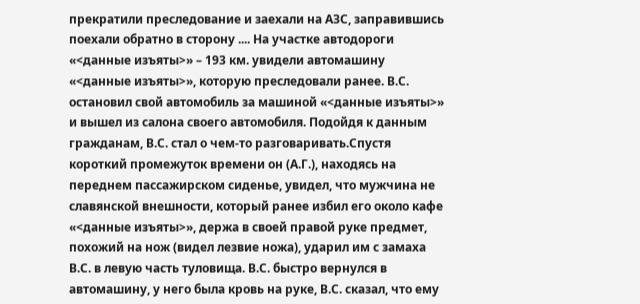прекратили преследование и заехали на АЗС, заправившись поехали обратно в сторону .... На участке автодороги «<данные изъяты>» – 193 км. увидели автомашину «<данные изъяты>», которую преследовали ранее. В.С. остановил свой автомобиль за машиной «<данные изъяты>» и вышел из салона своего автомобиля. Подойдя к данным гражданам, В.С. стал о чем-то разговаривать.Спустя короткий промежуток времени он (А.Г.), находясь на переднем пассажирском сиденье, увидел, что мужчина не славянской внешности, который ранее избил его около кафе «<данные изъяты>», держа в своей правой руке предмет, похожий на нож (видел лезвие ножа), ударил им с замаха В.С. в левую часть туловища. В.С. быстро вернулся в автомашину, у него была кровь на руке, В.С. сказал, что ему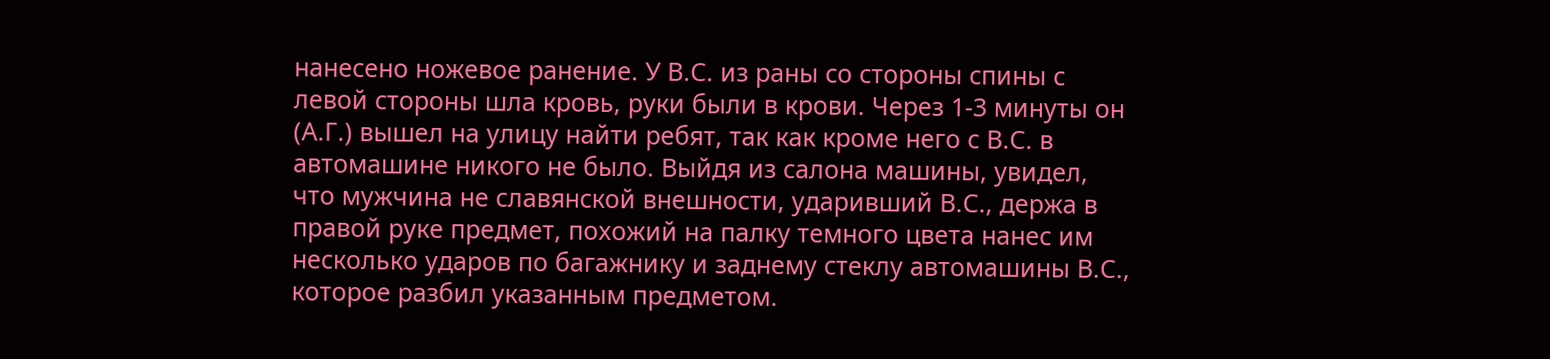нанесено ножевое ранение. У В.С. из раны со стороны спины с левой стороны шла кровь, руки были в крови. Через 1-3 минуты он (А.Г.) вышел на улицу найти ребят, так как кроме него с В.С. в автомашине никого не было. Выйдя из салона машины, увидел, что мужчина не славянской внешности, ударивший В.С., держа в правой руке предмет, похожий на палку темного цвета нанес им несколько ударов по багажнику и заднему стеклу автомашины В.С., которое разбил указанным предметом.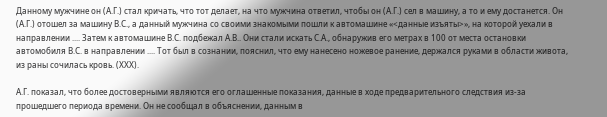Данному мужчине он (А.Г.) стал кричать, что тот делает, на что мужчина ответил, чтобы он (А.Г.) сел в машину, а то и ему достанется. Он (А.Г.) отошел за машину В.С., а данный мужчина со своими знакомыми пошли к автомашине «<данные изъяты>», на которой уехали в направлении .... Затем к автомашине В.С. подбежал А.В.. Они стали искать С.А., обнаружив его метрах в 100 от места остановки автомобиля В.С. в направлении .... Тот был в сознании, пояснил, что ему нанесено ножевое ранение, держался руками в области живота, из раны сочилась кровь. (ХХХ).

А.Г. показал, что более достоверными являются его оглашенные показания, данные в ходе предварительного следствия из-за прошедшего периода времени. Он не сообщал в объяснении, данным в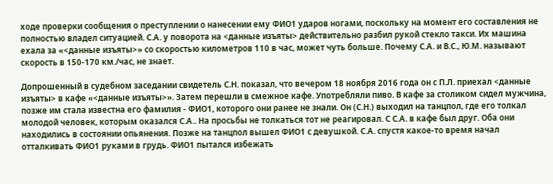ходе проверки сообщения о преступлении о нанесении ему ФИО1 ударов ногами, поскольку на момент его составления не полностью владел ситуацией. С.А. у поворота на <данные изъяты> действительно разбил рукой стекло такси. Их машина ехала за «<данные изъяты>» со скоростью километров 110 в час, может чуть больше. Почему С.А. и В.С., Ю.М. называют скорость в 150-170 км./час, не знает.

Допрошенный в судебном заседании свидетель С.Н. показал, что вечером 18 ноября 2016 года он с П.Л. приехал <данные изъяты> в кафе «<данные изъяты>». Затем перешли в смежное кафе. Употребляли пиво. В кафе за столиком сидел мужчина, позже им стала известна его фамилия - ФИО1, которого они ранее не знали. Он (С.Н.) выходил на танцпол, где его толкал молодой человек, которым оказался С.А.. На просьбы не толкаться тот не реагировал. С С.А. в кафе был друг. Оба они находились в состоянии опьянения. Позже на танцпол вышел ФИО1 с девушкой. С.А. спустя какое-то время начал отталкивать ФИО1 руками в грудь. ФИО1 пытался избежать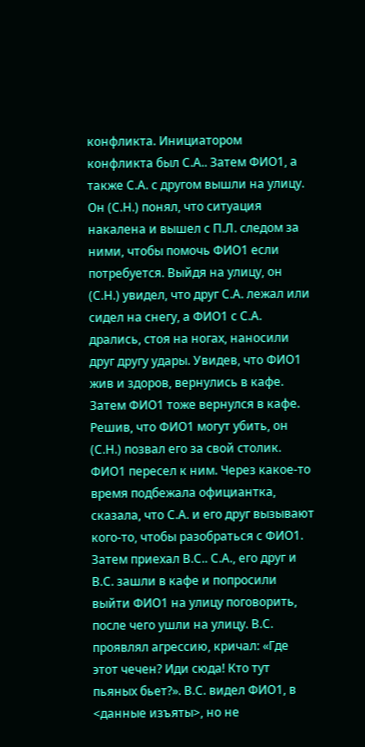конфликта. Инициатором конфликта был С.А.. Затем ФИО1, а также С.А. с другом вышли на улицу. Он (С.Н.) понял, что ситуация накалена и вышел с П.Л. следом за ними, чтобы помочь ФИО1 если потребуется. Выйдя на улицу, он (С.Н.) увидел, что друг С.А. лежал или сидел на снегу, а ФИО1 с С.А. дрались, стоя на ногах, наносили друг другу удары. Увидев, что ФИО1 жив и здоров, вернулись в кафе. Затем ФИО1 тоже вернулся в кафе. Решив, что ФИО1 могут убить, он (С.Н.) позвал его за свой столик. ФИО1 пересел к ним. Через какое-то время подбежала официантка, сказала, что С.А. и его друг вызывают кого-то, чтобы разобраться с ФИО1. Затем приехал В.С.. С.А., его друг и В.С. зашли в кафе и попросили выйти ФИО1 на улицу поговорить, после чего ушли на улицу. В.С. проявлял агрессию, кричал: «Где этот чечен? Иди сюда! Кто тут пьяных бьет?». В.С. видел ФИО1, в <данные изъяты>, но не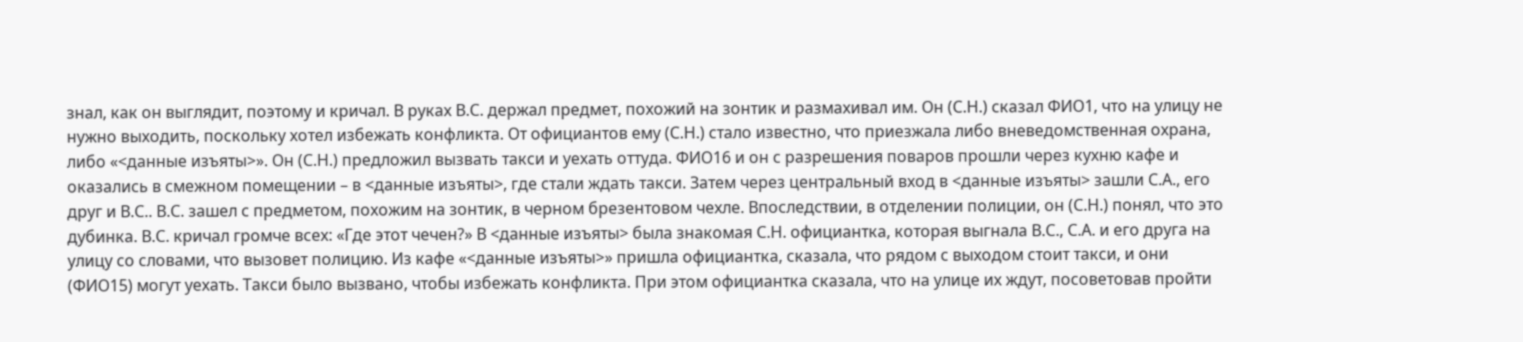знал, как он выглядит, поэтому и кричал. В руках В.С. держал предмет, похожий на зонтик и размахивал им. Он (С.Н.) сказал ФИО1, что на улицу не нужно выходить, поскольку хотел избежать конфликта. От официантов ему (С.Н.) стало известно, что приезжала либо вневедомственная охрана, либо «<данные изъяты>». Он (С.Н.) предложил вызвать такси и уехать оттуда. ФИО16 и он с разрешения поваров прошли через кухню кафе и оказались в смежном помещении – в <данные изъяты>, где стали ждать такси. Затем через центральный вход в <данные изъяты> зашли С.А., его друг и В.С.. В.С. зашел с предметом, похожим на зонтик, в черном брезентовом чехле. Впоследствии, в отделении полиции, он (С.Н.) понял, что это дубинка. В.С. кричал громче всех: «Где этот чечен?» В <данные изъяты> была знакомая С.Н. официантка, которая выгнала В.С., С.А. и его друга на улицу со словами, что вызовет полицию. Из кафе «<данные изъяты>» пришла официантка, сказала, что рядом с выходом стоит такси, и они (ФИО15) могут уехать. Такси было вызвано, чтобы избежать конфликта. При этом официантка сказала, что на улице их ждут, посоветовав пройти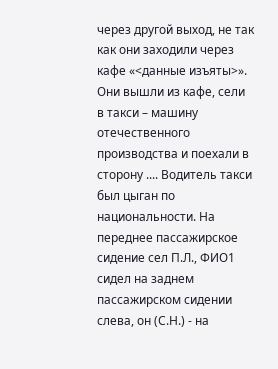через другой выход, не так как они заходили через кафе «<данные изъяты>». Они вышли из кафе, сели в такси – машину отечественного производства и поехали в сторону .... Водитель такси был цыган по национальности. На переднее пассажирское сидение сел П.Л., ФИО1 сидел на заднем пассажирском сидении слева, он (С.Н.) - на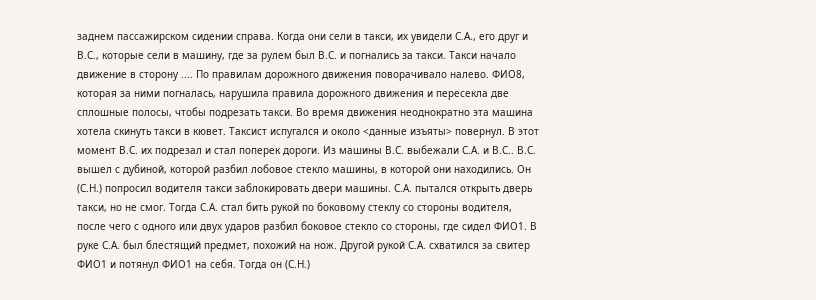заднем пассажирском сидении справа. Когда они сели в такси, их увидели С.А., его друг и В.С., которые сели в машину, где за рулем был В.С. и погнались за такси. Такси начало движение в сторону .... По правилам дорожного движения поворачивало налево. ФИО8, которая за ними погналась, нарушила правила дорожного движения и пересекла две сплошные полосы, чтобы подрезать такси. Во время движения неоднократно эта машина хотела скинуть такси в кювет. Таксист испугался и около <данные изъяты> повернул. В этот момент В.С. их подрезал и стал поперек дороги. Из машины В.С. выбежали С.А. и В.С.. В.С. вышел с дубиной, которой разбил лобовое стекло машины, в которой они находились. Он (С.Н.) попросил водителя такси заблокировать двери машины. С.А. пытался открыть дверь такси, но не смог. Тогда С.А. стал бить рукой по боковому стеклу со стороны водителя, после чего с одного или двух ударов разбил боковое стекло со стороны, где сидел ФИО1. В руке С.А. был блестящий предмет, похожий на нож. Другой рукой С.А. схватился за свитер ФИО1 и потянул ФИО1 на себя. Тогда он (С.Н.)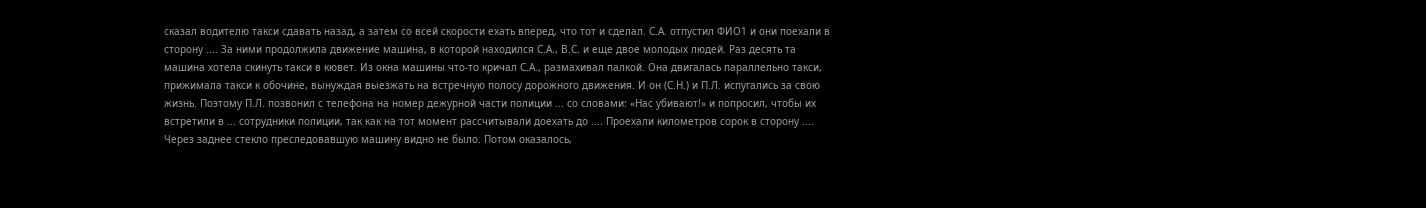сказал водителю такси сдавать назад, а затем со всей скорости ехать вперед, что тот и сделал. С.А. отпустил ФИО1 и они поехали в сторону .... За ними продолжила движение машина, в которой находился С.А., В.С. и еще двое молодых людей. Раз десять та машина хотела скинуть такси в кювет. Из окна машины что-то кричал С.А., размахивал палкой. Она двигалась параллельно такси, прижимала такси к обочине, вынуждая выезжать на встречную полосу дорожного движения. И он (С.Н.) и П.Л. испугались за свою жизнь. Поэтому П.Л. позвонил с телефона на номер дежурной части полиции ... со словами: «Нас убивают!» и попросил, чтобы их встретили в ... сотрудники полиции, так как на тот момент рассчитывали доехать до .... Проехали километров сорок в сторону .... Через заднее стекло преследовавшую машину видно не было. Потом оказалось,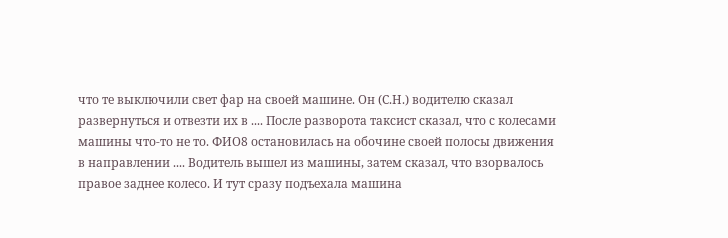что те выключили свет фар на своей машине. Он (С.Н.) водителю сказал развернуться и отвезти их в .... После разворота таксист сказал, что с колесами машины что-то не то. ФИО8 остановилась на обочине своей полосы движения в направлении .... Водитель вышел из машины, затем сказал, что взорвалось правое заднее колесо. И тут сразу подъехала машина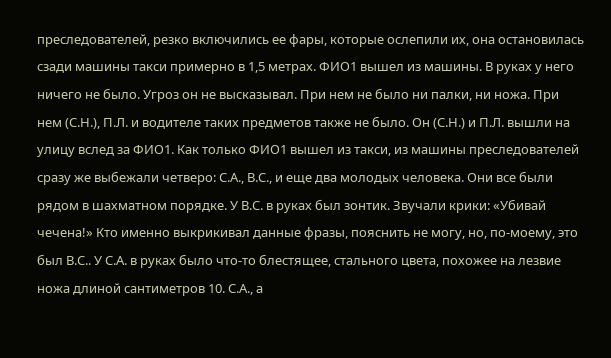преследователей, резко включились ее фары, которые ослепили их, она остановилась сзади машины такси примерно в 1,5 метрах. ФИО1 вышел из машины. В руках у него ничего не было. Угроз он не высказывал. При нем не было ни палки, ни ножа. При нем (С.Н.), П.Л. и водителе таких предметов также не было. Он (С.Н.) и П.Л. вышли на улицу вслед за ФИО1. Как только ФИО1 вышел из такси, из машины преследователей сразу же выбежали четверо: С.А., В.С., и еще два молодых человека. Они все были рядом в шахматном порядке. У В.С. в руках был зонтик. Звучали крики: «Убивай чечена!» Кто именно выкрикивал данные фразы, пояснить не могу, но, по-моему, это был В.С.. У С.А. в руках было что-то блестящее, стального цвета, похожее на лезвие ножа длиной сантиметров 10. С.А., а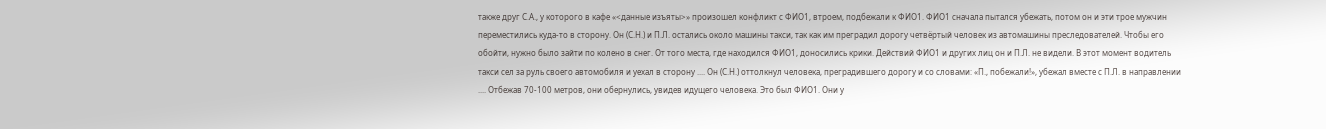также друг С.А., у которого в кафе «<данные изъяты>» произошел конфликт с ФИО1, втроем, подбежали к ФИО1. ФИО1 сначала пытался убежать, потом он и эти трое мужчин переместились куда-то в сторону. Он (С.Н.) и П.Л. остались около машины такси, так как им преградил дорогу четвёртый человек из автомашины преследователей. Чтобы его обойти, нужно было зайти по колено в снег. От того места, где находился ФИО1, доносились крики. Действий ФИО1 и других лиц он и П.Л. не видели. В этот момент водитель такси сел за руль своего автомобиля и уехал в сторону .... Он (С.Н.) оттолкнул человека, преградившего дорогу и со словами: «П., побежали!», убежал вместе с П.Л. в направлении .... Отбежав 70-100 метров, они обернулись, увидев идущего человека. Это был ФИО1. Они у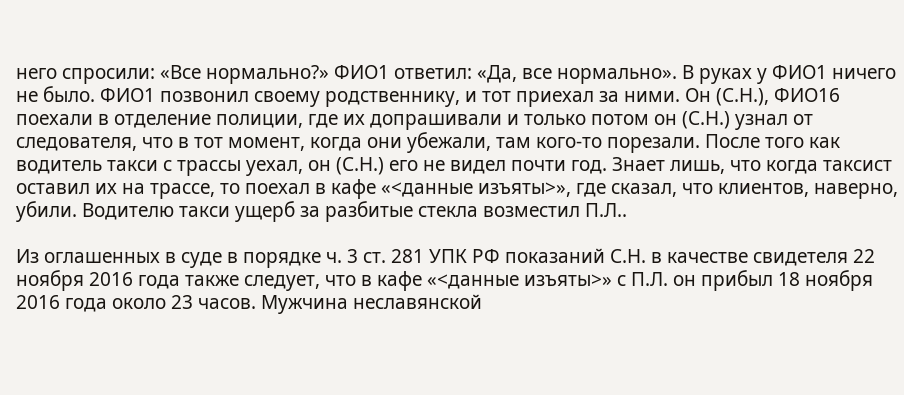него спросили: «Все нормально?» ФИО1 ответил: «Да, все нормально». В руках у ФИО1 ничего не было. ФИО1 позвонил своему родственнику, и тот приехал за ними. Он (С.Н.), ФИО16 поехали в отделение полиции, где их допрашивали и только потом он (С.Н.) узнал от следователя, что в тот момент, когда они убежали, там кого-то порезали. После того как водитель такси с трассы уехал, он (С.Н.) его не видел почти год. Знает лишь, что когда таксист оставил их на трассе, то поехал в кафе «<данные изъяты>», где сказал, что клиентов, наверно, убили. Водителю такси ущерб за разбитые стекла возместил П.Л..

Из оглашенных в суде в порядке ч. 3 ст. 281 УПК РФ показаний С.Н. в качестве свидетеля 22 ноября 2016 года также следует, что в кафе «<данные изъяты>» с П.Л. он прибыл 18 ноября 2016 года около 23 часов. Мужчина неславянской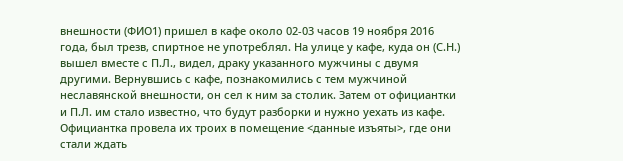внешности (ФИО1) пришел в кафе около 02-03 часов 19 ноября 2016 года, был трезв, спиртное не употреблял. На улице у кафе, куда он (С.Н.) вышел вместе с П.Л., видел, драку указанного мужчины с двумя другими. Вернувшись с кафе, познакомились с тем мужчиной неславянской внешности, он сел к ним за столик. Затем от официантки и П.Л. им стало известно, что будут разборки и нужно уехать из кафе. Официантка провела их троих в помещение <данные изъяты>, где они стали ждать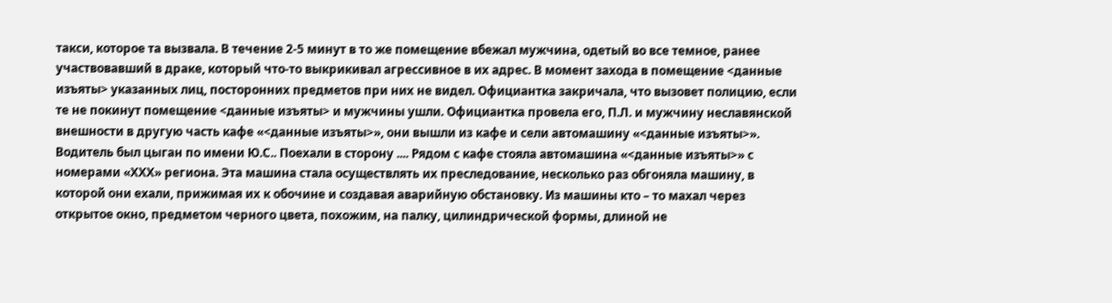такси, которое та вызвала. В течение 2-5 минут в то же помещение вбежал мужчина, одетый во все темное, ранее участвовавший в драке, который что-то выкрикивал агрессивное в их адрес. В момент захода в помещение <данные изъяты> указанных лиц, посторонних предметов при них не видел. Официантка закричала, что вызовет полицию, если те не покинут помещение <данные изъяты> и мужчины ушли. Официантка провела его, П.Л. и мужчину неславянской внешности в другую часть кафе «<данные изъяты>», они вышли из кафе и сели автомашину «<данные изъяты>». Водитель был цыган по имени Ю.С.. Поехали в сторону .... Рядом с кафе стояла автомашина «<данные изъяты>» с номерами «ХХХ» региона. Эта машина стала осуществлять их преследование, несколько раз обгоняла машину, в которой они ехали, прижимая их к обочине и создавая аварийную обстановку. Из машины кто – то махал через открытое окно, предметом черного цвета, похожим, на палку, цилиндрической формы, длиной не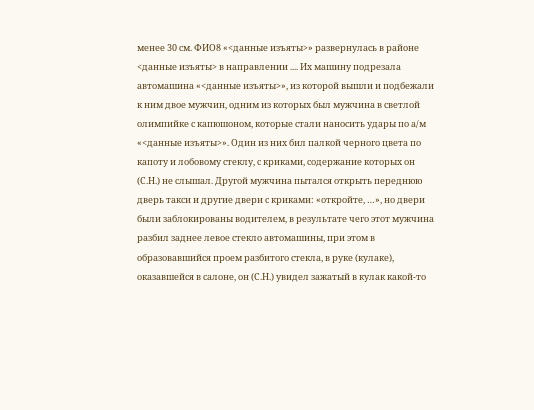менее 30 см. ФИО8 «<данные изъяты>» развернулась в районе <данные изъяты> в направлении .... Их машину подрезала автомашина «<данные изъяты>», из которой вышли и подбежали к ним двое мужчин, одним из которых был мужчина в светлой олимпийке с капюшоном, которые стали наносить удары по а/м «<данные изъяты>». Один из них бил палкой черного цвета по капоту и лобовому стеклу, с криками, содержание которых он (С.Н.) не слышал. Другой мужчина пытался открыть переднюю дверь такси и другие двери с криками: «откройте, …», но двери были заблокированы водителем, в результате чего этот мужчина разбил заднее левое стекло автомашины, при этом в образовавшийся проем разбитого стекла, в руке (кулаке), оказавшейся в салоне, он (С.Н.) увидел зажатый в кулак какой-то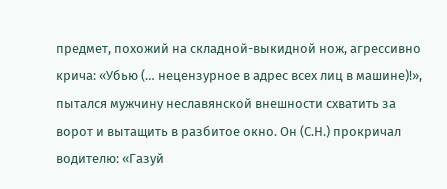предмет, похожий на складной-выкидной нож, агрессивно крича: «Убью (… нецензурное в адрес всех лиц в машине)!», пытался мужчину неславянской внешности схватить за ворот и вытащить в разбитое окно. Он (С.Н.) прокричал водителю: «Газуй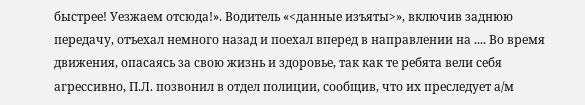быстрее! Уезжаем отсюда!». Водитель «<данные изъяты>», включив заднюю передачу, отъехал немного назад и поехал вперед в направлении на .... Во время движения, опасаясь за свою жизнь и здоровье, так как те ребята вели себя агрессивно, П.Л. позвонил в отдел полиции, сообщив, что их преследует а/м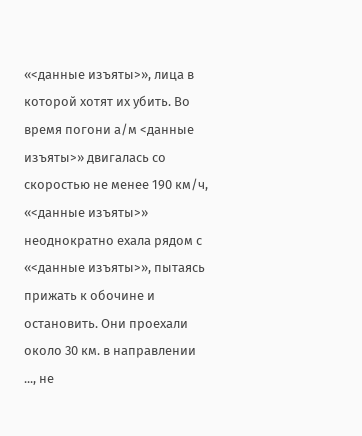«<данные изъяты>», лица в которой хотят их убить. Во время погони а/м <данные изъяты>» двигалась со скоростью не менее 190 км/ч, «<данные изъяты>» неоднократно ехала рядом с «<данные изъяты>», пытаясь прижать к обочине и остановить. Они проехали около 30 км. в направлении ..., не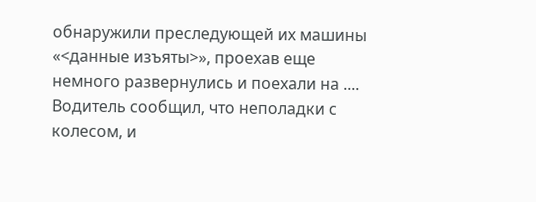обнаружили преследующей их машины «<данные изъяты>», проехав еще немного развернулись и поехали на .... Водитель сообщил, что неполадки с колесом, и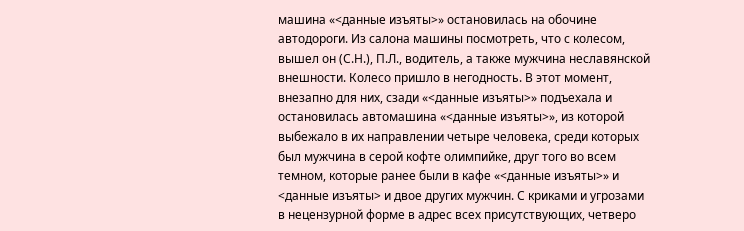машина «<данные изъяты>» остановилась на обочине автодороги. Из салона машины посмотреть, что с колесом, вышел он (С.Н.), П.Л., водитель, а также мужчина неславянской внешности. Колесо пришло в негодность. В этот момент, внезапно для них, сзади «<данные изъяты>» подъехала и остановилась автомашина «<данные изъяты>», из которой выбежало в их направлении четыре человека, среди которых был мужчина в серой кофте олимпийке, друг того во всем темном, которые ранее были в кафе «<данные изъяты>» и <данные изъяты> и двое других мужчин. С криками и угрозами в нецензурной форме в адрес всех присутствующих, четверо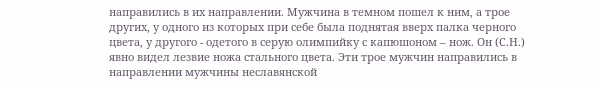направились в их направлении. Мужчина в темном пошел к ним, а трое других, у одного из которых при себе была поднятая вверх палка черного цвета, у другого - одетого в серую олимпийку с капюшоном – нож. Он (С.Н.) явно видел лезвие ножа стального цвета. Эти трое мужчин направились в направлении мужчины неславянской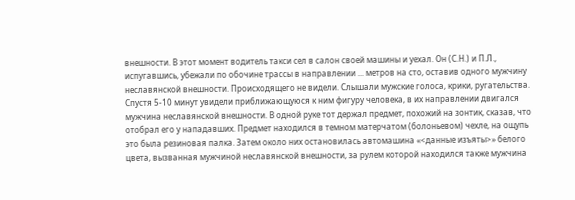внешности. В этот момент водитель такси сел в салон своей машины и уехал. Он (С.Н.) и П.Л., испугавшись, убежали по обочине трассы в направлении ... метров на сто, оставив одного мужчину неславянской внешности. Происходящего не видели. Слышали мужские голоса, крики, ругательства. Спустя 5-10 минут увидели приближающуюся к ним фигуру человека, в их направлении двигался мужчина неславянской внешности. В одной руке тот держал предмет, похожий на зонтик, сказав, что отобрал его у нападавших. Предмет находился в темном матерчатом (болоньевом) чехле, на ощупь это была резиновая палка. Затем около них остановилась автомашина «<данные изъяты>» белого цвета, вызванная мужчиной неславянской внешности, за рулем которой находился также мужчина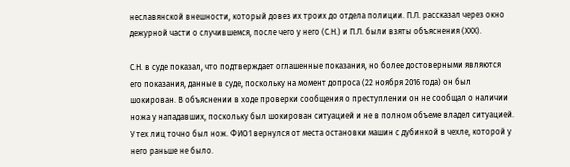неславянской внешности, который довез их троих до отдела полиции. П.Л. рассказал через окно дежурной части о случившемся, после чего у него (С.Н.) и П.Л. были взяты объяснения (ХХХ).

С.Н. в суде показал, что подтверждает оглашенные показания, но более достоверными являются его показания, данные в суде, поскольку на момент допроса (22 ноября 2016 года) он был шокирован. В объяснении в ходе проверки сообщения о преступлении он не сообщал о наличии ножа у нападавших, поскольку был шокирован ситуацией и не в полном объеме владел ситуацией. У тех лиц точно был нож. ФИО1 вернулся от места остановки машин с дубинкой в чехле, которой у него раньше не было.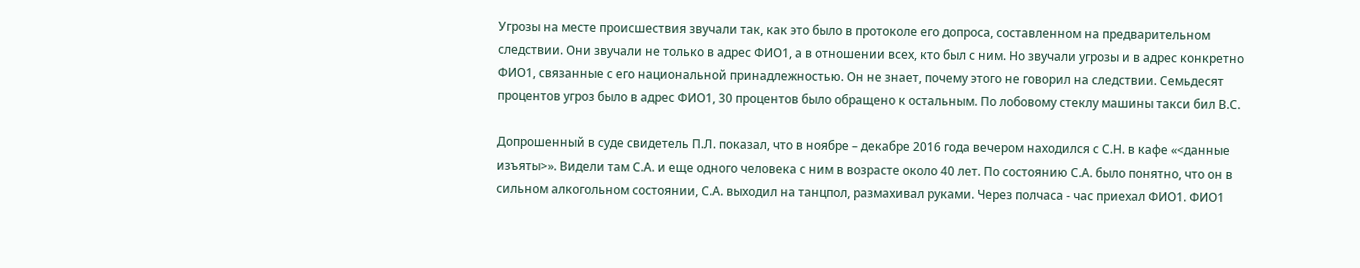Угрозы на месте происшествия звучали так, как это было в протоколе его допроса, составленном на предварительном следствии. Они звучали не только в адрес ФИО1, а в отношении всех, кто был с ним. Но звучали угрозы и в адрес конкретно ФИО1, связанные с его национальной принадлежностью. Он не знает, почему этого не говорил на следствии. Семьдесят процентов угроз было в адрес ФИО1, 30 процентов было обращено к остальным. По лобовому стеклу машины такси бил В.С.

Допрошенный в суде свидетель П.Л. показал, что в ноябре – декабре 2016 года вечером находился с С.Н. в кафе «<данные изъяты>». Видели там С.А. и еще одного человека с ним в возрасте около 40 лет. По состоянию С.А. было понятно, что он в сильном алкогольном состоянии, С.А. выходил на танцпол, размахивал руками. Через полчаса - час приехал ФИО1. ФИО1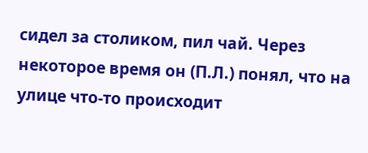сидел за столиком, пил чай. Через некоторое время он (П.Л.) понял, что на улице что-то происходит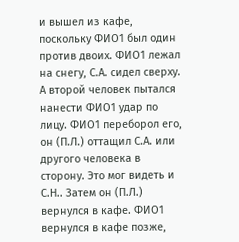и вышел из кафе, поскольку ФИО1 был один против двоих. ФИО1 лежал на снегу, С.А. сидел сверху. А второй человек пытался нанести ФИО1 удар по лицу. ФИО1 переборол его, он (П.Л.) оттащил С.А. или другого человека в сторону. Это мог видеть и С.Н.. Затем он (П.Л.) вернулся в кафе. ФИО1 вернулся в кафе позже,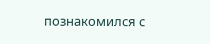познакомился с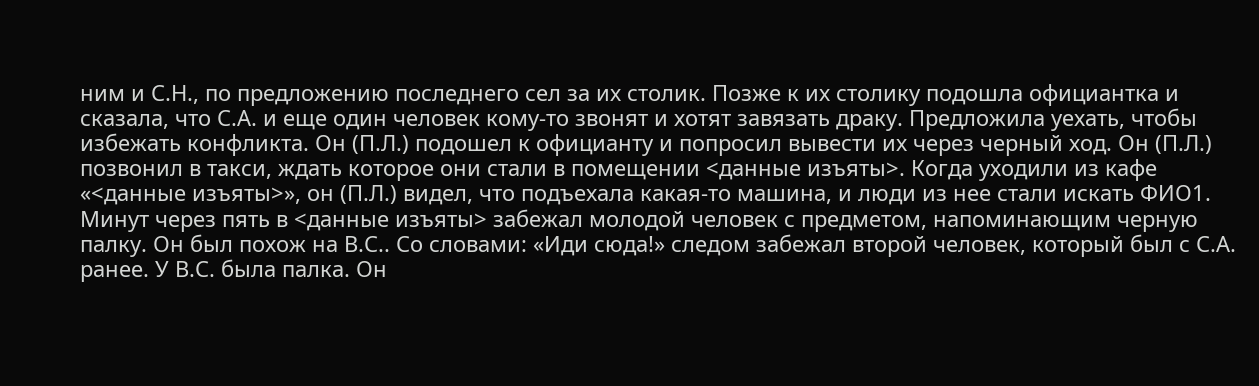ним и С.Н., по предложению последнего сел за их столик. Позже к их столику подошла официантка и сказала, что С.А. и еще один человек кому-то звонят и хотят завязать драку. Предложила уехать, чтобы избежать конфликта. Он (П.Л.) подошел к официанту и попросил вывести их через черный ход. Он (П.Л.) позвонил в такси, ждать которое они стали в помещении <данные изъяты>. Когда уходили из кафе «<данные изъяты>», он (П.Л.) видел, что подъехала какая-то машина, и люди из нее стали искать ФИО1. Минут через пять в <данные изъяты> забежал молодой человек с предметом, напоминающим черную палку. Он был похож на В.С.. Со словами: «Иди сюда!» следом забежал второй человек, который был с С.А. ранее. У В.С. была палка. Он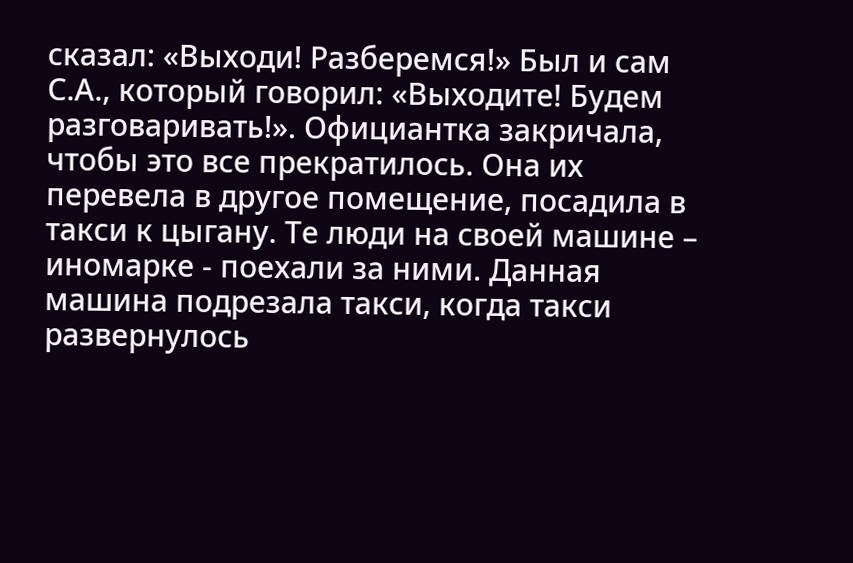сказал: «Выходи! Разберемся!» Был и сам С.А., который говорил: «Выходите! Будем разговаривать!». Официантка закричала, чтобы это все прекратилось. Она их перевела в другое помещение, посадила в такси к цыгану. Те люди на своей машине – иномарке - поехали за ними. Данная машина подрезала такси, когда такси развернулось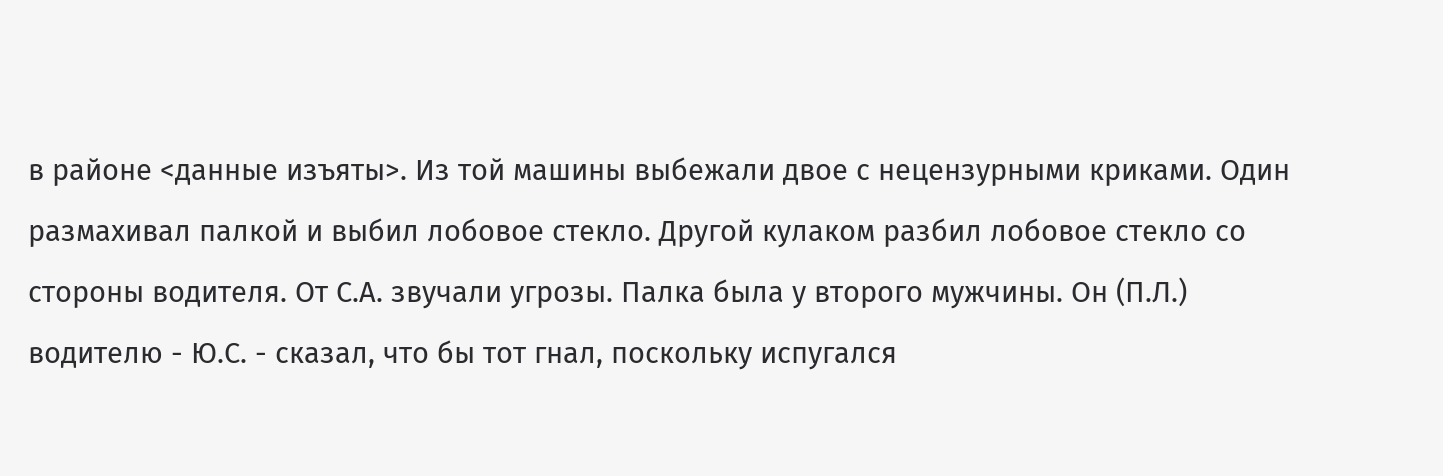в районе <данные изъяты>. Из той машины выбежали двое с нецензурными криками. Один размахивал палкой и выбил лобовое стекло. Другой кулаком разбил лобовое стекло со стороны водителя. От С.А. звучали угрозы. Палка была у второго мужчины. Он (П.Л.) водителю - Ю.С. - сказал, что бы тот гнал, поскольку испугался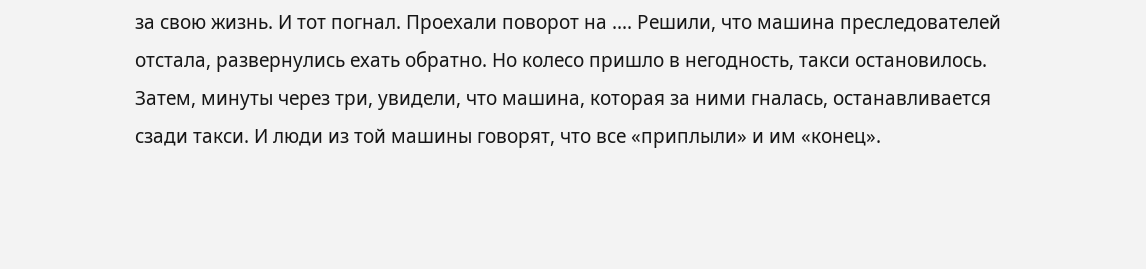за свою жизнь. И тот погнал. Проехали поворот на .... Решили, что машина преследователей отстала, развернулись ехать обратно. Но колесо пришло в негодность, такси остановилось. Затем, минуты через три, увидели, что машина, которая за ними гналась, останавливается сзади такси. И люди из той машины говорят, что все «приплыли» и им «конец».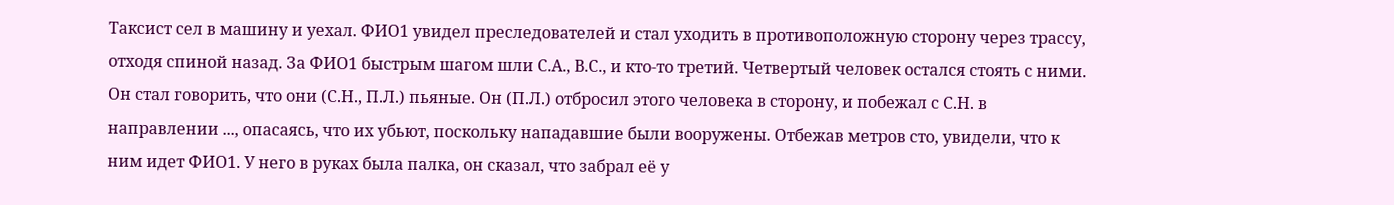Таксист сел в машину и уехал. ФИО1 увидел преследователей и стал уходить в противоположную сторону через трассу, отходя спиной назад. За ФИО1 быстрым шагом шли С.А., В.С., и кто-то третий. Четвертый человек остался стоять с ними. Он стал говорить, что они (С.Н., П.Л.) пьяные. Он (П.Л.) отбросил этого человека в сторону, и побежал с С.Н. в направлении ..., опасаясь, что их убьют, поскольку нападавшие были вооружены. Отбежав метров сто, увидели, что к ним идет ФИО1. У него в руках была палка, он сказал, что забрал её у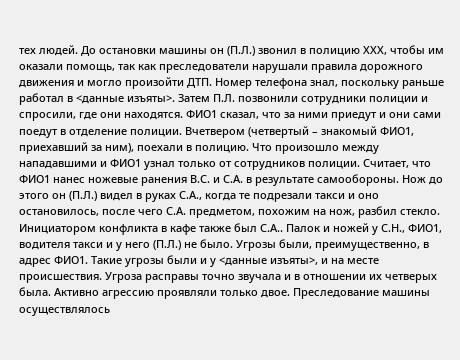тех людей. До остановки машины он (П.Л.) звонил в полицию ХХХ, чтобы им оказали помощь, так как преследователи нарушали правила дорожного движения и могло произойти ДТП. Номер телефона знал, поскольку раньше работал в <данные изъяты>. Затем П.Л. позвонили сотрудники полиции и спросили, где они находятся. ФИО1 сказал, что за ними приедут и они сами поедут в отделение полиции. Вчетвером (четвертый – знакомый ФИО1, приехавший за ним), поехали в полицию. Что произошло между нападавшими и ФИО1 узнал только от сотрудников полиции. Считает, что ФИО1 нанес ножевые ранения В.С. и С.А. в результате самообороны. Нож до этого он (П.Л.) видел в руках С.А., когда те подрезали такси и оно остановилось, после чего С.А. предметом, похожим на нож, разбил стекло. Инициатором конфликта в кафе также был С.А.. Палок и ножей у С.Н., ФИО1, водителя такси и у него (П.Л.) не было. Угрозы были, преимущественно, в адрес ФИО1. Такие угрозы были и у <данные изъяты>, и на месте происшествия. Угроза расправы точно звучала и в отношении их четверых была. Активно агрессию проявляли только двое. Преследование машины осуществлялось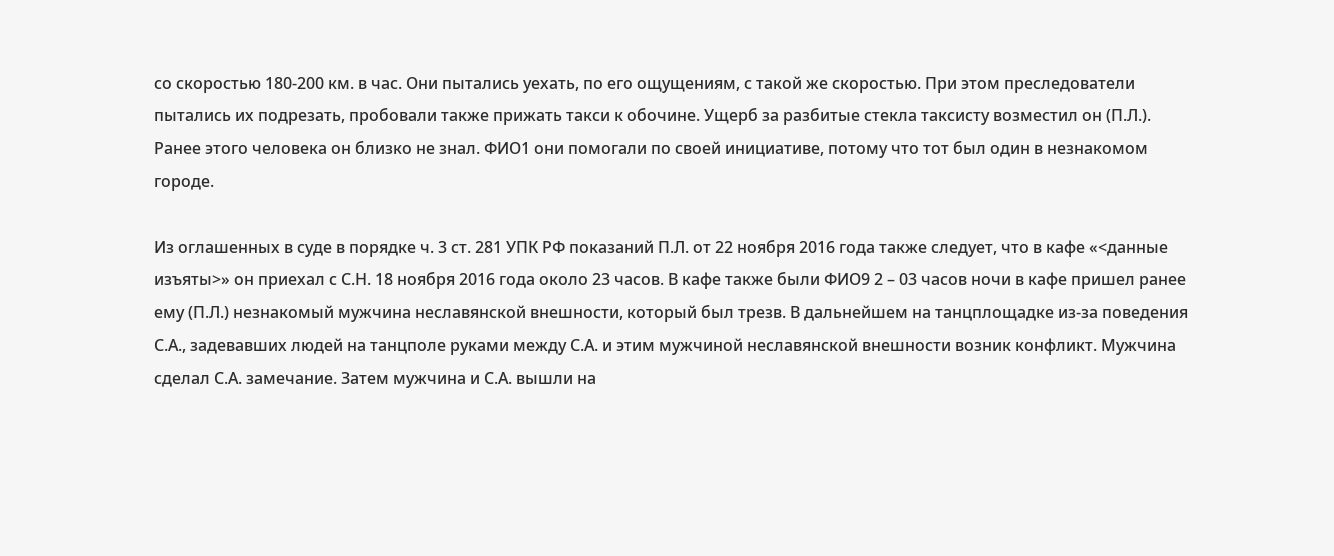со скоростью 180-200 км. в час. Они пытались уехать, по его ощущениям, с такой же скоростью. При этом преследователи пытались их подрезать, пробовали также прижать такси к обочине. Ущерб за разбитые стекла таксисту возместил он (П.Л.). Ранее этого человека он близко не знал. ФИО1 они помогали по своей инициативе, потому что тот был один в незнакомом городе.

Из оглашенных в суде в порядке ч. 3 ст. 281 УПК РФ показаний П.Л. от 22 ноября 2016 года также следует, что в кафе «<данные изъяты>» он приехал с С.Н. 18 ноября 2016 года около 23 часов. В кафе также были ФИО9 2 – 03 часов ночи в кафе пришел ранее ему (П.Л.) незнакомый мужчина неславянской внешности, который был трезв. В дальнейшем на танцплощадке из-за поведения С.А., задевавших людей на танцполе руками между С.А. и этим мужчиной неславянской внешности возник конфликт. Мужчина сделал С.А. замечание. Затем мужчина и С.А. вышли на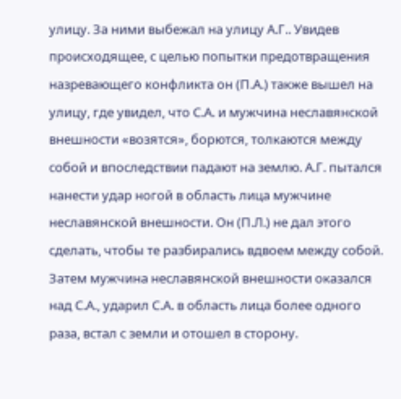улицу. За ними выбежал на улицу А.Г.. Увидев происходящее, с целью попытки предотвращения назревающего конфликта он (П.А.) также вышел на улицу, где увидел, что С.А. и мужчина неславянской внешности «возятся», борются, толкаются между собой и впоследствии падают на землю. А.Г. пытался нанести удар ногой в область лица мужчине неславянской внешности. Он (П.Л.) не дал этого сделать, чтобы те разбирались вдвоем между собой. Затем мужчина неславянской внешности оказался над С.А., ударил С.А. в область лица более одного раза, встал с земли и отошел в сторону.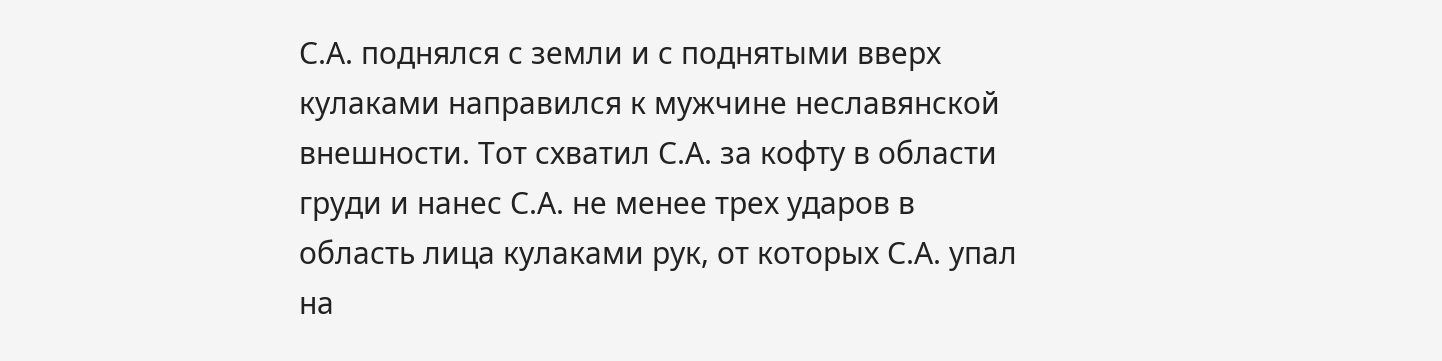С.А. поднялся с земли и с поднятыми вверх кулаками направился к мужчине неславянской внешности. Тот схватил С.А. за кофту в области груди и нанес С.А. не менее трех ударов в область лица кулаками рук, от которых С.А. упал на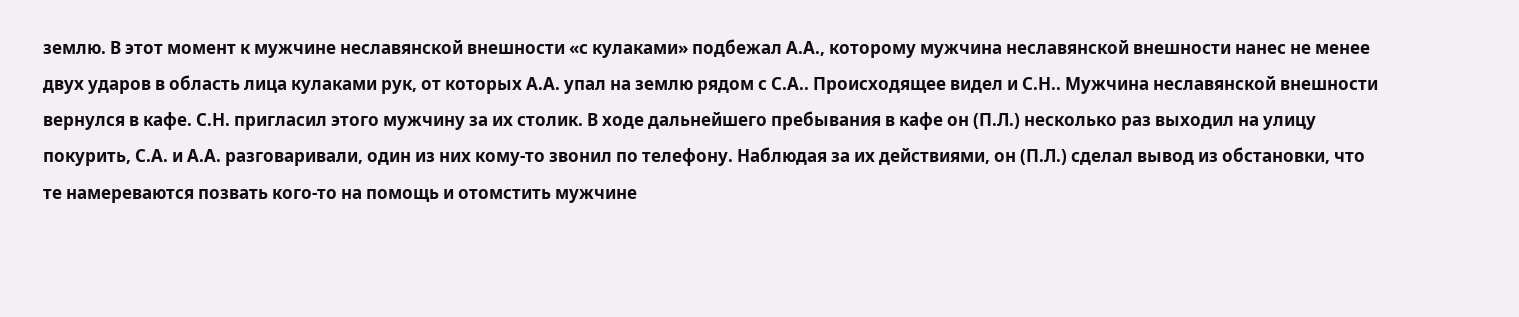землю. В этот момент к мужчине неславянской внешности «с кулаками» подбежал А.А., которому мужчина неславянской внешности нанес не менее двух ударов в область лица кулаками рук, от которых А.А. упал на землю рядом с С.А.. Происходящее видел и С.Н.. Мужчина неславянской внешности вернулся в кафе. С.Н. пригласил этого мужчину за их столик. В ходе дальнейшего пребывания в кафе он (П.Л.) несколько раз выходил на улицу покурить, С.А. и А.А. разговаривали, один из них кому-то звонил по телефону. Наблюдая за их действиями, он (П.Л.) сделал вывод из обстановки, что те намереваются позвать кого-то на помощь и отомстить мужчине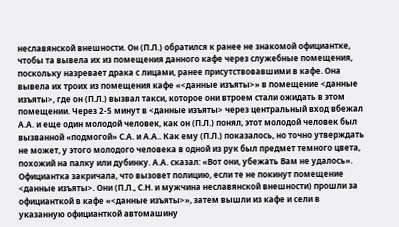неславянской внешности. Он (П.Л.) обратился к ранее не знакомой официантке, чтобы та вывела их из помещения данного кафе через служебные помещения, поскольку назревает драка с лицами, ранее присутствовавшими в кафе. Она вывела их троих из помещения кафе «<данные изъяты>» в помещение <данные изъяты>, где он (П.Л.) вызвал такси, которое они втроем стали ожидать в этом помещении. Через 2-5 минут в <данные изъяты> через центральный вход вбежал А.А. и еще один молодой человек, как он (П.Л.) понял, этот молодой человек был вызванной «подмогой» С.А. и А.А.. Как ему (П.Л.) показалось, но точно утверждать не может, у этого молодого человека в одной из рук был предмет темного цвета, похожий на палку или дубинку. А.А. сказал: «Вот они, убежать Вам не удалось». Официантка закричала, что вызовет полицию, если те не покинут помещение <данные изъяты>. Они (П.Л., С.Н. и мужчина неславянской внешности) прошли за официанткой в кафе «<данные изъяты>», затем вышли из кафе и сели в указанную официанткой автомашину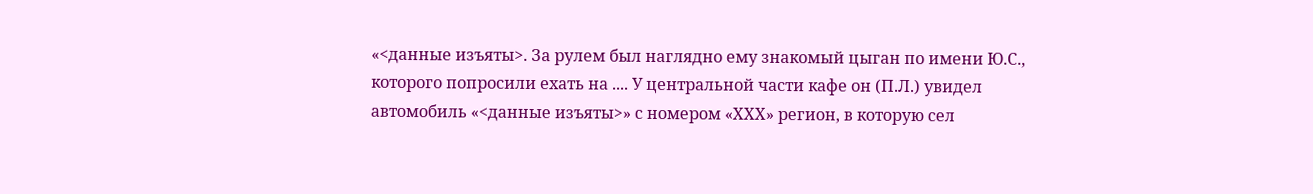«<данные изъяты>. За рулем был наглядно ему знакомый цыган по имени Ю.С., которого попросили ехать на .... У центральной части кафе он (П.Л.) увидел автомобиль «<данные изъяты>» с номером «ХХХ» регион, в которую сел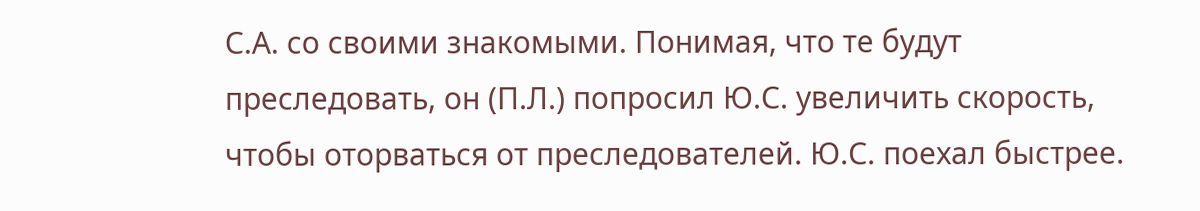С.А. со своими знакомыми. Понимая, что те будут преследовать, он (П.Л.) попросил Ю.С. увеличить скорость, чтобы оторваться от преследователей. Ю.С. поехал быстрее.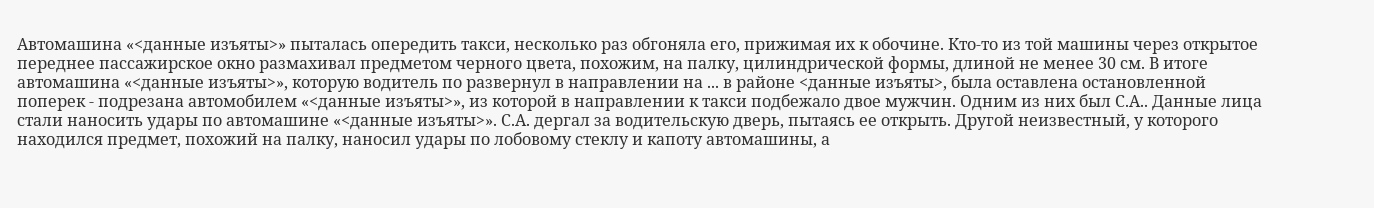Автомашина «<данные изъяты>» пыталась опередить такси, несколько раз обгоняла его, прижимая их к обочине. Кто-то из той машины через открытое переднее пассажирское окно размахивал предметом черного цвета, похожим, на палку, цилиндрической формы, длиной не менее 30 см. В итоге автомашина «<данные изъяты>», которую водитель по развернул в направлении на ... в районе <данные изъяты>, была оставлена остановленной поперек - подрезана автомобилем «<данные изъяты>», из которой в направлении к такси подбежало двое мужчин. Одним из них был С.А.. Данные лица стали наносить удары по автомашине «<данные изъяты>». С.А. дергал за водительскую дверь, пытаясь ее открыть. Другой неизвестный, у которого находился предмет, похожий на палку, наносил удары по лобовому стеклу и капоту автомашины, а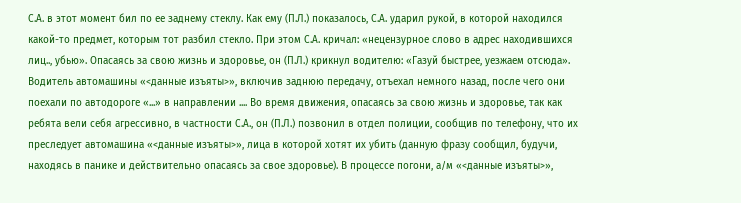С.А. в этот момент бил по ее заднему стеклу. Как ему (П.Л.) показалось, С.А. ударил рукой, в которой находился какой-то предмет, которым тот разбил стекло. При этом С.А. кричал: «нецензурное слово в адрес находившихся лиц.., убью». Опасаясь за свою жизнь и здоровье, он (П.Л.) крикнул водителю: «Газуй быстрее, уезжаем отсюда». Водитель автомашины «<данные изъяты>», включив заднюю передачу, отъехал немного назад, после чего они поехали по автодороге «...» в направлении .... Во время движения, опасаясь за свою жизнь и здоровье, так как ребята вели себя агрессивно, в частности С.А., он (П.Л.) позвонил в отдел полиции, сообщив по телефону, что их преследует автомашина «<данные изъяты>», лица в которой хотят их убить (данную фразу сообщил, будучи, находясь в панике и действительно опасаясь за свое здоровье). В процессе погони, а/м «<данные изъяты>»,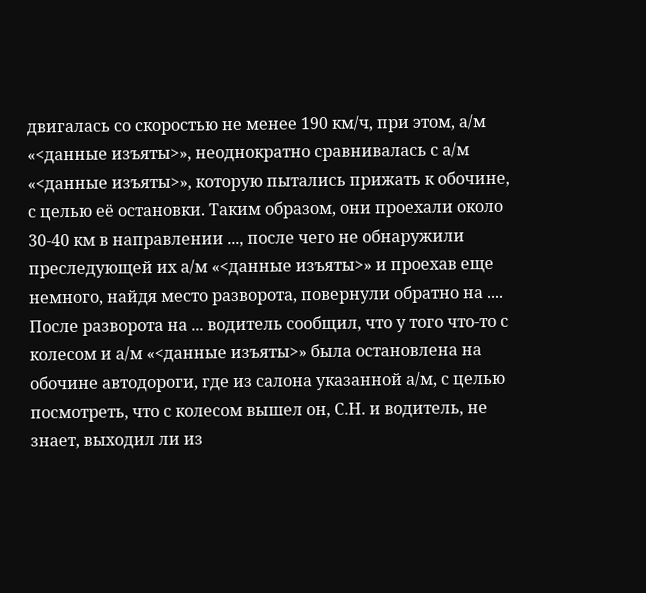двигалась со скоростью не менее 190 км/ч, при этом, а/м «<данные изъяты>», неоднократно сравнивалась с а/м «<данные изъяты>», которую пытались прижать к обочине, с целью её остановки. Таким образом, они проехали около 30-40 км в направлении ..., после чего не обнаружили преследующей их а/м «<данные изъяты>» и проехав еще немного, найдя место разворота, повернули обратно на .... После разворота на ... водитель сообщил, что у того что-то с колесом и а/м «<данные изъяты>» была остановлена на обочине автодороги, где из салона указанной а/м, с целью посмотреть, что с колесом вышел он, С.Н. и водитель, не знает, выходил ли из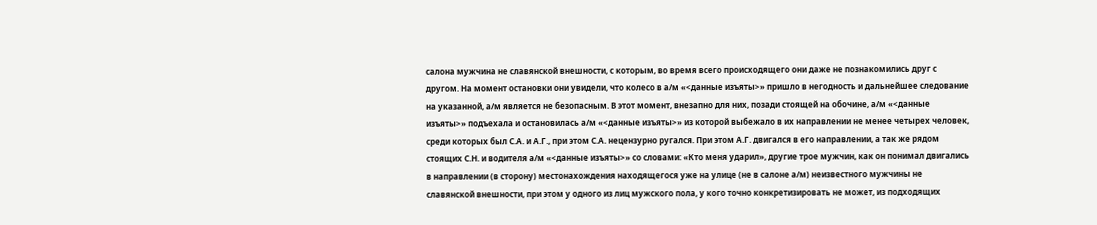салона мужчина не славянской внешности, с которым, во время всего происходящего они даже не познакомились друг с другом. На момент остановки они увидели, что колесо в а/м «<данные изъяты>» пришло в негодность и дальнейшее следование на указанной, а/м является не безопасным. В этот момент, внезапно для них, позади стоящей на обочине, а/м «<данные изъяты>» подъехала и остановилась а/м «<данные изъяты>» из которой выбежало в их направлении не менее четырех человек, среди которых был С.А. и А.Г., при этом С.А. нецензурно ругался. При этом А.Г. двигался в его направлении, а так же рядом стоящих С.Н. и водителя а/м «<данные изъяты>» со словами: «Кто меня ударил», другие трое мужчин, как он понимал двигались в направлении (в сторону) местонахождения находящегося уже на улице (не в салоне а/м) неизвестного мужчины не славянской внешности, при этом у одного из лиц мужского пола, у кого точно конкретизировать не может, из подходящих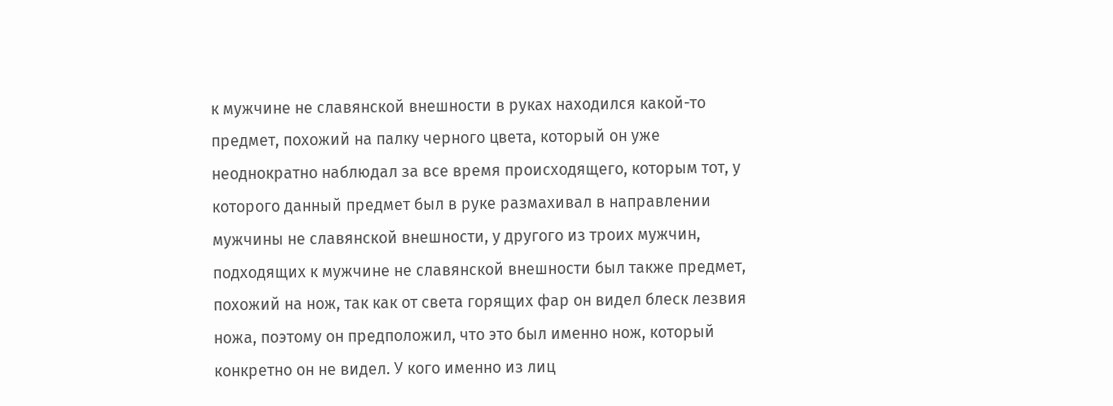к мужчине не славянской внешности в руках находился какой-то предмет, похожий на палку черного цвета, который он уже неоднократно наблюдал за все время происходящего, которым тот, у которого данный предмет был в руке размахивал в направлении мужчины не славянской внешности, у другого из троих мужчин, подходящих к мужчине не славянской внешности был также предмет, похожий на нож, так как от света горящих фар он видел блеск лезвия ножа, поэтому он предположил, что это был именно нож, который конкретно он не видел. У кого именно из лиц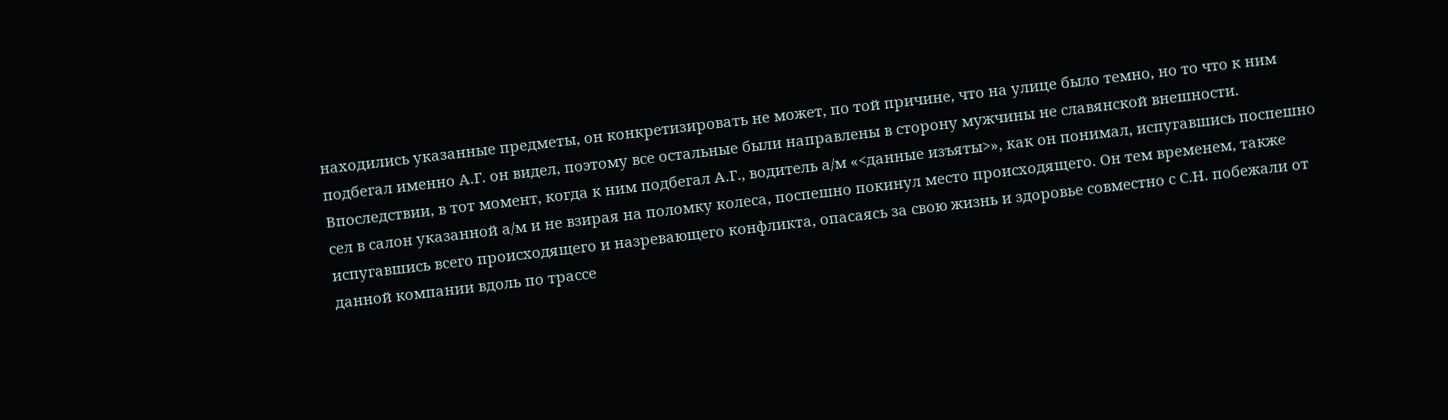находились указанные предметы, он конкретизировать не может, по той причине, что на улице было темно, но то что к ним подбегал именно А.Г. он видел, поэтому все остальные были направлены в сторону мужчины не славянской внешности. Впоследствии, в тот момент, когда к ним подбегал А.Г., водитель а/м «<данные изъяты>», как он понимал, испугавшись поспешно сел в салон указанной а/м и не взирая на поломку колеса, поспешно покинул место происходящего. Он тем временем, также испугавшись всего происходящего и назревающего конфликта, опасаясь за свою жизнь и здоровье совместно с С.Н. побежали от данной компании вдоль по трассе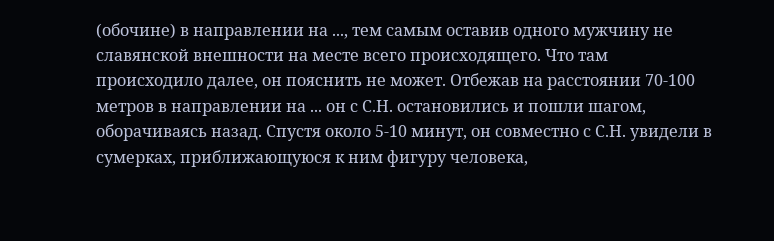(обочине) в направлении на ..., тем самым оставив одного мужчину не славянской внешности на месте всего происходящего. Что там происходило далее, он пояснить не может. Отбежав на расстоянии 70-100 метров в направлении на ... он с С.Н. остановились и пошли шагом, оборачиваясь назад. Спустя около 5-10 минут, он совместно с С.Н. увидели в сумерках, приближающуюся к ним фигуру человека,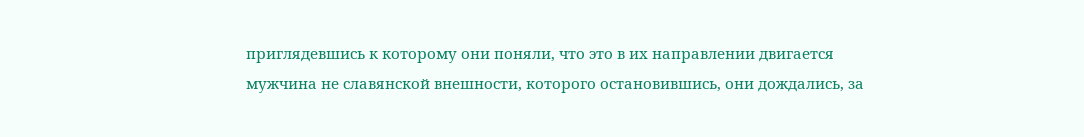приглядевшись к которому они поняли, что это в их направлении двигается мужчина не славянской внешности, которого остановившись, они дождались, за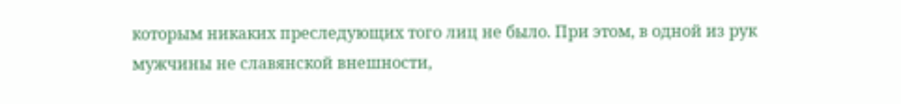которым никаких преследующих того лиц не было. При этом, в одной из рук мужчины не славянской внешности,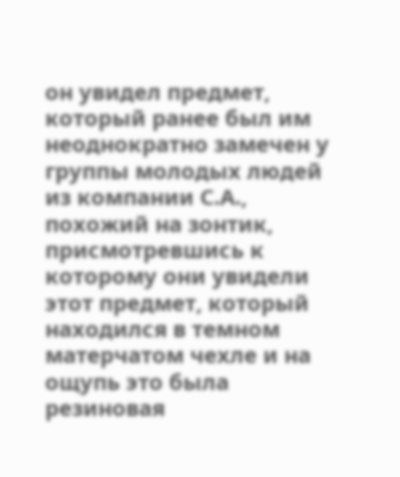он увидел предмет, который ранее был им неоднократно замечен у группы молодых людей из компании С.А., похожий на зонтик, присмотревшись к которому они увидели этот предмет, который находился в темном матерчатом чехле и на ощупь это была резиновая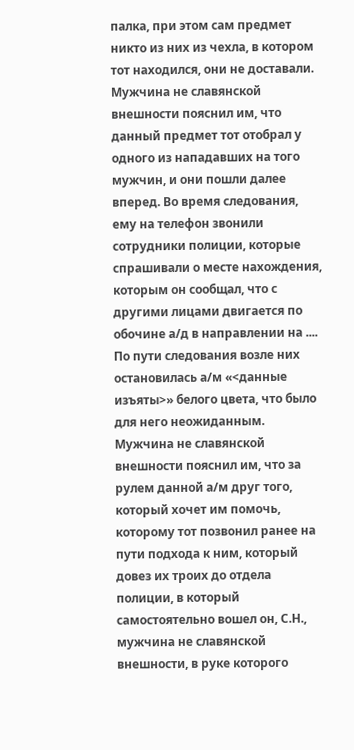палка, при этом сам предмет никто из них из чехла, в котором тот находился, они не доставали. Мужчина не славянской внешности пояснил им, что данный предмет тот отобрал у одного из нападавших на того мужчин, и они пошли далее вперед. Во время следования, ему на телефон звонили сотрудники полиции, которые спрашивали о месте нахождения, которым он сообщал, что с другими лицами двигается по обочине а/д в направлении на .... По пути следования возле них остановилась а/м «<данные изъяты>» белого цвета, что было для него неожиданным. Мужчина не славянской внешности пояснил им, что за рулем данной а/м друг того, который хочет им помочь, которому тот позвонил ранее на пути подхода к ним, который довез их троих до отдела полиции, в который самостоятельно вошел он, С.Н., мужчина не славянской внешности, в руке которого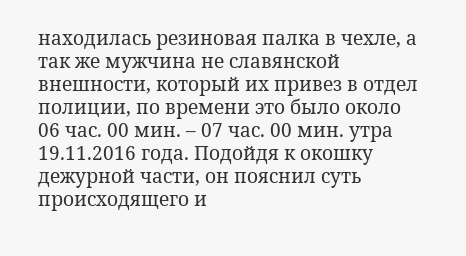находилась резиновая палка в чехле, а так же мужчина не славянской внешности, который их привез в отдел полиции, по времени это было около 06 час. 00 мин. – 07 час. 00 мин. утра 19.11.2016 года. Подойдя к окошку дежурной части, он пояснил суть происходящего и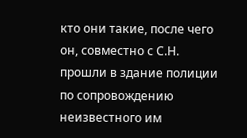кто они такие, после чего он, совместно с С.Н. прошли в здание полиции по сопровождению неизвестного им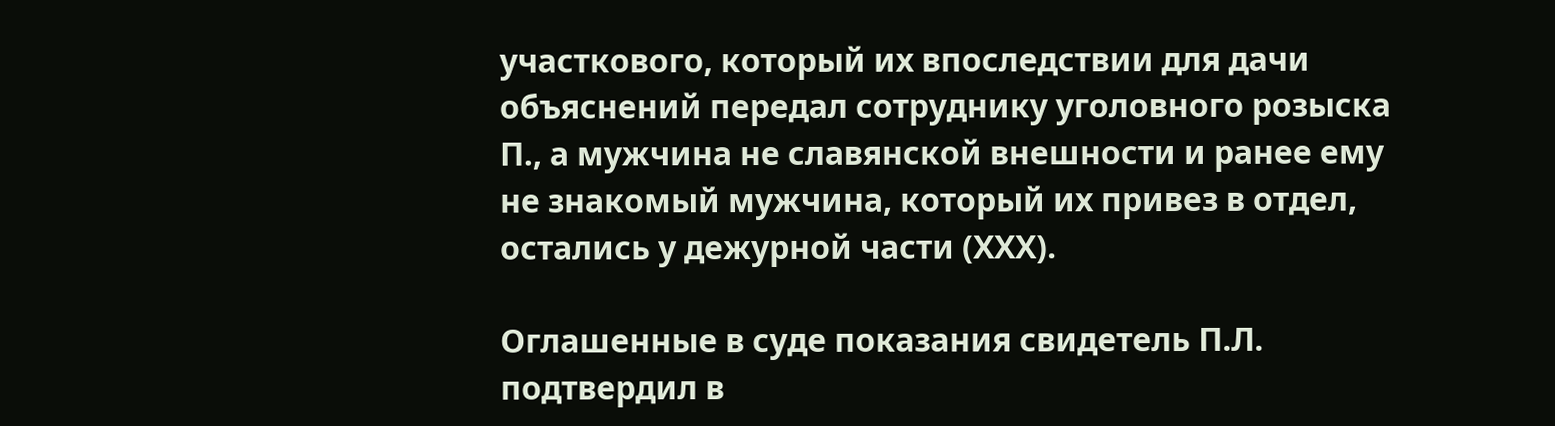участкового, который их впоследствии для дачи объяснений передал сотруднику уголовного розыска П., а мужчина не славянской внешности и ранее ему не знакомый мужчина, который их привез в отдел, остались у дежурной части (ХХХ).

Оглашенные в суде показания свидетель П.Л. подтвердил в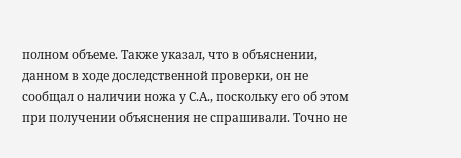полном объеме. Также указал, что в объяснении, данном в ходе доследственной проверки, он не сообщал о наличии ножа у С.А., поскольку его об этом при получении объяснения не спрашивали. Точно не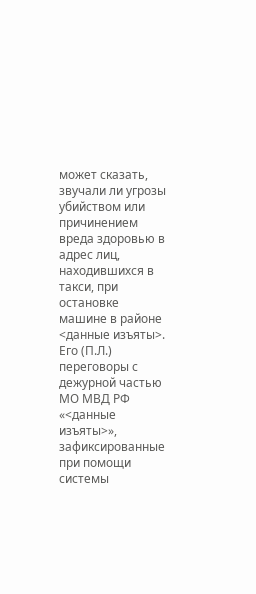может сказать, звучали ли угрозы убийством или причинением вреда здоровью в адрес лиц, находившихся в такси, при остановке машине в районе <данные изъяты>. Его (П.Л.) переговоры с дежурной частью МО МВД РФ «<данные изъяты>», зафиксированные при помощи системы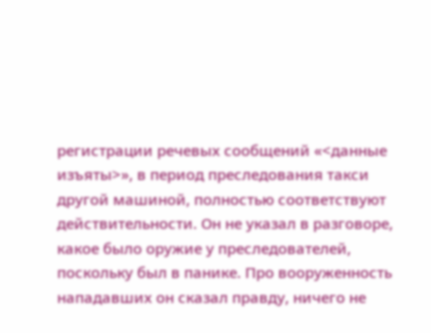регистрации речевых сообщений «<данные изъяты>», в период преследования такси другой машиной, полностью соответствуют действительности. Он не указал в разговоре, какое было оружие у преследователей, поскольку был в панике. Про вооруженность нападавших он сказал правду, ничего не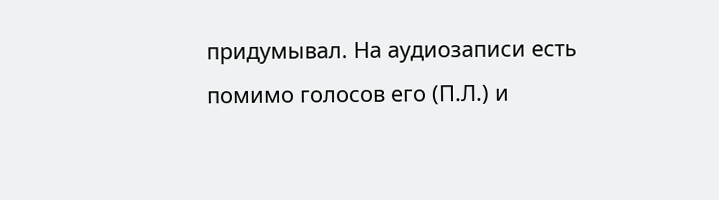придумывал. На аудиозаписи есть помимо голосов его (П.Л.) и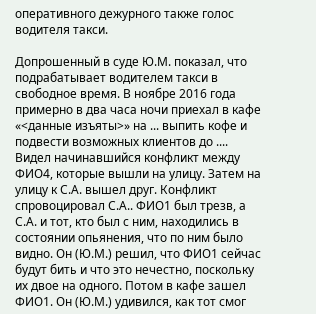оперативного дежурного также голос водителя такси.

Допрошенный в суде Ю.М. показал, что подрабатывает водителем такси в свободное время. В ноябре 2016 года примерно в два часа ночи приехал в кафе «<данные изъяты>» на ... выпить кофе и подвести возможных клиентов до .... Видел начинавшийся конфликт между ФИО4, которые вышли на улицу. Затем на улицу к С.А. вышел друг. Конфликт спровоцировал С.А.. ФИО1 был трезв, а С.А. и тот, кто был с ним, находились в состоянии опьянения, что по ним было видно. Он (Ю.М.) решил, что ФИО1 сейчас будут бить и что это нечестно, поскольку их двое на одного. Потом в кафе зашел ФИО1. Он (Ю.М.) удивился, как тот смог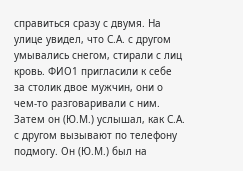справиться сразу с двумя. На улице увидел, что С.А. с другом умывались снегом, стирали с лиц кровь. ФИО1 пригласили к себе за столик двое мужчин, они о чем-то разговаривали с ним. Затем он (Ю.М.) услышал, как С.А. с другом вызывают по телефону подмогу. Он (Ю.М.) был на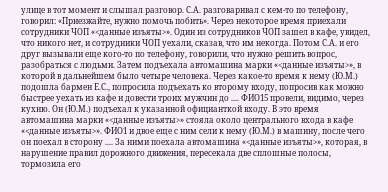улице в тот момент и слышал разговор. С.А. разговаривал с кем-то по телефону, говорил: «Приезжайте, нужно помочь побить». Через некоторое время приехали сотрудники ЧОП «<данные изъяты>». Один из сотрудников ЧОП зашел в кафе, увидел, что никого нет, и сотрудники ЧОП уехали, сказав, что им некогда. Потом С.А. и его друг вызывали еще кого-то по телефону, говорили, что нужно решить вопрос, разобраться с людьми. Затем подъехала автомашина марки «<данные изъяты>», в которой в дальнейшем было четыре человека. Через какое-то время к нему (Ю.М.) подошла бармен Е.С., попросила подъехать ко второму входу, попросив как можно быстрее уехать из кафе и довести троих мужчин до .... ФИО15 провели, видимо, через кухню. Он (Ю.М.) подъехал к указанной официанткой входу. В это время автомашина марки «<данные изъяты>» стояла около центрального входа в кафе «<данные изъяты>». ФИО1 и двое еще с ним сели к нему (Ю.М.) в машину, после чего он поехал в сторону .... За ними поехала автомашина «<данные изъяты>», которая, в нарушение правил дорожного движения, пересекала две сплошные полосы, тормозила его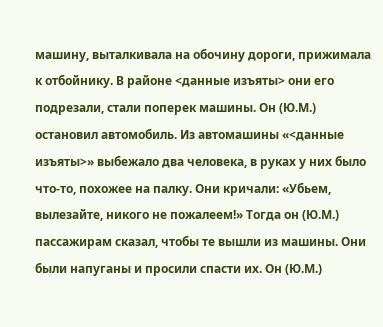машину, выталкивала на обочину дороги, прижимала к отбойнику. В районе <данные изъяты> они его подрезали, стали поперек машины. Он (Ю.М.) остановил автомобиль. Из автомашины «<данные изъяты>» выбежало два человека, в руках у них было что-то, похожее на палку. Они кричали: «Убьем, вылезайте, никого не пожалеем!» Тогда он (Ю.М.) пассажирам сказал, чтобы те вышли из машины. Они были напуганы и просили спасти их. Он (Ю.М.)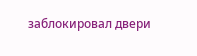заблокировал двери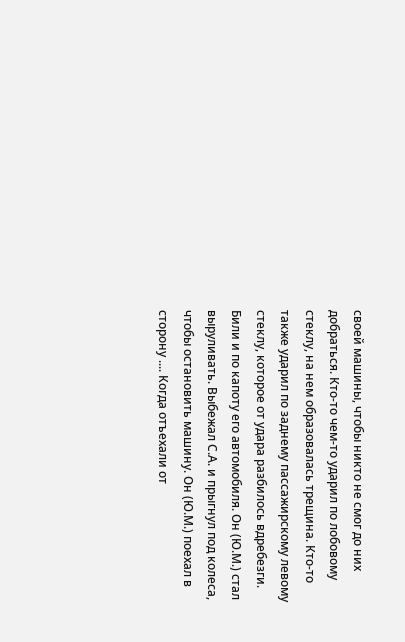своей машины, чтобы никто не смог до них добраться. Кто-то чем-то ударил по лобовому стеклу, на нем образовалась трещина. Кто-то также ударил по заднему пассажирскому левому стеклу, которое от удара разбилось вдребезги. Били и по капоту его автомобиля. Он (Ю.М.) стал выруливать. Выбежал С.А. и прыгнул под колеса, чтобы остановить машину. Он (Ю.М.) поехал в сторону .... Когда отъехали от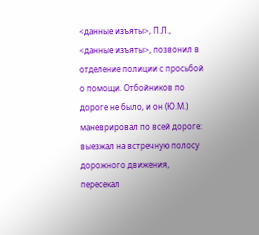<данные изъяты>, П.Л., <данные изъяты>, позвонил в отделение полиции с просьбой о помощи. Отбойников по дороге не было, и он (Ю.М.) маневрировал по всей дороге: выезжал на встречную полосу дорожного движения, пересекал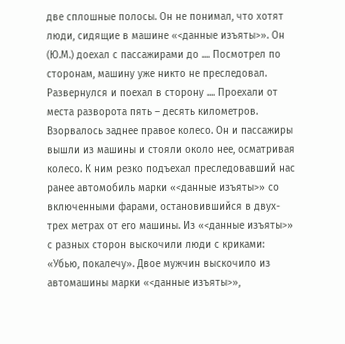две сплошные полосы. Он не понимал, что хотят люди, сидящие в машине «<данные изъяты>». Он (Ю.М.) доехал с пассажирами до .... Посмотрел по сторонам, машину уже никто не преследовал. Развернулся и поехал в сторону .... Проехали от места разворота пять – десять километров. Взорвалось заднее правое колесо. Он и пассажиры вышли из машины и стояли около нее, осматривая колесо. К ним резко подъехал преследовавший нас ранее автомобиль марки «<данные изъяты>» со включенными фарами, остановившийся в двух-трех метрах от его машины. Из «<данные изъяты>» с разных сторон выскочили люди с криками: «Убью, покалечу». Двое мужчин выскочило из автомашины марки «<данные изъяты>»,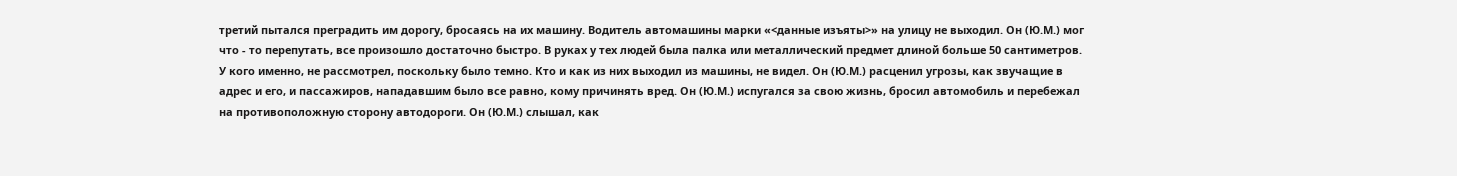третий пытался преградить им дорогу, бросаясь на их машину. Водитель автомашины марки «<данные изъяты>» на улицу не выходил. Он (Ю.М.) мог что - то перепутать, все произошло достаточно быстро. В руках у тех людей была палка или металлический предмет длиной больше 50 сантиметров. У кого именно, не рассмотрел, поскольку было темно. Кто и как из них выходил из машины, не видел. Он (Ю.М.) расценил угрозы, как звучащие в адрес и его, и пассажиров, нападавшим было все равно, кому причинять вред. Он (Ю.М.) испугался за свою жизнь, бросил автомобиль и перебежал на противоположную сторону автодороги. Он (Ю.М.) слышал, как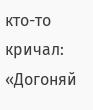кто-то кричал: «Догоняй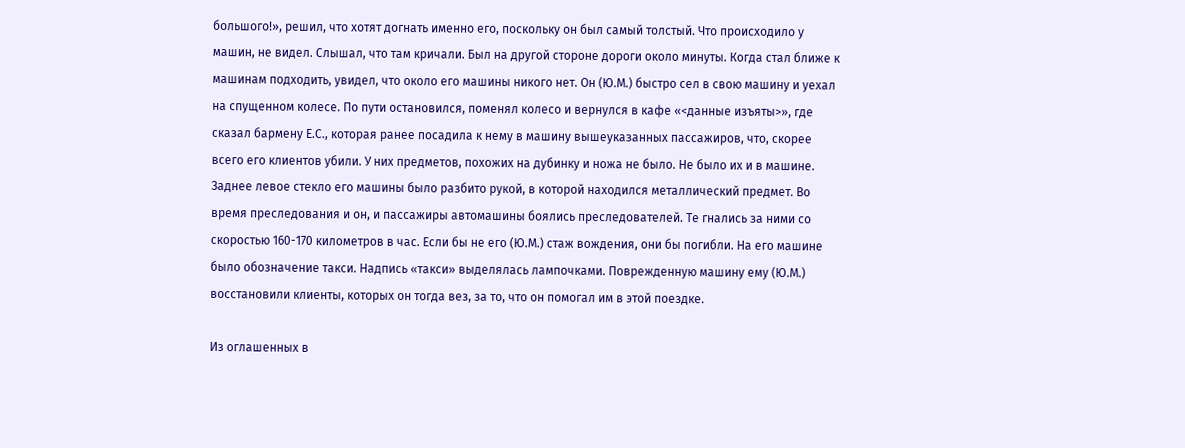большого!», решил, что хотят догнать именно его, поскольку он был самый толстый. Что происходило у машин, не видел. Слышал, что там кричали. Был на другой стороне дороги около минуты. Когда стал ближе к машинам подходить, увидел, что около его машины никого нет. Он (Ю.М.) быстро сел в свою машину и уехал на спущенном колесе. По пути остановился, поменял колесо и вернулся в кафе «<данные изъяты>», где сказал бармену Е.С., которая ранее посадила к нему в машину вышеуказанных пассажиров, что, скорее всего его клиентов убили. У них предметов, похожих на дубинку и ножа не было. Не было их и в машине. Заднее левое стекло его машины было разбито рукой, в которой находился металлический предмет. Во время преследования и он, и пассажиры автомашины боялись преследователей. Те гнались за ними со скоростью 160-170 километров в час. Если бы не его (Ю.М.) стаж вождения, они бы погибли. На его машине было обозначение такси. Надпись «такси» выделялась лампочками. Поврежденную машину ему (Ю.М.) восстановили клиенты, которых он тогда вез, за то, что он помогал им в этой поездке.

Из оглашенных в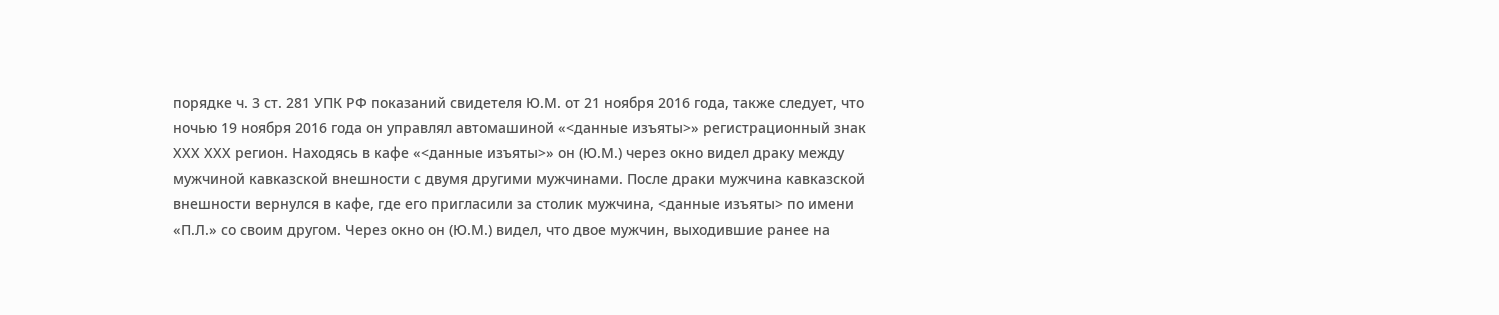порядке ч. 3 ст. 281 УПК РФ показаний свидетеля Ю.М. от 21 ноября 2016 года, также следует, что ночью 19 ноября 2016 года он управлял автомашиной «<данные изъяты>» регистрационный знак ХХХ ХХХ регион. Находясь в кафе «<данные изъяты>» он (Ю.М.) через окно видел драку между мужчиной кавказской внешности с двумя другими мужчинами. После драки мужчина кавказской внешности вернулся в кафе, где его пригласили за столик мужчина, <данные изъяты> по имени «П.Л.» со своим другом. Через окно он (Ю.М.) видел, что двое мужчин, выходившие ранее на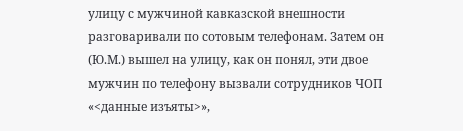улицу с мужчиной кавказской внешности разговаривали по сотовым телефонам. Затем он (Ю.М.) вышел на улицу, как он понял, эти двое мужчин по телефону вызвали сотрудников ЧОП «<данные изъяты>»,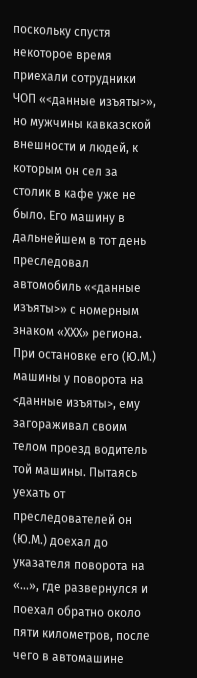поскольку спустя некоторое время приехали сотрудники ЧОП «<данные изъяты>», но мужчины кавказской внешности и людей, к которым он сел за столик в кафе уже не было. Его машину в дальнейшем в тот день преследовал автомобиль «<данные изъяты>» с номерным знаком «ХХХ» региона. При остановке его (Ю.М.) машины у поворота на <данные изъяты>, ему загораживал своим телом проезд водитель той машины. Пытаясь уехать от преследователей он (Ю.М.) доехал до указателя поворота на «...», где развернулся и поехал обратно около пяти километров, после чего в автомашине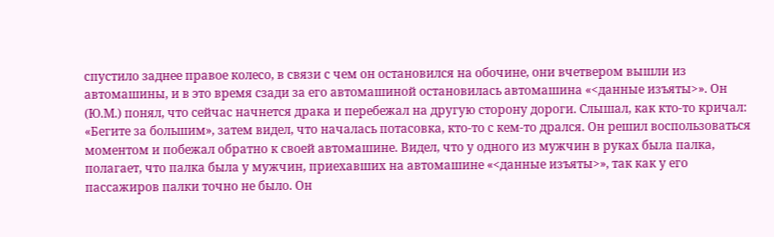спустило заднее правое колесо, в связи с чем он остановился на обочине, они вчетвером вышли из автомашины, и в это время сзади за его автомашиной остановилась автомашина «<данные изъяты>». Он (Ю.М.) понял, что сейчас начнется драка и перебежал на другую сторону дороги. Слышал, как кто-то кричал: «Бегите за большим», затем видел, что началась потасовка, кто-то с кем-то дрался. Он решил воспользоваться моментом и побежал обратно к своей автомашине. Видел, что у одного из мужчин в руках была палка, полагает, что палка была у мужчин, приехавших на автомашине «<данные изъяты>», так как у его пассажиров палки точно не было. Он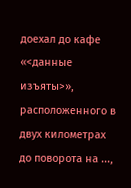доехал до кафе «<данные изъяты>», расположенного в двух километрах до поворота на ...,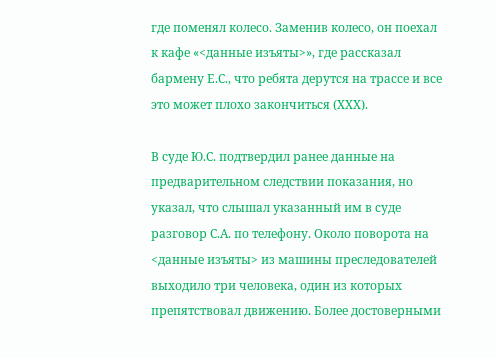где поменял колесо. Заменив колесо, он поехал к кафе «<данные изъяты>», где рассказал бармену Е.С., что ребята дерутся на трассе и все это может плохо закончиться (ХХХ).

В суде Ю.С. подтвердил ранее данные на предварительном следствии показания, но указал, что слышал указанный им в суде разговор С.А. по телефону. Около поворота на <данные изъяты> из машины преследователей выходило три человека, один из которых препятствовал движению. Более достоверными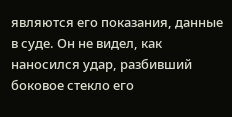являются его показания, данные в суде. Он не видел, как наносился удар, разбивший боковое стекло его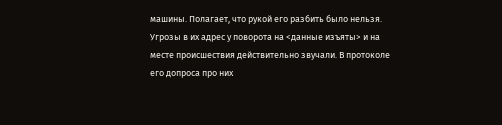машины. Полагает, что рукой его разбить было нельзя. Угрозы в их адрес у поворота на <данные изъяты> и на месте происшествия действительно звучали. В протоколе его допроса про них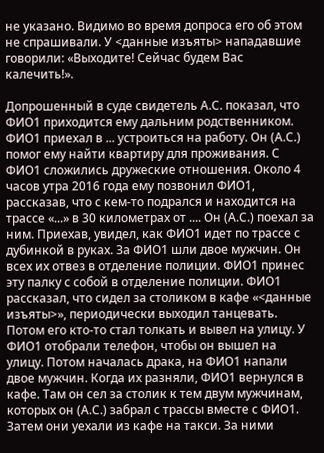не указано. Видимо во время допроса его об этом не спрашивали. У <данные изъяты> нападавшие говорили: «Выходите! Сейчас будем Вас калечить!».

Допрошенный в суде свидетель А.С. показал, что ФИО1 приходится ему дальним родственником. ФИО1 приехал в ... устроиться на работу. Он (А.С.) помог ему найти квартиру для проживания. С ФИО1 сложились дружеские отношения. Около 4 часов утра 2016 года ему позвонил ФИО1, рассказав, что с кем-то подрался и находится на трассе «...» в 30 километрах от .... Он (А.С.) поехал за ним. Приехав, увидел, как ФИО1 идет по трассе с дубинкой в руках. За ФИО1 шли двое мужчин. Он всех их отвез в отделение полиции. ФИО1 принес эту палку с собой в отделение полиции. ФИО1 рассказал, что сидел за столиком в кафе «<данные изъяты>», периодически выходил танцевать. Потом его кто-то стал толкать и вывел на улицу. У ФИО1 отобрали телефон, чтобы он вышел на улицу. Потом началась драка, на ФИО1 напали двое мужчин. Когда их разняли, ФИО1 вернулся в кафе. Там он сел за столик к тем двум мужчинам, которых он (А.С.) забрал с трассы вместе с ФИО1. Затем они уехали из кафе на такси. За ними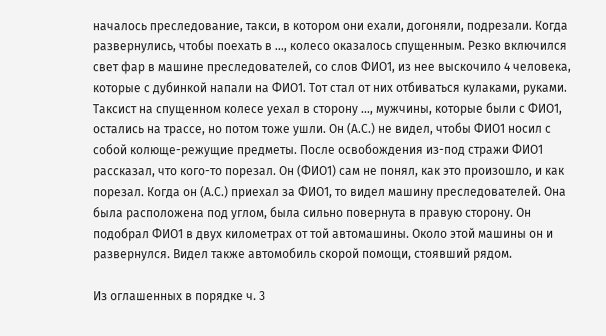началось преследование, такси, в котором они ехали, догоняли, подрезали. Когда развернулись, чтобы поехать в ..., колесо оказалось спущенным. Резко включился свет фар в машине преследователей, со слов ФИО1, из нее выскочило 4 человека, которые с дубинкой напали на ФИО1. Тот стал от них отбиваться кулаками, руками. Таксист на спущенном колесе уехал в сторону ..., мужчины, которые были с ФИО1, остались на трассе, но потом тоже ушли. Он (А.С.) не видел, чтобы ФИО1 носил с собой колюще-режущие предметы. После освобождения из-под стражи ФИО1 рассказал, что кого-то порезал. Он (ФИО1) сам не понял, как это произошло, и как порезал. Когда он (А.С.) приехал за ФИО1, то видел машину преследователей. Она была расположена под углом, была сильно повернута в правую сторону. Он подобрал ФИО1 в двух километрах от той автомашины. Около этой машины он и развернулся. Видел также автомобиль скорой помощи, стоявший рядом.

Из оглашенных в порядке ч. 3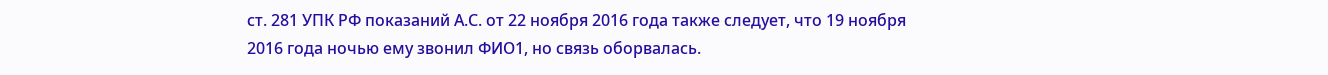ст. 281 УПК РФ показаний А.С. от 22 ноября 2016 года также следует, что 19 ноября 2016 года ночью ему звонил ФИО1, но связь оборвалась.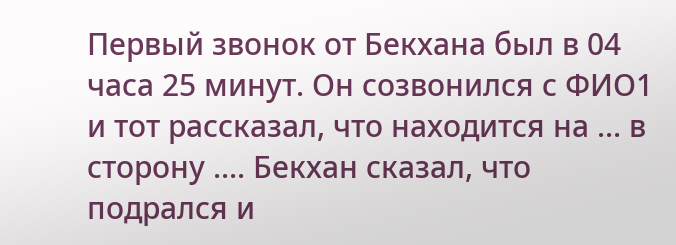Первый звонок от Бекхана был в 04 часа 25 минут. Он созвонился с ФИО1 и тот рассказал, что находится на ... в сторону .... Бекхан сказал, что подрался и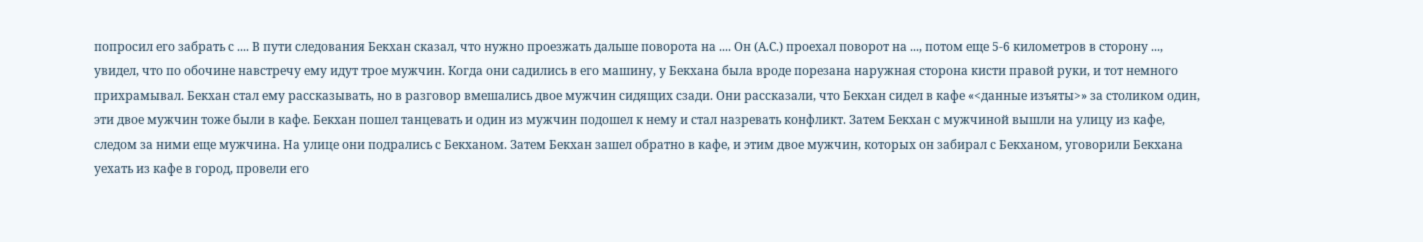попросил его забрать с .... В пути следования Бекхан сказал, что нужно проезжать дальше поворота на .... Он (А.С.) проехал поворот на ..., потом еще 5-6 километров в сторону ..., увидел, что по обочине навстречу ему идут трое мужчин. Когда они садились в его машину, у Бекхана была вроде порезана наружная сторона кисти правой руки, и тот немного прихрамывал. Бекхан стал ему рассказывать, но в разговор вмешались двое мужчин сидящих сзади. Они рассказали, что Бекхан сидел в кафе «<данные изъяты>» за столиком один, эти двое мужчин тоже были в кафе. Бекхан пошел танцевать и один из мужчин подошел к нему и стал назревать конфликт. Затем Бекхан с мужчиной вышли на улицу из кафе, следом за ними еще мужчина. На улице они подрались с Бекханом. Затем Бекхан зашел обратно в кафе, и этим двое мужчин, которых он забирал с Бекханом, уговорили Бекхана уехать из кафе в город, провели его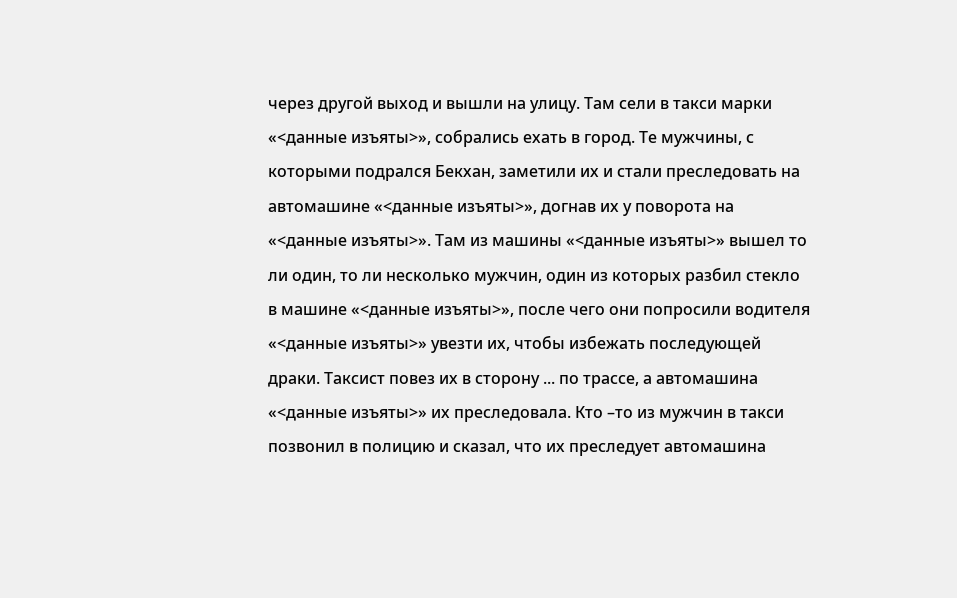через другой выход и вышли на улицу. Там сели в такси марки «<данные изъяты>», собрались ехать в город. Те мужчины, с которыми подрался Бекхан, заметили их и стали преследовать на автомашине «<данные изъяты>», догнав их у поворота на «<данные изъяты>». Там из машины «<данные изъяты>» вышел то ли один, то ли несколько мужчин, один из которых разбил стекло в машине «<данные изъяты>», после чего они попросили водителя «<данные изъяты>» увезти их, чтобы избежать последующей драки. Таксист повез их в сторону ... по трассе, а автомашина «<данные изъяты>» их преследовала. Кто –то из мужчин в такси позвонил в полицию и сказал, что их преследует автомашина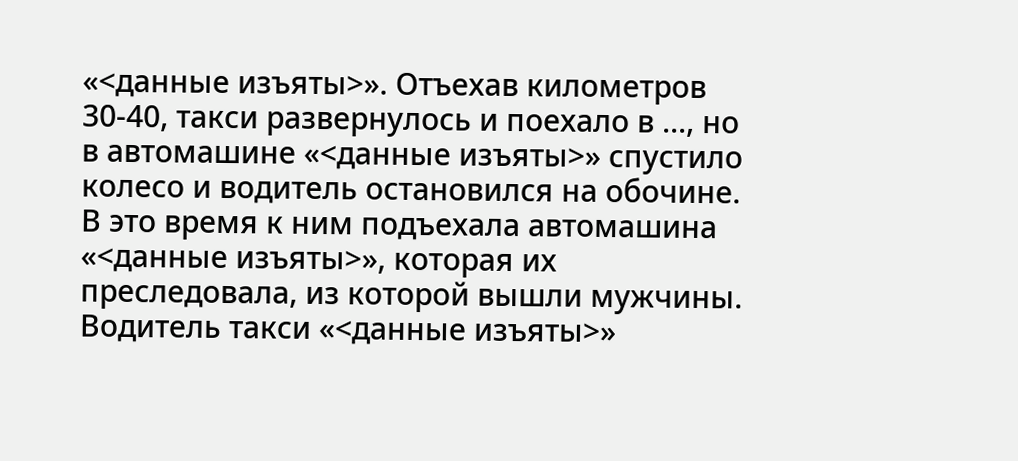«<данные изъяты>». Отъехав километров 30-40, такси развернулось и поехало в ..., но в автомашине «<данные изъяты>» спустило колесо и водитель остановился на обочине. В это время к ним подъехала автомашина «<данные изъяты>», которая их преследовала, из которой вышли мужчины. Водитель такси «<данные изъяты>»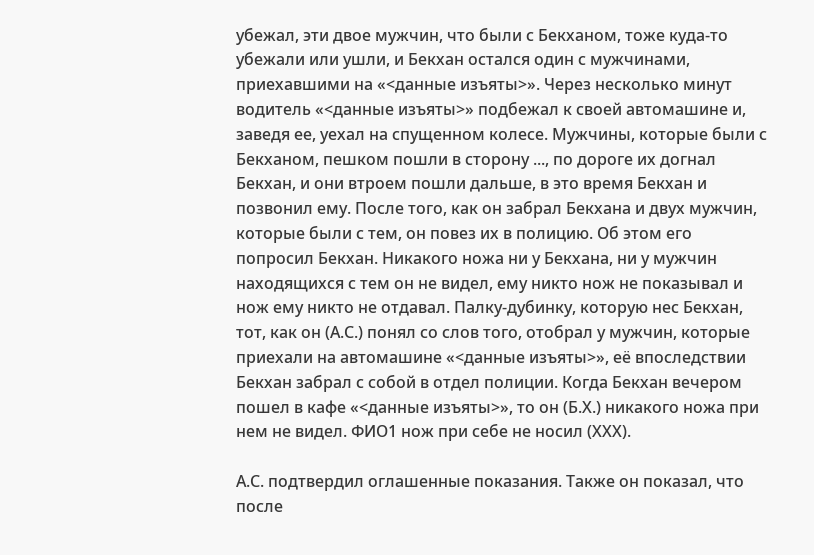убежал, эти двое мужчин, что были с Бекханом, тоже куда-то убежали или ушли, и Бекхан остался один с мужчинами, приехавшими на «<данные изъяты>». Через несколько минут водитель «<данные изъяты>» подбежал к своей автомашине и, заведя ее, уехал на спущенном колесе. Мужчины, которые были с Бекханом, пешком пошли в сторону ..., по дороге их догнал Бекхан, и они втроем пошли дальше, в это время Бекхан и позвонил ему. После того, как он забрал Бекхана и двух мужчин, которые были с тем, он повез их в полицию. Об этом его попросил Бекхан. Никакого ножа ни у Бекхана, ни у мужчин находящихся с тем он не видел, ему никто нож не показывал и нож ему никто не отдавал. Палку-дубинку, которую нес Бекхан, тот, как он (А.С.) понял со слов того, отобрал у мужчин, которые приехали на автомашине «<данные изъяты>», её впоследствии Бекхан забрал с собой в отдел полиции. Когда Бекхан вечером пошел в кафе «<данные изъяты>», то он (Б.Х.) никакого ножа при нем не видел. ФИО1 нож при себе не носил (ХХХ).

А.С. подтвердил оглашенные показания. Также он показал, что после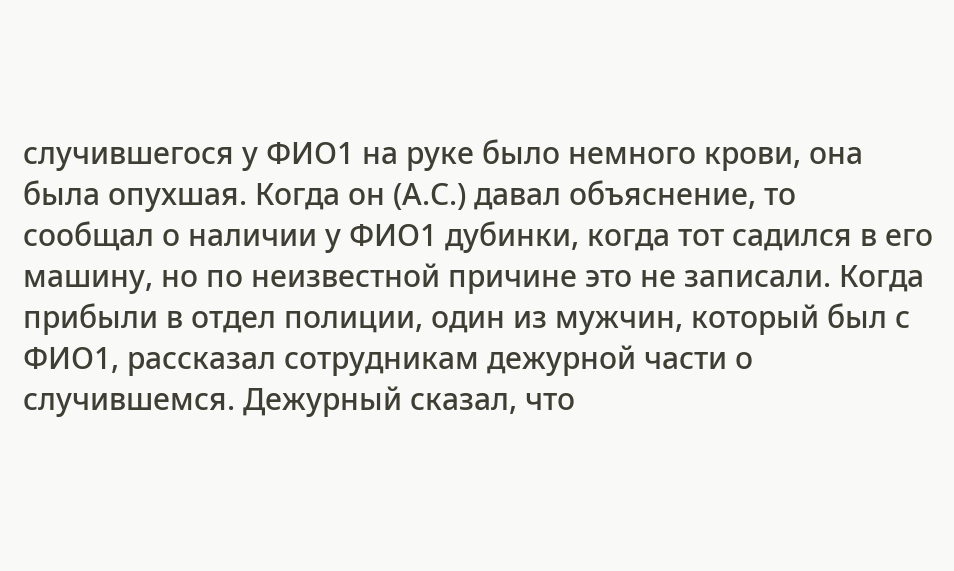случившегося у ФИО1 на руке было немного крови, она была опухшая. Когда он (А.С.) давал объяснение, то сообщал о наличии у ФИО1 дубинки, когда тот садился в его машину, но по неизвестной причине это не записали. Когда прибыли в отдел полиции, один из мужчин, который был с ФИО1, рассказал сотрудникам дежурной части о случившемся. Дежурный сказал, что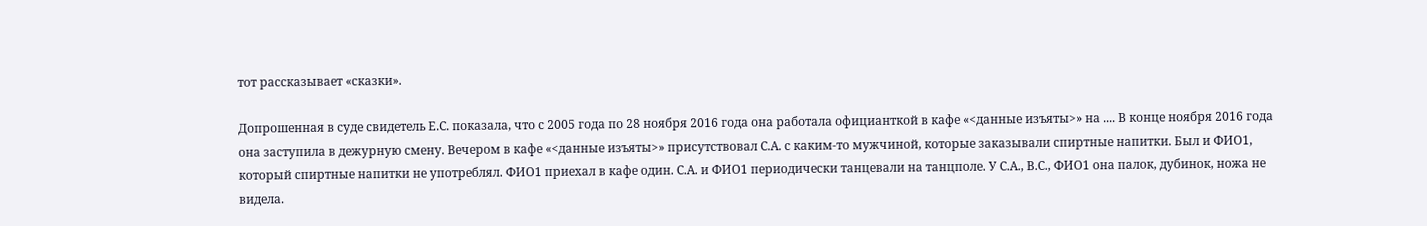тот рассказывает «сказки».

Допрошенная в суде свидетель Е.С. показала, что с 2005 года по 28 ноября 2016 года она работала официанткой в кафе «<данные изъяты>» на .... В конце ноября 2016 года она заступила в дежурную смену. Вечером в кафе «<данные изъяты>» присутствовал С.А. с каким-то мужчиной, которые заказывали спиртные напитки. Был и ФИО1, который спиртные напитки не употреблял. ФИО1 приехал в кафе один. С.А. и ФИО1 периодически танцевали на танцполе. У С.А., В.С., ФИО1 она палок, дубинок, ножа не видела.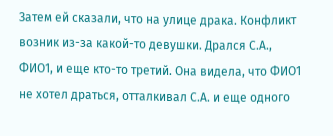Затем ей сказали, что на улице драка. Конфликт возник из-за какой-то девушки. Дрался С.А., ФИО1, и еще кто-то третий. Она видела, что ФИО1 не хотел драться, отталкивал С.А. и еще одного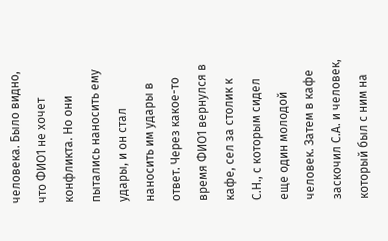человека. Было видно, что ФИО1 не хочет конфликта. Но они пытались наносить ему удары, и он стал наносить им удары в ответ. Через какое-то время ФИО1 вернулся в кафе, сел за столик к С.Н., с которым сидел еще один молодой человек. Затем в кафе заскочил С.А. и человек, который был с ним на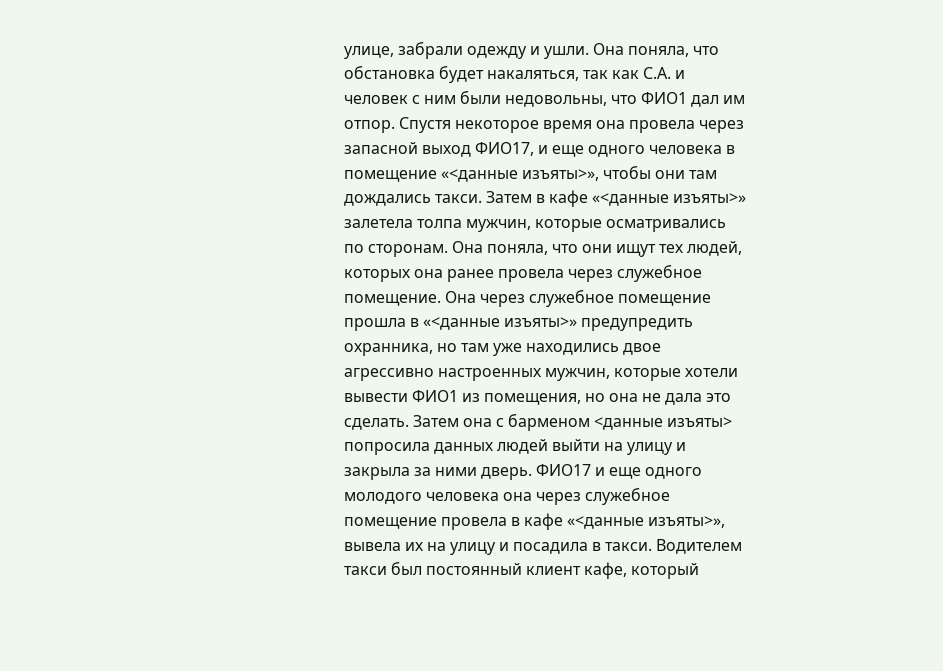улице, забрали одежду и ушли. Она поняла, что обстановка будет накаляться, так как С.А. и человек с ним были недовольны, что ФИО1 дал им отпор. Спустя некоторое время она провела через запасной выход ФИО17, и еще одного человека в помещение «<данные изъяты>», чтобы они там дождались такси. Затем в кафе «<данные изъяты>» залетела толпа мужчин, которые осматривались по сторонам. Она поняла, что они ищут тех людей, которых она ранее провела через служебное помещение. Она через служебное помещение прошла в «<данные изъяты>» предупредить охранника, но там уже находились двое агрессивно настроенных мужчин, которые хотели вывести ФИО1 из помещения, но она не дала это сделать. Затем она с барменом <данные изъяты> попросила данных людей выйти на улицу и закрыла за ними дверь. ФИО17 и еще одного молодого человека она через служебное помещение провела в кафе «<данные изъяты>», вывела их на улицу и посадила в такси. Водителем такси был постоянный клиент кафе, который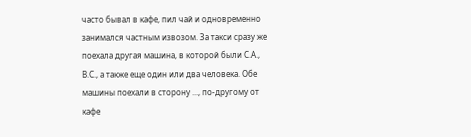часто бывал в кафе, пил чай и одновременно занимался частным извозом. За такси сразу же поехала другая машина, в которой были С.А., В.С., а также еще один или два человека. Обе машины поехали в сторону ..., по-другому от кафе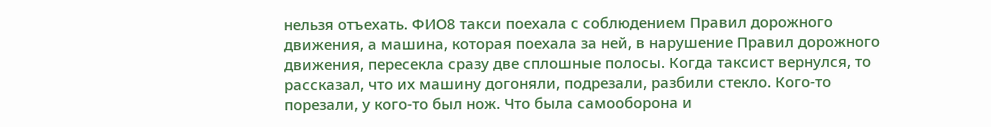нельзя отъехать. ФИО8 такси поехала с соблюдением Правил дорожного движения, а машина, которая поехала за ней, в нарушение Правил дорожного движения, пересекла сразу две сплошные полосы. Когда таксист вернулся, то рассказал, что их машину догоняли, подрезали, разбили стекло. Кого-то порезали, у кого-то был нож. Что была самооборона и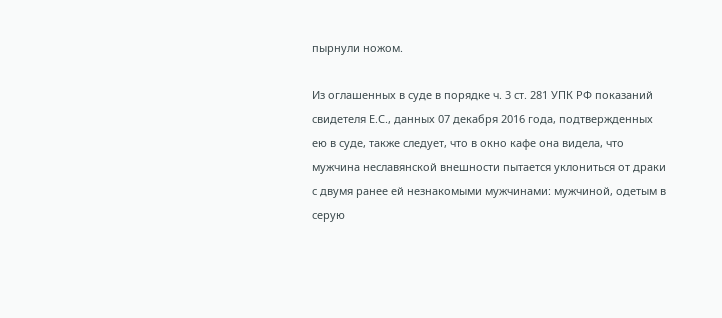пырнули ножом.

Из оглашенных в суде в порядке ч. 3 ст. 281 УПК РФ показаний свидетеля Е.С., данных 07 декабря 2016 года, подтвержденных ею в суде, также следует, что в окно кафе она видела, что мужчина неславянской внешности пытается уклониться от драки с двумя ранее ей незнакомыми мужчинами: мужчиной, одетым в серую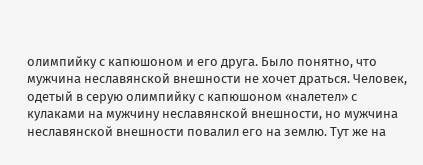олимпийку с капюшоном и его друга. Было понятно, что мужчина неславянской внешности не хочет драться. Человек, одетый в серую олимпийку с капюшоном «налетел» с кулаками на мужчину неславянской внешности, но мужчина неславянской внешности повалил его на землю. Тут же на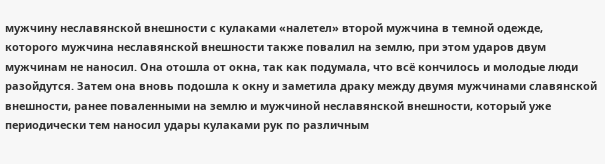мужчину неславянской внешности с кулаками «налетел» второй мужчина в темной одежде, которого мужчина неславянской внешности также повалил на землю, при этом ударов двум мужчинам не наносил. Она отошла от окна, так как подумала, что всё кончилось и молодые люди разойдутся. Затем она вновь подошла к окну и заметила драку между двумя мужчинами славянской внешности, ранее поваленными на землю и мужчиной неславянской внешности, который уже периодически тем наносил удары кулаками рук по различным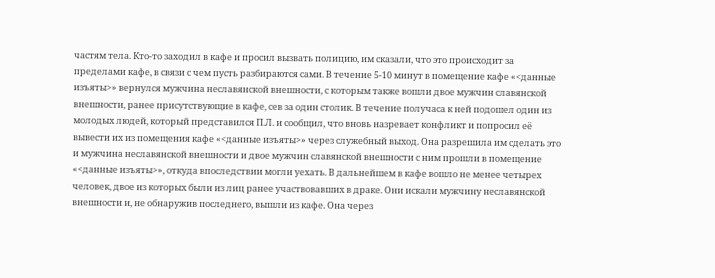частям тела. Кто-то заходил в кафе и просил вызвать полицию, им сказали, что это происходит за пределами кафе, в связи с чем пусть разбираются сами. В течение 5-10 минут в помещение кафе «<данные изъяты>» вернулся мужчина неславянской внешности, с которым также вошли двое мужчин славянской внешности, ранее присутствующие в кафе, сев за один столик. В течение получаса к ней подошел один из молодых людей, который представился П.Л. и сообщил, что вновь назревает конфликт и попросил её вывести их из помещения кафе «<данные изъяты>» через служебный выход. Она разрешила им сделать это и мужчина неславянской внешности и двое мужчин славянской внешности с ним прошли в помещение «<данные изъяты>», откуда впоследствии могли уехать. В дальнейшем в кафе вошло не менее четырех человек, двое из которых были из лиц ранее участвовавших в драке. Они искали мужчину неславянской внешности и, не обнаружив последнего, вышли из кафе. Она через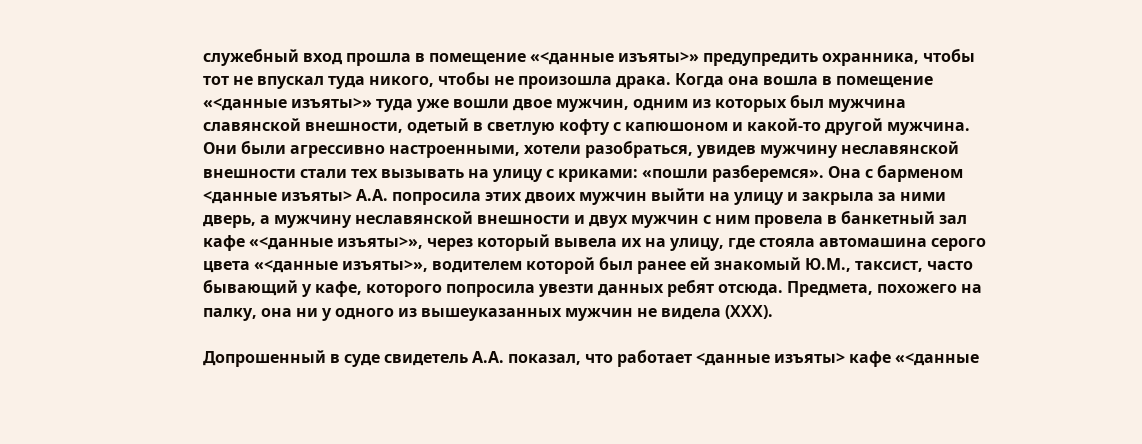служебный вход прошла в помещение «<данные изъяты>» предупредить охранника, чтобы тот не впускал туда никого, чтобы не произошла драка. Когда она вошла в помещение «<данные изъяты>» туда уже вошли двое мужчин, одним из которых был мужчина славянской внешности, одетый в светлую кофту с капюшоном и какой-то другой мужчина. Они были агрессивно настроенными, хотели разобраться, увидев мужчину неславянской внешности стали тех вызывать на улицу с криками: «пошли разберемся». Она с барменом <данные изъяты> А.А. попросила этих двоих мужчин выйти на улицу и закрыла за ними дверь, а мужчину неславянской внешности и двух мужчин с ним провела в банкетный зал кафе «<данные изъяты>», через который вывела их на улицу, где стояла автомашина серого цвета «<данные изъяты>», водителем которой был ранее ей знакомый Ю.М., таксист, часто бывающий у кафе, которого попросила увезти данных ребят отсюда. Предмета, похожего на палку, она ни у одного из вышеуказанных мужчин не видела (ХХХ).

Допрошенный в суде свидетель А.А. показал, что работает <данные изъяты> кафе «<данные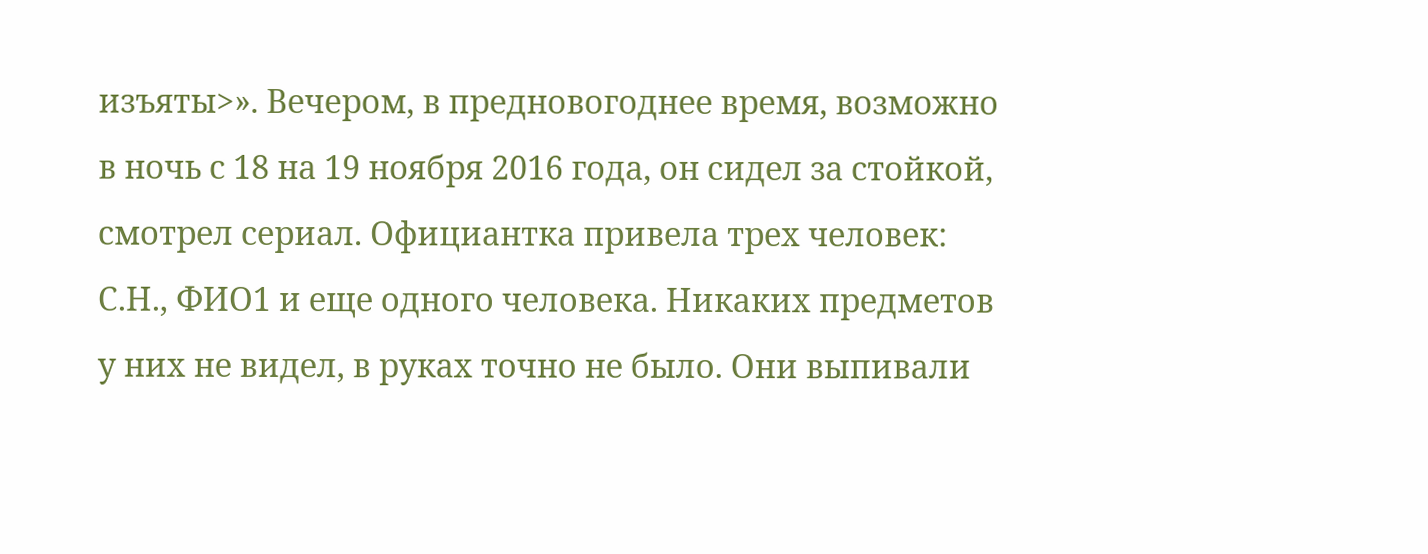изъяты>». Вечером, в предновогоднее время, возможно в ночь с 18 на 19 ноября 2016 года, он сидел за стойкой, смотрел сериал. Официантка привела трех человек: С.Н., ФИО1 и еще одного человека. Никаких предметов у них не видел, в руках точно не было. Они выпивали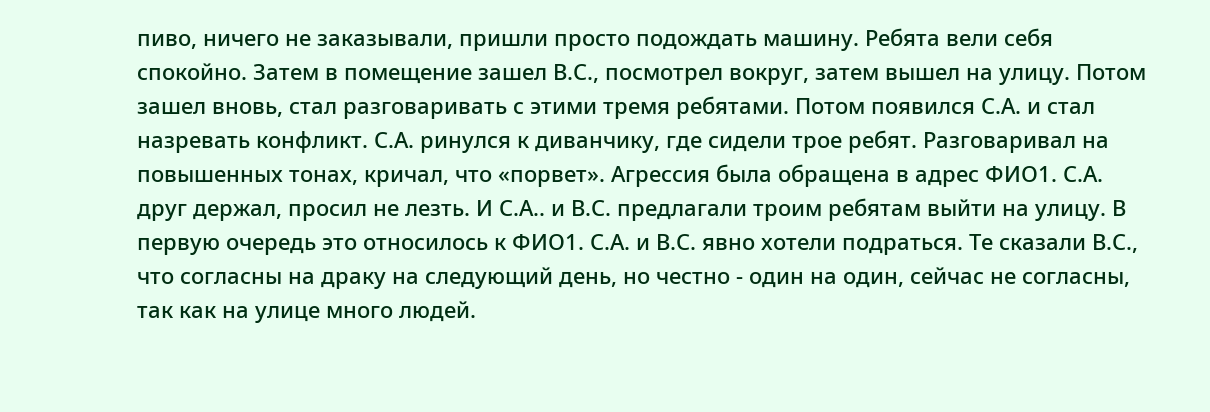пиво, ничего не заказывали, пришли просто подождать машину. Ребята вели себя спокойно. Затем в помещение зашел В.С., посмотрел вокруг, затем вышел на улицу. Потом зашел вновь, стал разговаривать с этими тремя ребятами. Потом появился С.А. и стал назревать конфликт. С.А. ринулся к диванчику, где сидели трое ребят. Разговаривал на повышенных тонах, кричал, что «порвет». Агрессия была обращена в адрес ФИО1. С.А. друг держал, просил не лезть. И С.А.. и В.С. предлагали троим ребятам выйти на улицу. В первую очередь это относилось к ФИО1. С.А. и В.С. явно хотели подраться. Те сказали В.С., что согласны на драку на следующий день, но честно - один на один, сейчас не согласны, так как на улице много людей.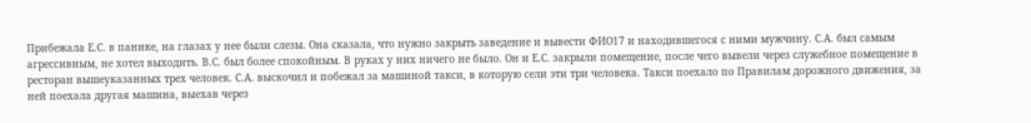Прибежала Е.С. в панике, на глазах у нее были слезы. Она сказала, что нужно закрыть заведение и вывести ФИО17 и находившегося с ними мужчину. С.А. был самым агрессивным, не хотел выходить. В.С. был более спокойным. В руках у них ничего не было. Он и Е.С. закрыли помещение, после чего вывели через служебное помещение в ресторан вышеуказанных трех человек. С.А. выскочил и побежал за машиной такси, в которую сели эти три человека. Такси поехало по Правилам дорожного движения, за ней поехала другая машина, выехав через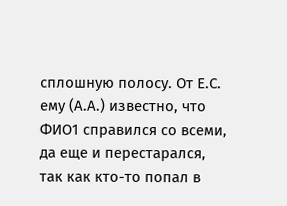сплошную полосу. От Е.С. ему (А.А.) известно, что ФИО1 справился со всеми, да еще и перестарался, так как кто-то попал в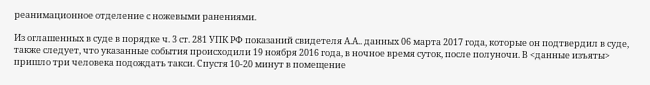реанимационное отделение с ножевыми ранениями.

Из оглашенных в суде в порядке ч. 3 ст. 281 УПК РФ показаний свидетеля А.А.. данных 06 марта 2017 года, которые он подтвердил в суде, также следует, что указанные события происходили 19 ноября 2016 года, в ночное время суток, после полуночи. В <данные изъяты> пришло три человека подождать такси. Спустя 10-20 минут в помещение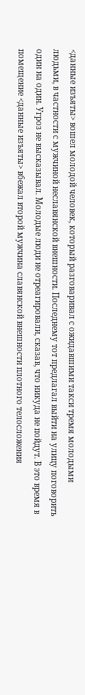<данные изъяты> вошел молодой человек, который разговаривал с ожидавшими такси тремя молодыми людьми, в частности с мужчиной неславянской внешности. Последнему тот предлагал выйти на улицу поговорить один на один. Угроз не высказывал. Молодые люди не отреагировали, сказав, что никуда не пойдут. В это время в помещение <данные изъяты> вбежал второй мужчина славянской внешности плотного телосложения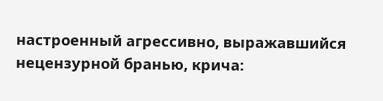настроенный агрессивно, выражавшийся нецензурной бранью, крича: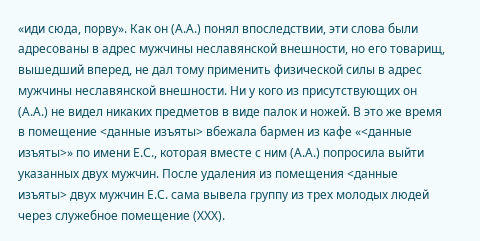«иди сюда, порву». Как он (А.А.) понял впоследствии, эти слова были адресованы в адрес мужчины неславянской внешности, но его товарищ, вышедший вперед, не дал тому применить физической силы в адрес мужчины неславянской внешности. Ни у кого из присутствующих он (А.А.) не видел никаких предметов в виде палок и ножей. В это же время в помещение <данные изъяты> вбежала бармен из кафе «<данные изъяты>» по имени Е.С., которая вместе с ним (А.А.) попросила выйти указанных двух мужчин. После удаления из помещения <данные изъяты> двух мужчин Е.С. сама вывела группу из трех молодых людей через служебное помещение (ХХХ).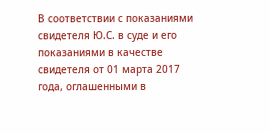В соответствии с показаниями свидетеля Ю.С. в суде и его показаниями в качестве свидетеля от 01 марта 2017 года, оглашенными в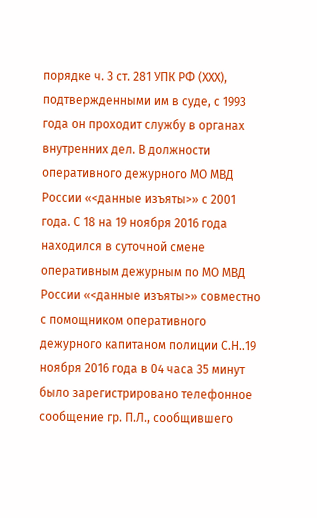порядке ч. 3 ст. 281 УПК РФ (ХХХ), подтвержденными им в суде, с 1993 года он проходит службу в органах внутренних дел. В должности оперативного дежурного МО МВД России «<данные изъяты>» с 2001 года. С 18 на 19 ноября 2016 года находился в суточной смене оперативным дежурным по МО МВД России «<данные изъяты>» совместно с помощником оперативного дежурного капитаном полиции С.Н..19 ноября 2016 года в 04 часа 35 минут было зарегистрировано телефонное сообщение гр. П.Л., сообщившего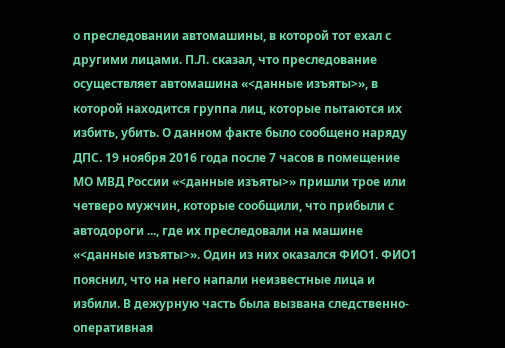о преследовании автомашины, в которой тот ехал с другими лицами. П.Л. сказал, что преследование осуществляет автомашина «<данные изъяты>», в которой находится группа лиц, которые пытаются их избить, убить. О данном факте было сообщено наряду ДПС. 19 ноября 2016 года после 7 часов в помещение МО МВД России «<данные изъяты>» пришли трое или четверо мужчин, которые сообщили, что прибыли с автодороги ..., где их преследовали на машине «<данные изъяты>». Один из них оказался ФИО1. ФИО1 пояснил, что на него напали неизвестные лица и избили. В дежурную часть была вызвана следственно-оперативная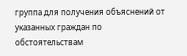группа для получения объяснений от указанных граждан по обстоятельствам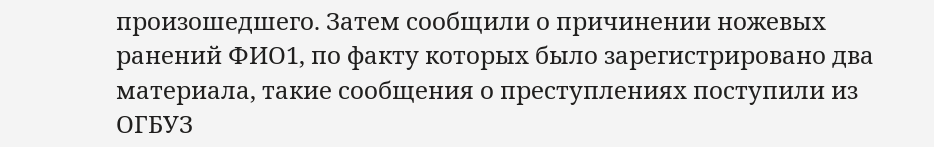произошедшего. Затем сообщили о причинении ножевых ранений ФИО1, по факту которых было зарегистрировано два материала, такие сообщения о преступлениях поступили из ОГБУЗ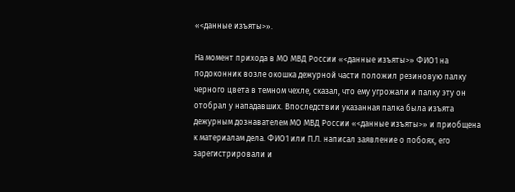«<данные изъяты>».

На момент прихода в МО МВД России «<данные изъяты>» ФИО1 на подоконник возле окошка дежурной части положил резиновую палку черного цвета в темном чехле, сказал, что ему угрожали и палку эту он отобрал у нападавших. Впоследствии указанная палка была изъята дежурным дознавателем МО МВД России «<данные изъяты>» и приобщена к материалам дела. ФИО1 или П.Л. написал заявление о побоях, его зарегистрировали и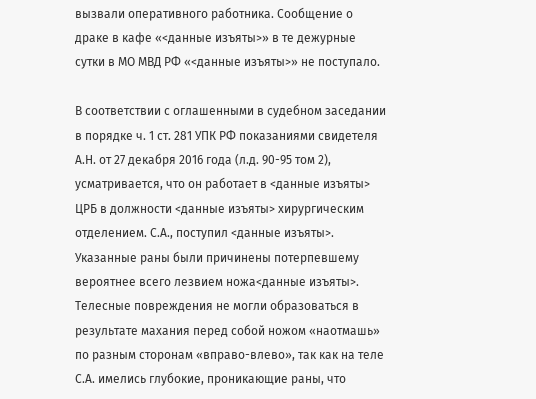вызвали оперативного работника. Сообщение о драке в кафе «<данные изъяты>» в те дежурные сутки в МО МВД РФ «<данные изъяты>» не поступало.

В соответствии с оглашенными в судебном заседании в порядке ч. 1 ст. 281 УПК РФ показаниями свидетеля А.Н. от 27 декабря 2016 года (л.д. 90-95 том 2), усматривается, что он работает в <данные изъяты> ЦРБ в должности <данные изъяты> хирургическим отделением. С.А., поступил <данные изъяты>. Указанные раны были причинены потерпевшему вероятнее всего лезвием ножа<данные изъяты>. Телесные повреждения не могли образоваться в результате махания перед собой ножом «наотмашь» по разным сторонам «вправо-влево», так как на теле С.А. имелись глубокие, проникающие раны, что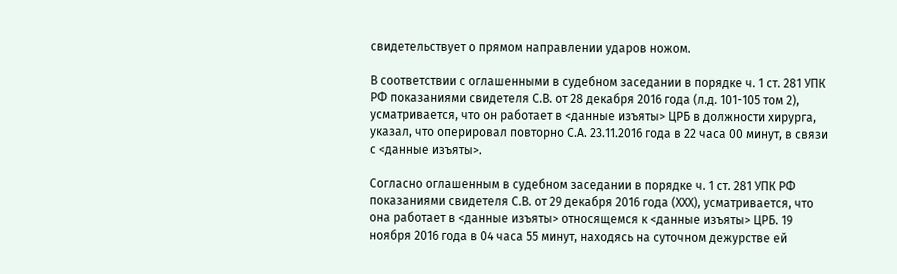свидетельствует о прямом направлении ударов ножом.

В соответствии с оглашенными в судебном заседании в порядке ч. 1 ст. 281 УПК РФ показаниями свидетеля С.В. от 28 декабря 2016 года (л.д. 101-105 том 2), усматривается, что он работает в <данные изъяты> ЦРБ в должности хирурга, указал, что оперировал повторно С.А. 23.11.2016 года в 22 часа 00 минут, в связи с <данные изъяты>.

Согласно оглашенным в судебном заседании в порядке ч. 1 ст. 281 УПК РФ показаниями свидетеля С.В. от 29 декабря 2016 года (ХХХ), усматривается, что она работает в <данные изъяты> относящемся к <данные изъяты> ЦРБ. 19 ноября 2016 года в 04 часа 55 минут, находясь на суточном дежурстве ей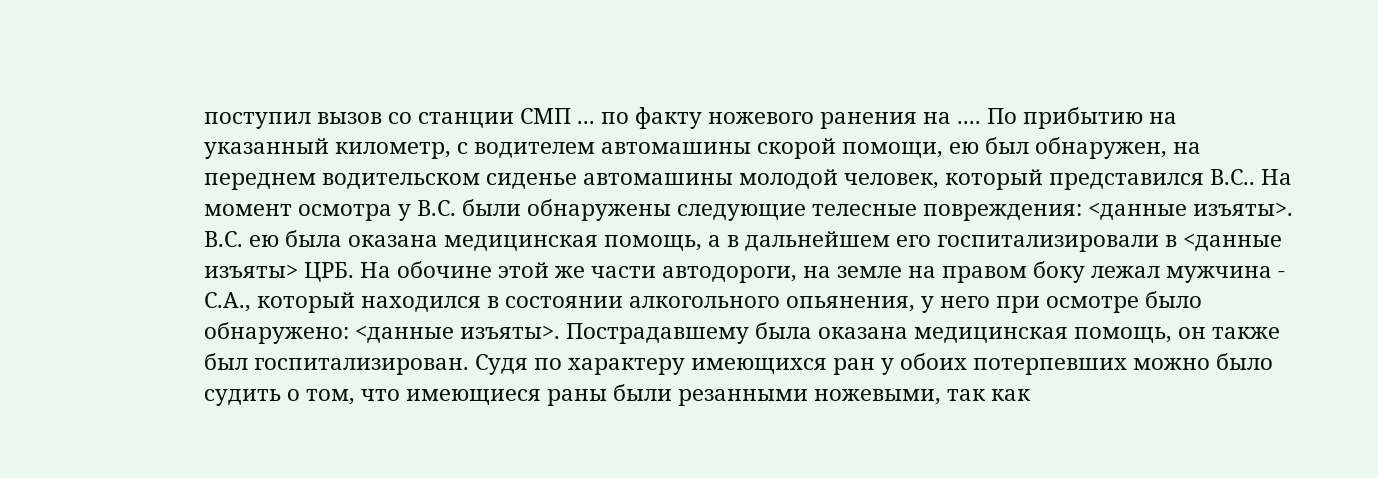поступил вызов со станции СМП ... по факту ножевого ранения на .... По прибытию на указанный километр, с водителем автомашины скорой помощи, ею был обнаружен, на переднем водительском сиденье автомашины молодой человек, который представился В.С.. На момент осмотра у В.С. были обнаружены следующие телесные повреждения: <данные изъяты>. В.С. ею была оказана медицинская помощь, а в дальнейшем его госпитализировали в <данные изъяты> ЦРБ. На обочине этой же части автодороги, на земле на правом боку лежал мужчина - С.А., который находился в состоянии алкогольного опьянения, у него при осмотре было обнаружено: <данные изъяты>. Пострадавшему была оказана медицинская помощь, он также был госпитализирован. Судя по характеру имеющихся ран у обоих потерпевших можно было судить о том, что имеющиеся раны были резанными ножевыми, так как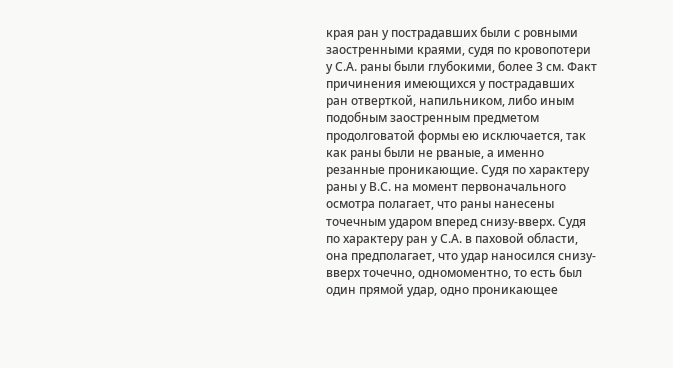края ран у пострадавших были с ровными заостренными краями, судя по кровопотери у С.А. раны были глубокими, более 3 см. Факт причинения имеющихся у пострадавших ран отверткой, напильником, либо иным подобным заостренным предметом продолговатой формы ею исключается, так как раны были не рваные, а именно резанные проникающие. Судя по характеру раны у В.С. на момент первоначального осмотра полагает, что раны нанесены точечным ударом вперед снизу-вверх. Судя по характеру ран у С.А. в паховой области, она предполагает, что удар наносился снизу-вверх точечно, одномоментно, то есть был один прямой удар, одно проникающее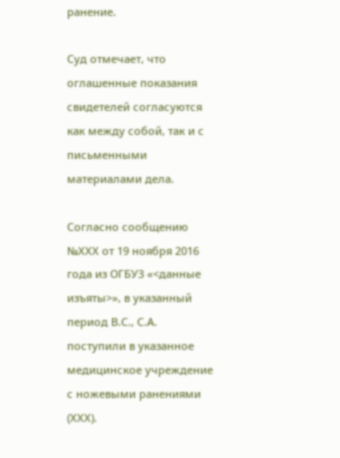ранение.

Суд отмечает, что оглашенные показания свидетелей согласуются как между собой, так и с письменными материалами дела.

Согласно сообщению №ХХХ от 19 ноября 2016 года из ОГБУЗ «<данные изъяты>», в указанный период В.С., С.А. поступили в указанное медицинское учреждение с ножевыми ранениями (ХХХ).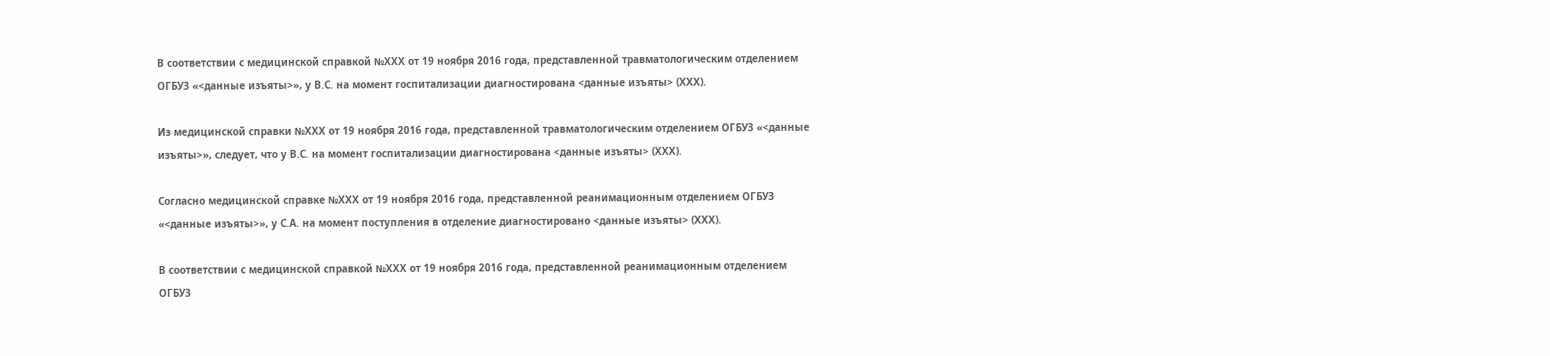В соответствии с медицинской справкой №ХХХ от 19 ноября 2016 года, представленной травматологическим отделением ОГБУЗ «<данные изъяты>», у В.С. на момент госпитализации диагностирована <данные изъяты> (ХХХ).

Из медицинской справки №ХХХ от 19 ноября 2016 года, представленной травматологическим отделением ОГБУЗ «<данные изъяты>», следует, что у В.С. на момент госпитализации диагностирована <данные изъяты> (ХХХ).

Согласно медицинской справке №ХХХ от 19 ноября 2016 года, представленной реанимационным отделением ОГБУЗ «<данные изъяты>», у С.А. на момент поступления в отделение диагностировано <данные изъяты> (ХХХ).

В соответствии с медицинской справкой №ХХХ от 19 ноября 2016 года, представленной реанимационным отделением ОГБУЗ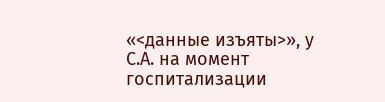«<данные изъяты>», у С.А. на момент госпитализации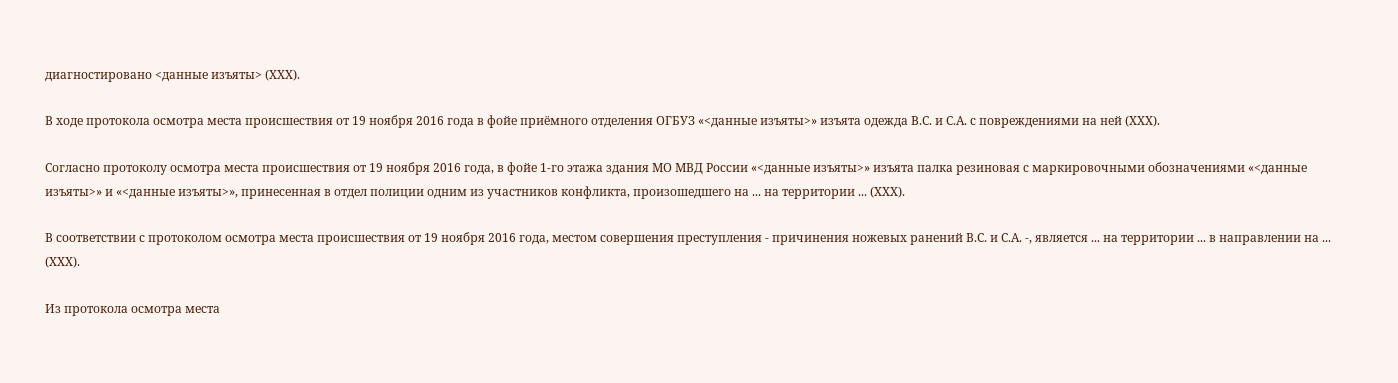диагностировано <данные изъяты> (ХХХ).

В ходе протокола осмотра места происшествия от 19 ноября 2016 года в фойе приёмного отделения ОГБУЗ «<данные изъяты>» изъята одежда В.С. и С.А. с повреждениями на ней (ХХХ).

Согласно протоколу осмотра места происшествия от 19 ноября 2016 года, в фойе 1-го этажа здания МО МВД России «<данные изъяты>» изъята палка резиновая с маркировочными обозначениями «<данные изъяты>» и «<данные изъяты>», принесенная в отдел полиции одним из участников конфликта, произошедшего на ... на территории ... (ХХХ).

В соответствии с протоколом осмотра места происшествия от 19 ноября 2016 года, местом совершения преступления - причинения ножевых ранений В.С. и С.А. -, является ... на территории ... в направлении на ... (ХХХ).

Из протокола осмотра места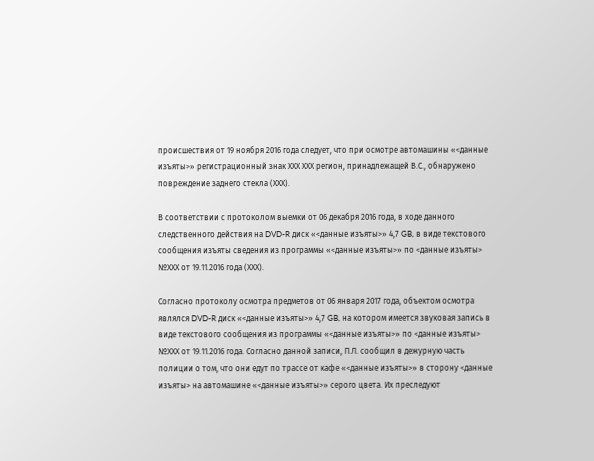происшествия от 19 ноября 2016 года следует, что при осмотре автомашины «<данные изъяты>» регистрационный знак ХХХ ХХХ регион, принадлежащей В.С., обнаружено повреждение заднего стекла (ХХХ).

В соответствии с протоколом выемки от 06 декабря 2016 года, в ходе данного следственного действия на DVD-R диск «<данные изъяты>» 4,7 GB, в виде текстового сообщения изъяты сведения из программы «<данные изъяты>» по <данные изъяты> №ХХХ от 19.11.2016 года (ХХХ).

Согласно протоколу осмотра предметов от 06 января 2017 года, объектом осмотра являлся DVD-R диск «<данные изъяты>» 4,7 GB, на котором имеется звуковая запись в виде текстового сообщения из программы «<данные изъяты>» по <данные изъяты> №ХХХ от 19.11.2016 года. Согласно данной записи, П.Л. сообщил в дежурную часть полиции о том, что они едут по трассе от кафе «<данные изъяты>» в сторону <данные изъяты> на автомашине «<данные изъяты>» серого цвета. Их преследуют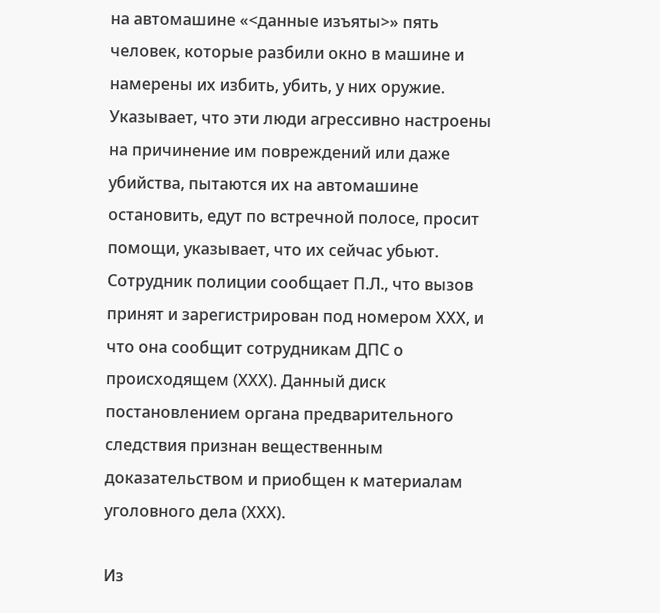на автомашине «<данные изъяты>» пять человек, которые разбили окно в машине и намерены их избить, убить, у них оружие. Указывает, что эти люди агрессивно настроены на причинение им повреждений или даже убийства, пытаются их на автомашине остановить, едут по встречной полосе, просит помощи, указывает, что их сейчас убьют. Сотрудник полиции сообщает П.Л., что вызов принят и зарегистрирован под номером ХХХ, и что она сообщит сотрудникам ДПС о происходящем (ХХХ). Данный диск постановлением органа предварительного следствия признан вещественным доказательством и приобщен к материалам уголовного дела (ХХХ).

Из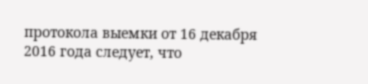протокола выемки от 16 декабря 2016 года следует, что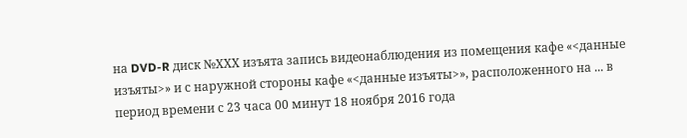на DVD-R диск №ХХХ изъята запись видеонаблюдения из помещения кафе «<данные изъяты>» и с наружной стороны кафе «<данные изъяты>», расположенного на ... в период времени с 23 часа 00 минут 18 ноября 2016 года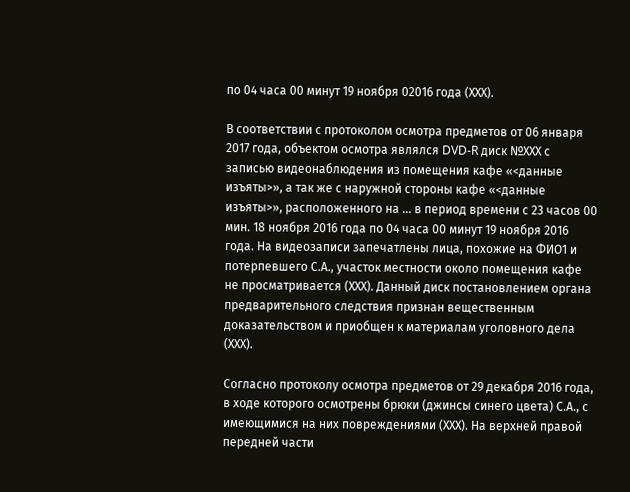по 04 часа 00 минут 19 ноября 02016 года (ХХХ).

В соответствии с протоколом осмотра предметов от 06 января 2017 года, объектом осмотра являлся DVD-R диск №ХХХ с записью видеонаблюдения из помещения кафе «<данные изъяты>», а так же с наружной стороны кафе «<данные изъяты>», расположенного на ... в период времени с 23 часов 00 мин. 18 ноября 2016 года по 04 часа 00 минут 19 ноября 2016 года. На видеозаписи запечатлены лица, похожие на ФИО1 и потерпевшего С.А., участок местности около помещения кафе не просматривается (ХХХ). Данный диск постановлением органа предварительного следствия признан вещественным доказательством и приобщен к материалам уголовного дела (ХХХ).

Согласно протоколу осмотра предметов от 29 декабря 2016 года, в ходе которого осмотрены брюки (джинсы синего цвета) С.А., с имеющимися на них повреждениями (ХХХ). На верхней правой передней части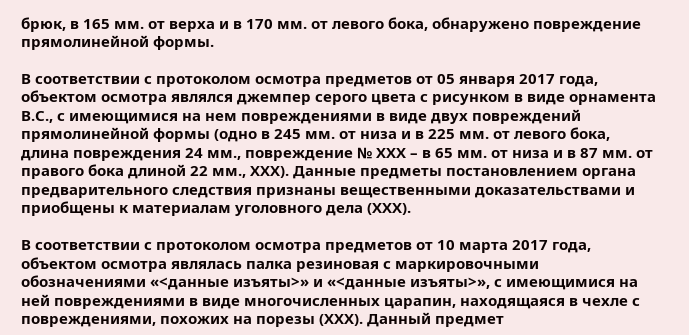брюк, в 165 мм. от верха и в 170 мм. от левого бока, обнаружено повреждение прямолинейной формы.

В соответствии с протоколом осмотра предметов от 05 января 2017 года, объектом осмотра являлся джемпер серого цвета с рисунком в виде орнамента В.С., с имеющимися на нем повреждениями в виде двух повреждений прямолинейной формы (одно в 245 мм. от низа и в 225 мм. от левого бока, длина повреждения 24 мм., повреждение № ХХХ – в 65 мм. от низа и в 87 мм. от правого бока длиной 22 мм., ХХХ). Данные предметы постановлением органа предварительного следствия признаны вещественными доказательствами и приобщены к материалам уголовного дела (ХХХ).

В соответствии с протоколом осмотра предметов от 10 марта 2017 года, объектом осмотра являлась палка резиновая с маркировочными обозначениями «<данные изъяты>» и «<данные изъяты>», с имеющимися на ней повреждениями в виде многочисленных царапин, находящаяся в чехле с повреждениями, похожих на порезы (ХХХ). Данный предмет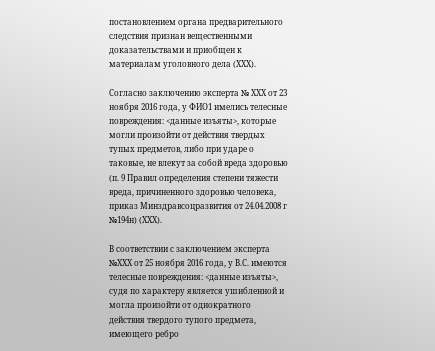постановлением органа предварительного следствия признан вещественными доказательствами и приобщен к материалам уголовного дела (ХХХ).

Согласно заключению эксперта № ХХХ от 23 ноября 2016 года, у ФИО1 имелись телесные повреждения: <данные изъяты>, которые могли произойти от действия твердых тупых предметов, либо при ударе о таковые, не влекут за собой вреда здоровью (п. 9 Правил определения степени тяжести вреда, причиненного здоровью человека, приказ Минздравсоцразвития от 24.04.2008 г №194н) (ХХХ).

В соответствии с заключением эксперта №ХХХ от 25 ноября 2016 года, у В.С. имеются телесные повреждения: <данные изъяты>, судя по характеру является ушибленной и могла произойти от однократного действия твердого тупого предмета, имеющего ребро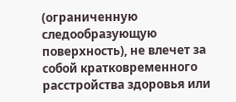(ограниченную следообразующую поверхность), не влечет за собой кратковременного расстройства здоровья или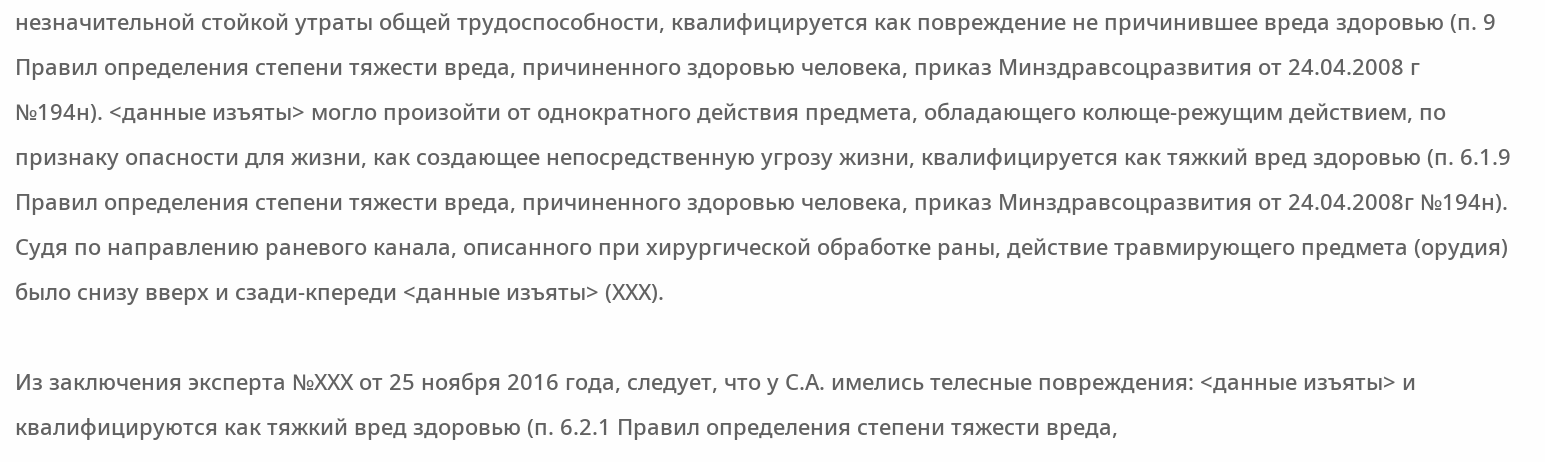незначительной стойкой утраты общей трудоспособности, квалифицируется как повреждение не причинившее вреда здоровью (п. 9 Правил определения степени тяжести вреда, причиненного здоровью человека, приказ Минздравсоцразвития от 24.04.2008 г №194н). <данные изъяты> могло произойти от однократного действия предмета, обладающего колюще-режущим действием, по признаку опасности для жизни, как создающее непосредственную угрозу жизни, квалифицируется как тяжкий вред здоровью (п. 6.1.9 Правил определения степени тяжести вреда, причиненного здоровью человека, приказ Минздравсоцразвития от 24.04.2008г №194н). Судя по направлению раневого канала, описанного при хирургической обработке раны, действие травмирующего предмета (орудия) было снизу вверх и сзади-кпереди <данные изъяты> (ХХХ).

Из заключения эксперта №ХХХ от 25 ноября 2016 года, следует, что у С.А. имелись телесные повреждения: <данные изъяты> и квалифицируются как тяжкий вред здоровью (п. 6.2.1 Правил определения степени тяжести вреда,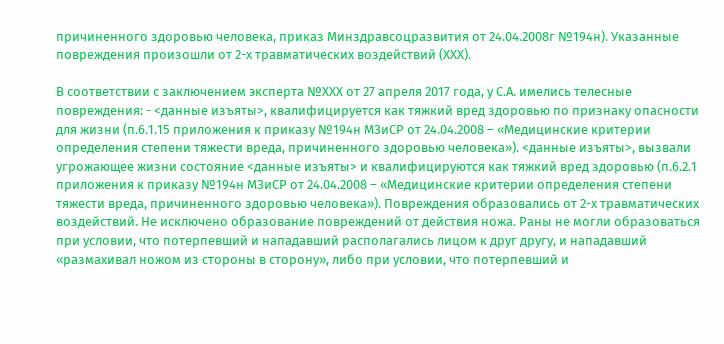причиненного здоровью человека, приказ Минздравсоцразвития от 24.04.2008г №194н). Указанные повреждения произошли от 2-х травматических воздействий (ХХХ).

В соответствии с заключением эксперта №ХХХ от 27 апреля 2017 года, у С.А. имелись телесные повреждения: - <данные изъяты>, квалифицируется как тяжкий вред здоровью по признаку опасности для жизни (п.6.1.15 приложения к приказу №194н МЗиСР от 24.04.2008 – «Медицинские критерии определения степени тяжести вреда, причиненного здоровью человека»). <данные изъяты>, вызвали угрожающее жизни состояние <данные изъяты> и квалифицируются как тяжкий вред здоровью (п.6.2.1 приложения к приказу №194н МЗиСР от 24.04.2008 – «Медицинские критерии определения степени тяжести вреда, причиненного здоровью человека»). Повреждения образовались от 2-х травматических воздействий. Не исключено образование повреждений от действия ножа. Раны не могли образоваться при условии, что потерпевший и нападавший располагались лицом к друг другу, и нападавший «размахивал ножом из стороны в сторону», либо при условии, что потерпевший и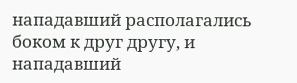нападавший располагались боком к друг другу, и нападавший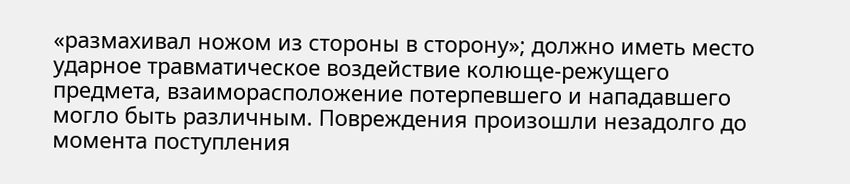«размахивал ножом из стороны в сторону»; должно иметь место ударное травматическое воздействие колюще-режущего предмета, взаиморасположение потерпевшего и нападавшего могло быть различным. Повреждения произошли незадолго до момента поступления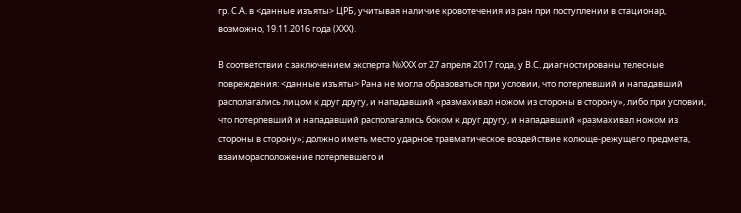гр. С.А. в <данные изъяты> ЦРБ, учитывая наличие кровотечения из ран при поступлении в стационар, возможно, 19.11.2016 года (ХХХ).

В соответствии с заключением эксперта №ХХХ от 27 апреля 2017 года, у В.С. диагностированы телесные повреждения: <данные изъяты> Рана не могла образоваться при условии, что потерпевший и нападавший располагались лицом к друг другу, и нападавший «размахивал ножом из стороны в сторону», либо при условии, что потерпевший и нападавший располагались боком к друг другу, и нападавший «размахивал ножом из стороны в сторону»; должно иметь место ударное травматическое воздействие колюще-режущего предмета, взаиморасположение потерпевшего и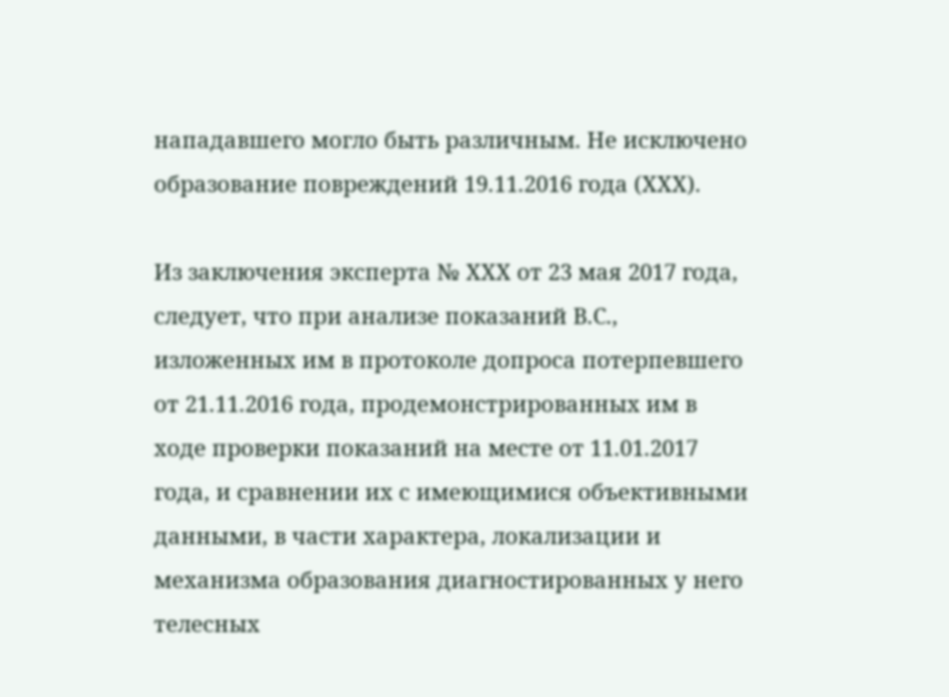нападавшего могло быть различным. Не исключено образование повреждений 19.11.2016 года (ХХХ).

Из заключения эксперта № ХХХ от 23 мая 2017 года, следует, что при анализе показаний В.С., изложенных им в протоколе допроса потерпевшего от 21.11.2016 года, продемонстрированных им в ходе проверки показаний на месте от 11.01.2017 года, и сравнении их с имеющимися объективными данными, в части характера, локализации и механизма образования диагностированных у него телесных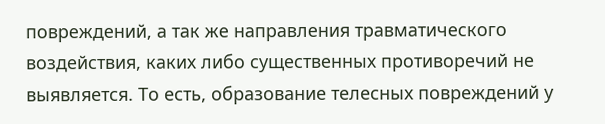повреждений, а так же направления травматического воздействия, каких либо существенных противоречий не выявляется. То есть, образование телесных повреждений у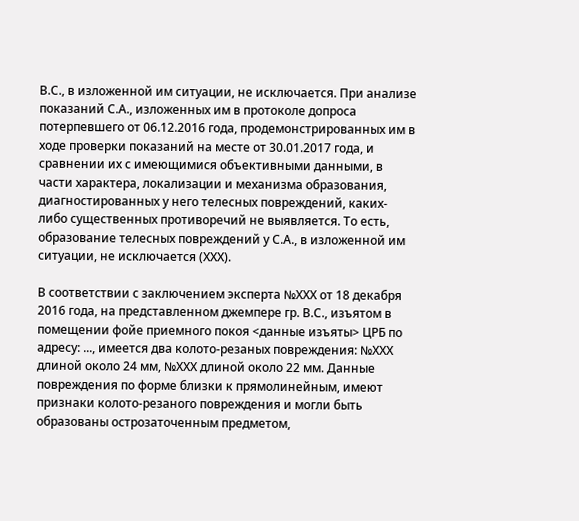В.С., в изложенной им ситуации, не исключается. При анализе показаний С.А., изложенных им в протоколе допроса потерпевшего от 06.12.2016 года, продемонстрированных им в ходе проверки показаний на месте от 30.01.2017 года, и сравнении их с имеющимися объективными данными, в части характера, локализации и механизма образования, диагностированных у него телесных повреждений, каких-либо существенных противоречий не выявляется. То есть, образование телесных повреждений у С.А., в изложенной им ситуации, не исключается (ХХХ).

В соответствии с заключением эксперта №ХХХ от 18 декабря 2016 года, на представленном джемпере гр. В.С., изъятом в помещении фойе приемного покоя <данные изъяты> ЦРБ по адресу: ..., имеется два колото-резаных повреждения: №ХХХ длиной около 24 мм, №ХХХ длиной около 22 мм. Данные повреждения по форме близки к прямолинейным, имеют признаки колото-резаного повреждения и могли быть образованы острозаточенным предметом,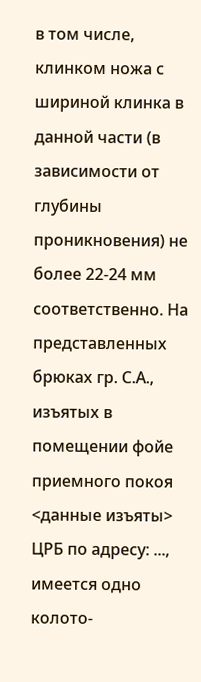в том числе, клинком ножа с шириной клинка в данной части (в зависимости от глубины проникновения) не более 22-24 мм соответственно. На представленных брюках гр. С.А., изъятых в помещении фойе приемного покоя <данные изъяты> ЦРБ по адресу: ..., имеется одно колото-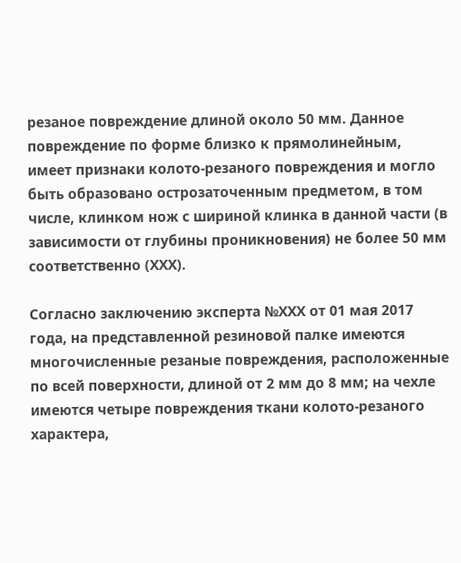резаное повреждение длиной около 50 мм. Данное повреждение по форме близко к прямолинейным, имеет признаки колото-резаного повреждения и могло быть образовано острозаточенным предметом, в том числе, клинком нож с шириной клинка в данной части (в зависимости от глубины проникновения) не более 50 мм соответственно (ХХХ).

Согласно заключению эксперта №ХХХ от 01 мая 2017 года, на представленной резиновой палке имеются многочисленные резаные повреждения, расположенные по всей поверхности, длиной от 2 мм до 8 мм; на чехле имеются четыре повреждения ткани колото-резаного характера,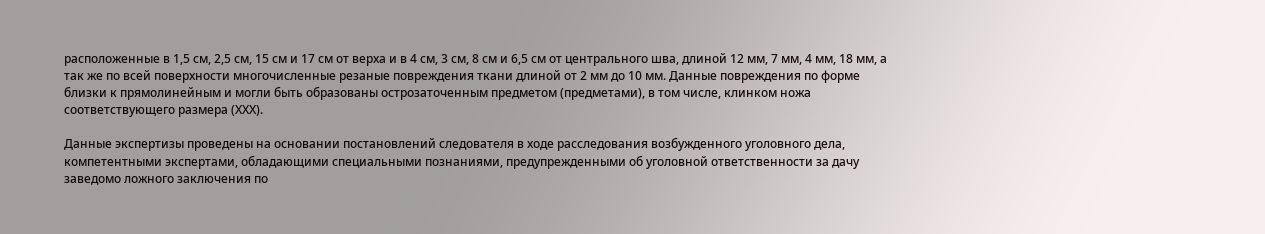расположенные в 1,5 см, 2,5 см, 15 см и 17 см от верха и в 4 см, 3 см, 8 см и 6,5 см от центрального шва, длиной 12 мм, 7 мм, 4 мм, 18 мм, а так же по всей поверхности многочисленные резаные повреждения ткани длиной от 2 мм до 10 мм. Данные повреждения по форме близки к прямолинейным и могли быть образованы острозаточенным предметом (предметами), в том числе, клинком ножа соответствующего размера (ХХХ).

Данные экспертизы проведены на основании постановлений следователя в ходе расследования возбужденного уголовного дела, компетентными экспертами, обладающими специальными познаниями, предупрежденными об уголовной ответственности за дачу заведомо ложного заключения по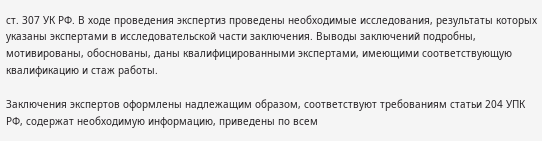ст. 307 УК РФ. В ходе проведения экспертиз проведены необходимые исследования, результаты которых указаны экспертами в исследовательской части заключения. Выводы заключений подробны, мотивированы, обоснованы, даны квалифицированными экспертами, имеющими соответствующую квалификацию и стаж работы.

Заключения экспертов оформлены надлежащим образом, соответствуют требованиям статьи 204 УПК РФ, содержат необходимую информацию, приведены по всем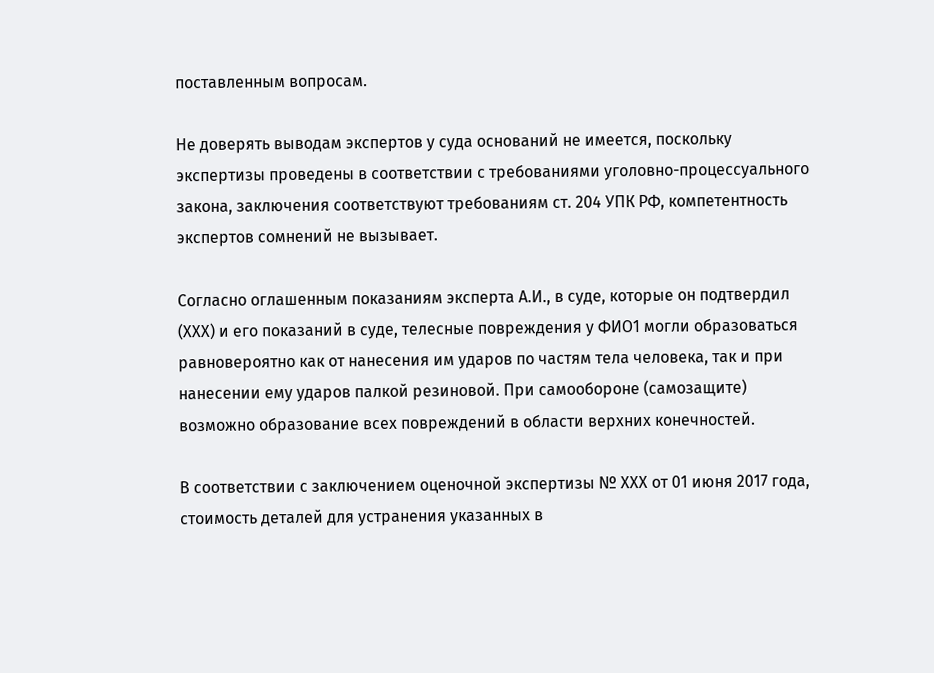поставленным вопросам.

Не доверять выводам экспертов у суда оснований не имеется, поскольку экспертизы проведены в соответствии с требованиями уголовно-процессуального закона, заключения соответствуют требованиям ст. 204 УПК РФ, компетентность экспертов сомнений не вызывает.

Согласно оглашенным показаниям эксперта А.И., в суде, которые он подтвердил (ХХХ) и его показаний в суде, телесные повреждения у ФИО1 могли образоваться равновероятно как от нанесения им ударов по частям тела человека, так и при нанесении ему ударов палкой резиновой. При самообороне (самозащите) возможно образование всех повреждений в области верхних конечностей.

В соответствии с заключением оценочной экспертизы № ХХХ от 01 июня 2017 года, стоимость деталей для устранения указанных в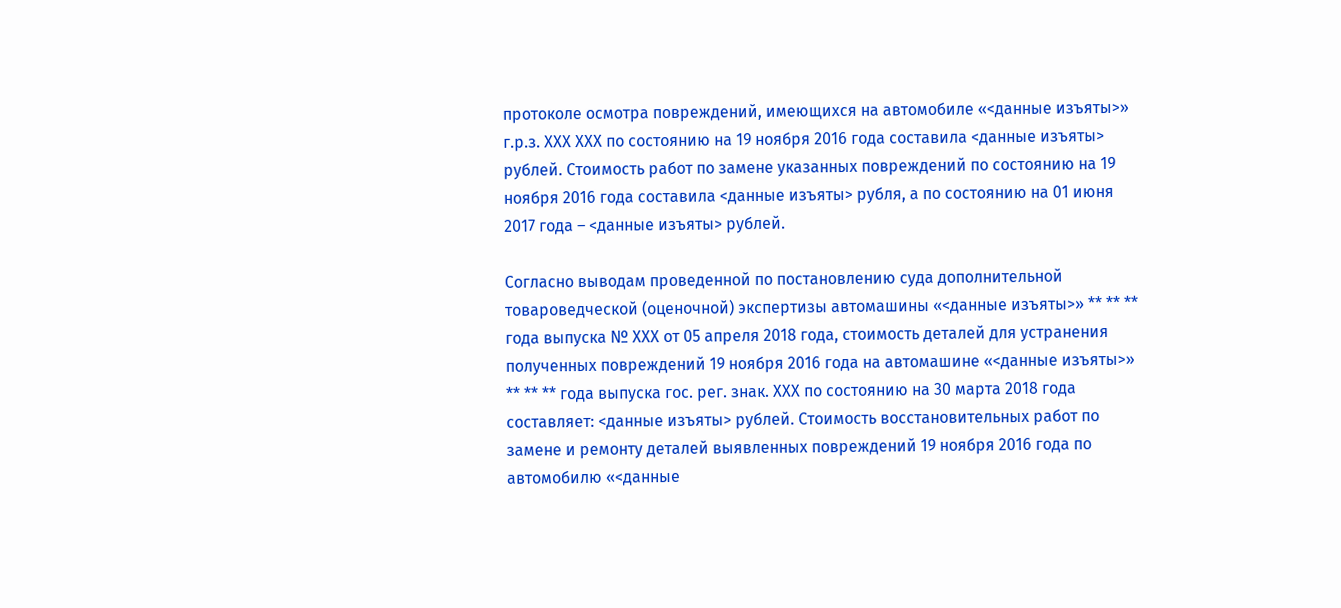протоколе осмотра повреждений, имеющихся на автомобиле «<данные изъяты>» г.р.з. ХХХ ХХХ по состоянию на 19 ноября 2016 года составила <данные изъяты> рублей. Стоимость работ по замене указанных повреждений по состоянию на 19 ноября 2016 года составила <данные изъяты> рубля, а по состоянию на 01 июня 2017 года – <данные изъяты> рублей.

Согласно выводам проведенной по постановлению суда дополнительной товароведческой (оценочной) экспертизы автомашины «<данные изъяты>» ** ** ** года выпуска № ХХХ от 05 апреля 2018 года, стоимость деталей для устранения полученных повреждений 19 ноября 2016 года на автомашине «<данные изъяты>» ** ** ** года выпуска гос. рег. знак. ХХХ по состоянию на 30 марта 2018 года составляет: <данные изъяты> рублей. Стоимость восстановительных работ по замене и ремонту деталей выявленных повреждений 19 ноября 2016 года по автомобилю «<данные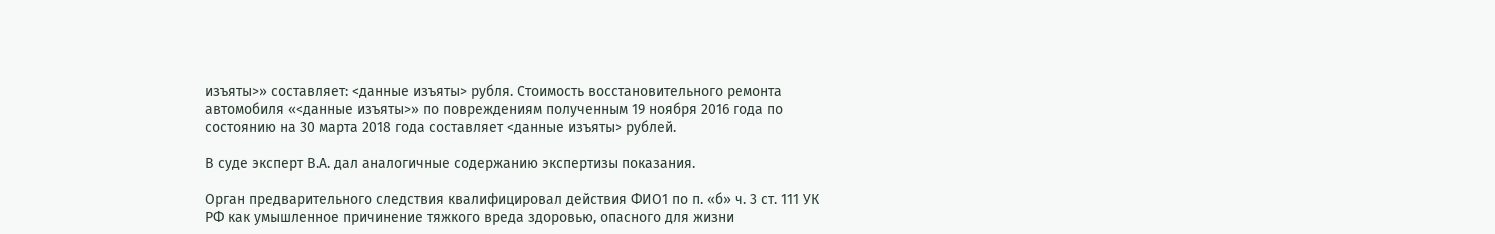изъяты>» составляет: <данные изъяты> рубля. Стоимость восстановительного ремонта автомобиля «<данные изъяты>» по повреждениям полученным 19 ноября 2016 года по состоянию на 30 марта 2018 года составляет <данные изъяты> рублей.

В суде эксперт В.А. дал аналогичные содержанию экспертизы показания.

Орган предварительного следствия квалифицировал действия ФИО1 по п. «б» ч. 3 ст. 111 УК РФ как умышленное причинение тяжкого вреда здоровью, опасного для жизни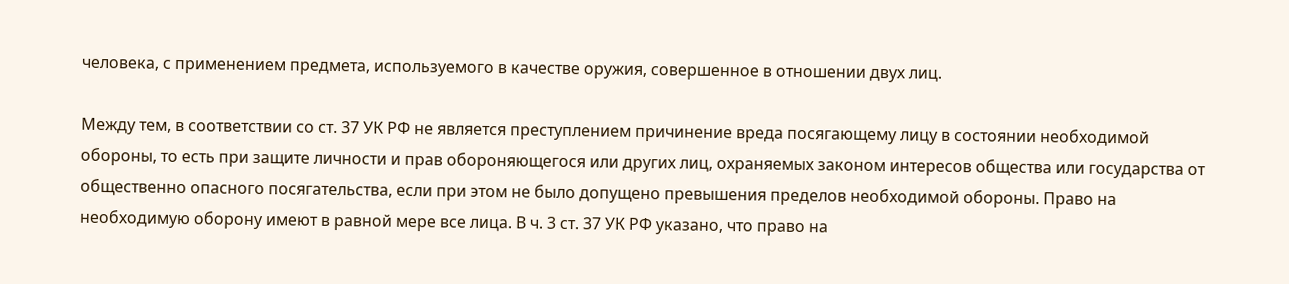человека, с применением предмета, используемого в качестве оружия, совершенное в отношении двух лиц.

Между тем, в соответствии со ст. 37 УК РФ не является преступлением причинение вреда посягающему лицу в состоянии необходимой обороны, то есть при защите личности и прав обороняющегося или других лиц, охраняемых законом интересов общества или государства от общественно опасного посягательства, если при этом не было допущено превышения пределов необходимой обороны. Право на необходимую оборону имеют в равной мере все лица. В ч. 3 ст. 37 УК РФ указано, что право на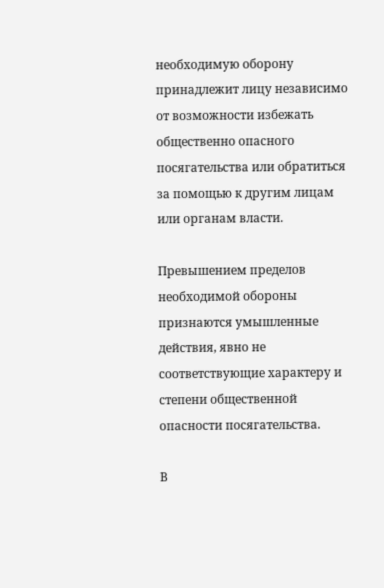необходимую оборону принадлежит лицу независимо от возможности избежать общественно опасного посягательства или обратиться за помощью к другим лицам или органам власти.

Превышением пределов необходимой обороны признаются умышленные действия, явно не соответствующие характеру и степени общественной опасности посягательства.

В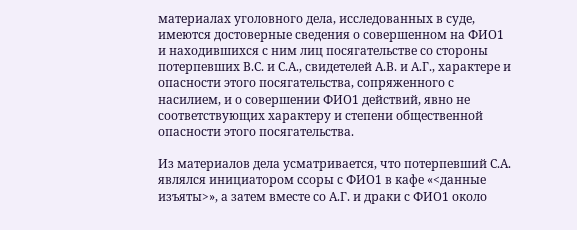материалах уголовного дела, исследованных в суде, имеются достоверные сведения о совершенном на ФИО1 и находившихся с ним лиц посягательстве со стороны потерпевших В.С. и С.А., свидетелей А.В. и А.Г., характере и опасности этого посягательства, сопряженного с насилием, и о совершении ФИО1 действий, явно не соответствующих характеру и степени общественной опасности этого посягательства.

Из материалов дела усматривается, что потерпевший С.А. являлся инициатором ссоры с ФИО1 в кафе «<данные изъяты>», а затем вместе со А.Г. и драки с ФИО1 около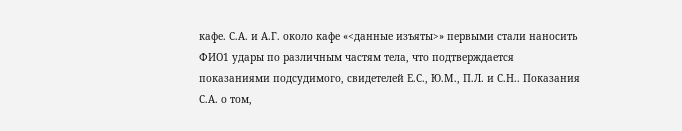кафе. С.А. и А.Г. около кафе «<данные изъяты>» первыми стали наносить ФИО1 удары по различным частям тела, что подтверждается показаниями подсудимого, свидетелей Е.С., Ю.М., П.Л. и С.Н.. Показания С.А. о том,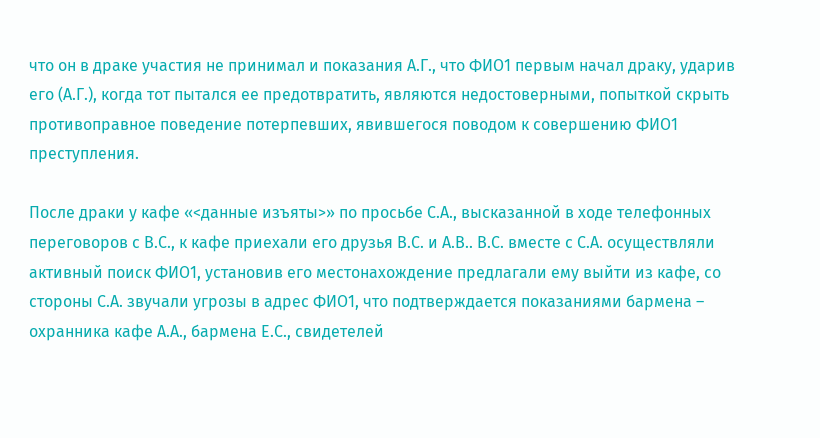что он в драке участия не принимал и показания А.Г., что ФИО1 первым начал драку, ударив его (А.Г.), когда тот пытался ее предотвратить, являются недостоверными, попыткой скрыть противоправное поведение потерпевших, явившегося поводом к совершению ФИО1 преступления.

После драки у кафе «<данные изъяты>» по просьбе С.А., высказанной в ходе телефонных переговоров с В.С., к кафе приехали его друзья В.С. и А.В.. В.С. вместе с С.А. осуществляли активный поиск ФИО1, установив его местонахождение предлагали ему выйти из кафе, со стороны С.А. звучали угрозы в адрес ФИО1, что подтверждается показаниями бармена – охранника кафе А.А., бармена Е.С., свидетелей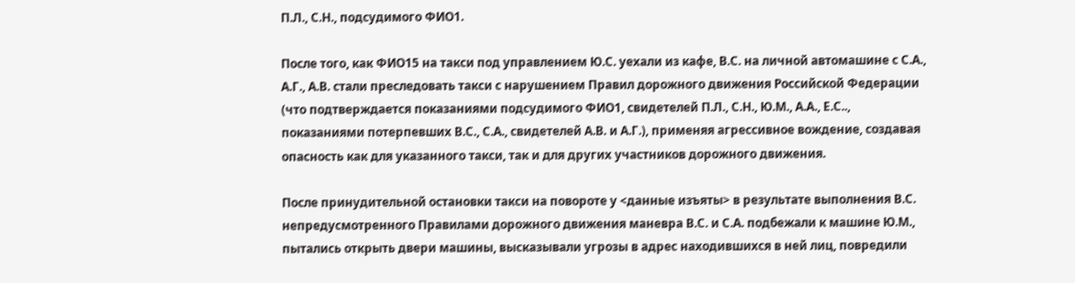П.Л., С.Н., подсудимого ФИО1.

После того, как ФИО15 на такси под управлением Ю.С. уехали из кафе, В.С. на личной автомашине с С.А., А.Г., А.В. стали преследовать такси с нарушением Правил дорожного движения Российской Федерации (что подтверждается показаниями подсудимого ФИО1, свидетелей П.Л., С.Н., Ю.М., А.А., Е.С.., показаниями потерпевших В.С., С.А., свидетелей А.В. и А.Г.), применяя агрессивное вождение, создавая опасность как для указанного такси, так и для других участников дорожного движения.

После принудительной остановки такси на повороте у <данные изъяты> в результате выполнения В.С. непредусмотренного Правилами дорожного движения маневра В.С. и С.А. подбежали к машине Ю.М., пытались открыть двери машины, высказывали угрозы в адрес находившихся в ней лиц, повредили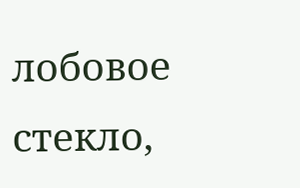лобовое стекло,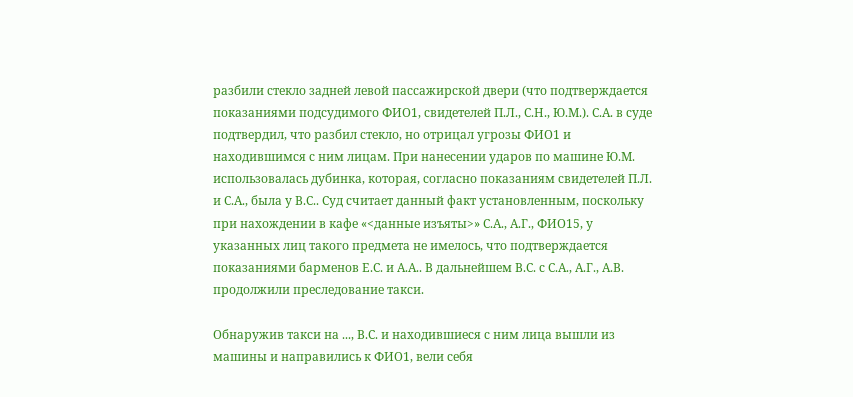разбили стекло задней левой пассажирской двери (что подтверждается показаниями подсудимого ФИО1, свидетелей П.Л., С.Н., Ю.М.). С.А. в суде подтвердил, что разбил стекло, но отрицал угрозы ФИО1 и находившимся с ним лицам. При нанесении ударов по машине Ю.М. использовалась дубинка, которая, согласно показаниям свидетелей П.Л. и С.А., была у В.С.. Суд считает данный факт установленным, поскольку при нахождении в кафе «<данные изъяты>» С.А., А.Г., ФИО15, у указанных лиц такого предмета не имелось, что подтверждается показаниями барменов Е.С. и А.А.. В дальнейшем В.С. с С.А., А.Г., А.В. продолжили преследование такси.

Обнаружив такси на ..., В.С. и находившиеся с ним лица вышли из машины и направились к ФИО1, вели себя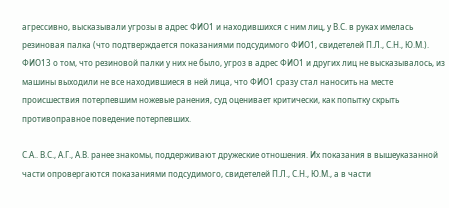агрессивно, высказывали угрозы в адрес ФИО1 и находившихся с ним лиц, у В.С. в руках имелась резиновая палка (что подтверждается показаниями подсудимого ФИО1, свидетелей П.Л., С.Н., Ю.М.). ФИО13 о том, что резиновой палки у них не было, угроз в адрес ФИО1 и других лиц не высказывалось, из машины выходили не все находившиеся в ней лица, что ФИО1 сразу стал наносить на месте происшествия потерпевшим ножевые ранения, суд оценивает критически, как попытку скрыть противоправное поведение потерпевших.

С.А.. В.С., А.Г., А.В. ранее знакомы, поддерживают дружеские отношения. Их показания в вышеуказанной части опровергаются показаниями подсудимого, свидетелей П.Л., С.Н., Ю.М., а в части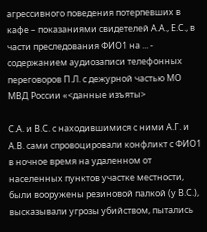агрессивного поведения потерпевших в кафе – показаниями свидетелей А.А., Е.С., в части преследования ФИО1 на ... - содержанием аудиозаписи телефонных переговоров П.Л. с дежурной частью МО МВД России «<данные изъяты>

С.А. и В.С. с находившимися с ними А.Г. и А.В. сами спровоцировали конфликт с ФИО1 в ночное время на удаленном от населенных пунктов участке местности, были вооружены резиновой палкой (у В.С.), высказывали угрозы убийством, пытались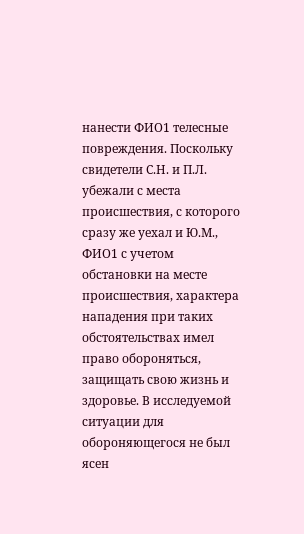нанести ФИО1 телесные повреждения. Поскольку свидетели С.Н. и П.Л. убежали с места происшествия, с которого сразу же уехал и Ю.М., ФИО1 с учетом обстановки на месте происшествия, характера нападения при таких обстоятельствах имел право обороняться, защищать свою жизнь и здоровье. В исследуемой ситуации для обороняющегося не был ясен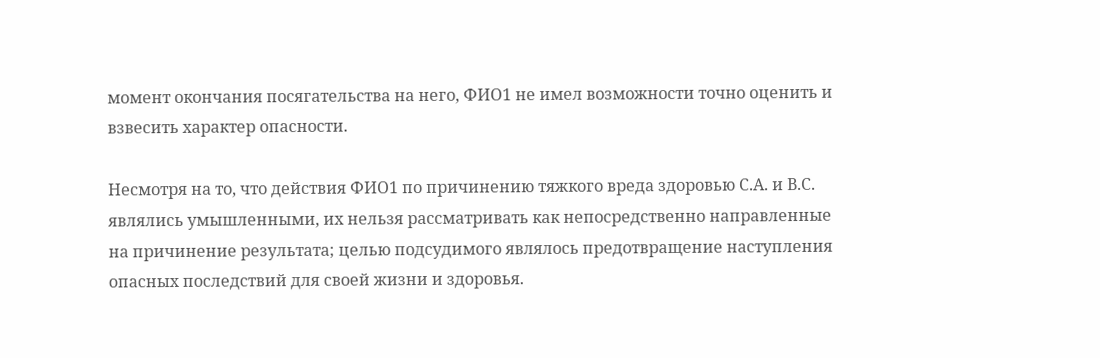момент окончания посягательства на него, ФИО1 не имел возможности точно оценить и взвесить характер опасности.

Несмотря на то, что действия ФИО1 по причинению тяжкого вреда здоровью С.А. и В.С. являлись умышленными, их нельзя рассматривать как непосредственно направленные на причинение результата; целью подсудимого являлось предотвращение наступления опасных последствий для своей жизни и здоровья.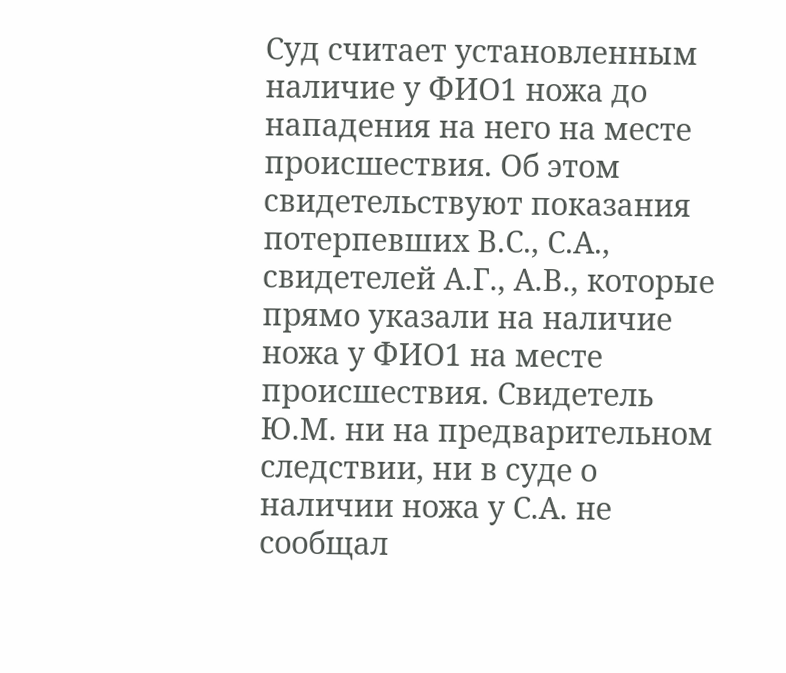Суд считает установленным наличие у ФИО1 ножа до нападения на него на месте происшествия. Об этом свидетельствуют показания потерпевших В.С., С.А., свидетелей А.Г., А.В., которые прямо указали на наличие ножа у ФИО1 на месте происшествия. Свидетель Ю.М. ни на предварительном следствии, ни в суде о наличии ножа у С.А. не сообщал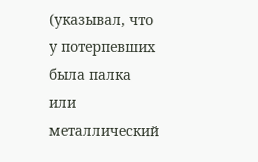(указывал, что у потерпевших была палка или металлический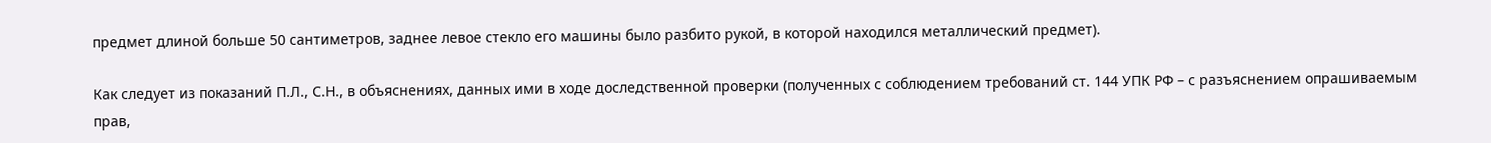предмет длиной больше 50 сантиметров, заднее левое стекло его машины было разбито рукой, в которой находился металлический предмет).

Как следует из показаний П.Л., С.Н., в объяснениях, данных ими в ходе доследственной проверки (полученных с соблюдением требований ст. 144 УПК РФ – с разъяснением опрашиваемым прав,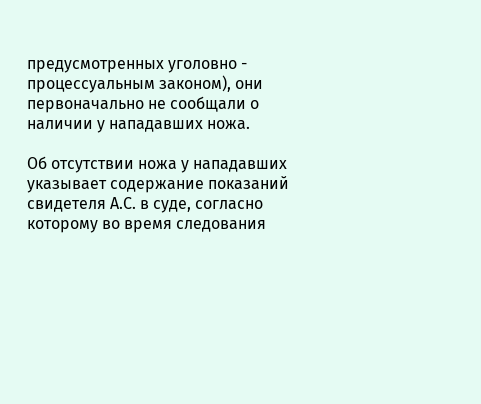предусмотренных уголовно - процессуальным законом), они первоначально не сообщали о наличии у нападавших ножа.

Об отсутствии ножа у нападавших указывает содержание показаний свидетеля А.С. в суде, согласно которому во время следования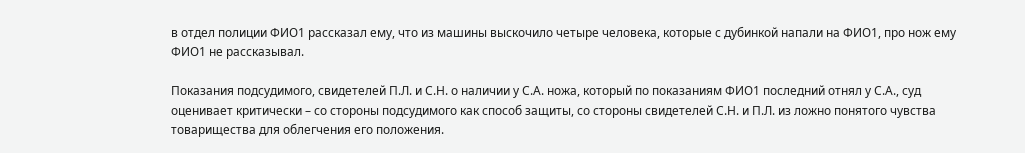в отдел полиции ФИО1 рассказал ему, что из машины выскочило четыре человека, которые с дубинкой напали на ФИО1, про нож ему ФИО1 не рассказывал.

Показания подсудимого, свидетелей П.Л. и С.Н. о наличии у С.А. ножа, который по показаниям ФИО1 последний отнял у С.А., суд оценивает критически – со стороны подсудимого как способ защиты, со стороны свидетелей С.Н. и П.Л. из ложно понятого чувства товарищества для облегчения его положения.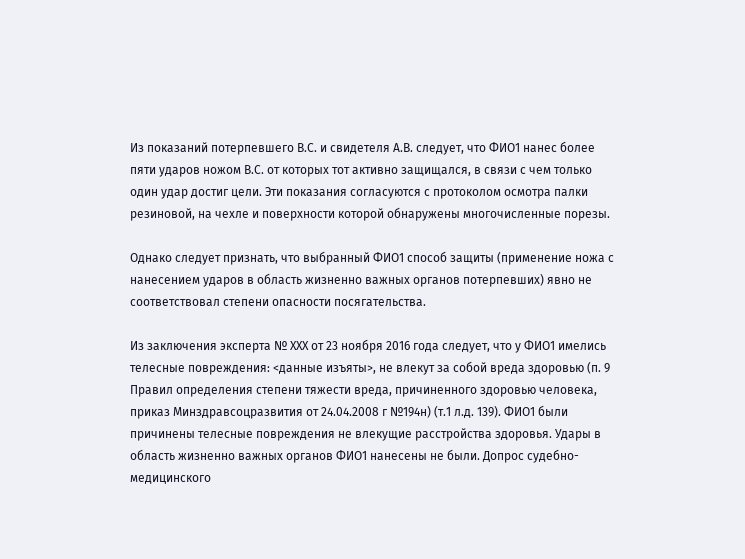Из показаний потерпевшего В.С. и свидетеля А.В. следует, что ФИО1 нанес более пяти ударов ножом В.С. от которых тот активно защищался, в связи с чем только один удар достиг цели. Эти показания согласуются с протоколом осмотра палки резиновой, на чехле и поверхности которой обнаружены многочисленные порезы.

Однако следует признать, что выбранный ФИО1 способ защиты (применение ножа с нанесением ударов в область жизненно важных органов потерпевших) явно не соответствовал степени опасности посягательства.

Из заключения эксперта № ХХХ от 23 ноября 2016 года следует, что у ФИО1 имелись телесные повреждения: <данные изъяты>, не влекут за собой вреда здоровью (п. 9 Правил определения степени тяжести вреда, причиненного здоровью человека, приказ Минздравсоцразвития от 24.04.2008 г №194н) (т.1 л.д. 139). ФИО1 были причинены телесные повреждения не влекущие расстройства здоровья. Удары в область жизненно важных органов ФИО1 нанесены не были. Допрос судебно-медицинского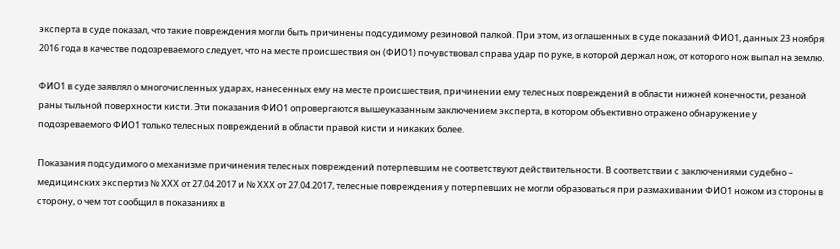эксперта в суде показал, что такие повреждения могли быть причинены подсудимому резиновой палкой. При этом, из оглашенных в суде показаний ФИО1, данных 23 ноября 2016 года в качестве подозреваемого следует, что на месте происшествия он (ФИО1) почувствовал справа удар по руке, в которой держал нож, от которого нож выпал на землю.

ФИО1 в суде заявлял о многочисленных ударах, нанесенных ему на месте происшествия, причинении ему телесных повреждений в области нижней конечности, резаной раны тыльной поверхности кисти. Эти показания ФИО1 опровергаются вышеуказанным заключением эксперта, в котором объективно отражено обнаружение у подозреваемого ФИО1 только телесных повреждений в области правой кисти и никаких более.

Показания подсудимого о механизме причинения телесных повреждений потерпевшим не соответствуют действительности. В соответствии с заключениями судебно – медицинских экспертиз № ХХХ от 27.04.2017 и № ХХХ от 27.04.2017, телесные повреждения у потерпевших не могли образоваться при размахивании ФИО1 ножом из стороны в сторону, о чем тот сообщил в показаниях в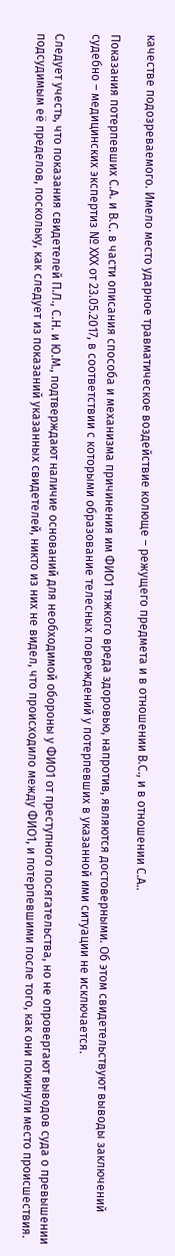качестве подозреваемого. Имело место ударное травматическое воздействие колюще – режущего предмета и в отношении В.С., и в отношении С.А..

Показания потерпевших С.А. и В.С. в части описания способа и механизма причинения им ФИО1 тяжкого вреда здоровью, напротив, являются достоверными. Об этом свидетельствуют выводы заключений судебно – медицинских экспертиз № ХХХ от 23.05.2017, в соответствии с которыми образование телесных повреждений у потерпевших в указанной ими ситуации не исключается.

Следует учесть, что показания свидетелей П.Л., С.Н. и Ю.М., подтверждают наличие оснований для необходимой обороны у ФИО1 от преступного посягательства, но не опровергают выводов суда о превышении подсудимым её пределов, поскольку, как следует из показаний указанных свидетелей, никто из них не видел, что происходило между ФИО1, и потерпевшими после того, как они покинули место происшествия.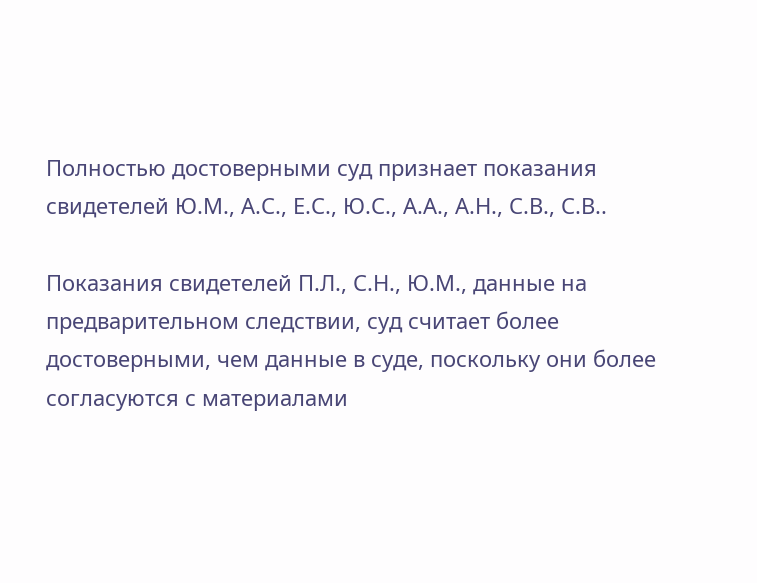Полностью достоверными суд признает показания свидетелей Ю.М., А.С., Е.С., Ю.С., А.А., А.Н., С.В., С.В..

Показания свидетелей П.Л., С.Н., Ю.М., данные на предварительном следствии, суд считает более достоверными, чем данные в суде, поскольку они более согласуются с материалами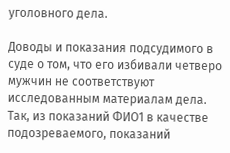уголовного дела.

Доводы и показания подсудимого в суде о том, что его избивали четверо мужчин не соответствуют исследованным материалам дела. Так, из показаний ФИО1 в качестве подозреваемого, показаний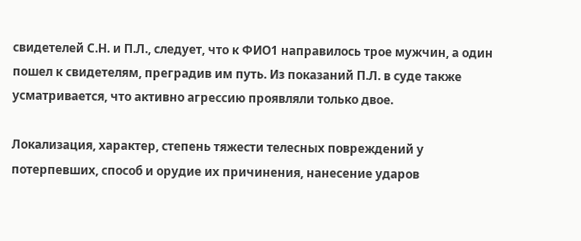свидетелей С.Н. и П.Л., следует, что к ФИО1 направилось трое мужчин, а один пошел к свидетелям, преградив им путь. Из показаний П.Л. в суде также усматривается, что активно агрессию проявляли только двое.

Локализация, характер, степень тяжести телесных повреждений у потерпевших, способ и орудие их причинения, нанесение ударов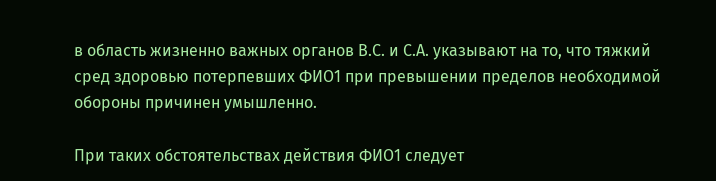в область жизненно важных органов В.С. и С.А. указывают на то, что тяжкий сред здоровью потерпевших ФИО1 при превышении пределов необходимой обороны причинен умышленно.

При таких обстоятельствах действия ФИО1 следует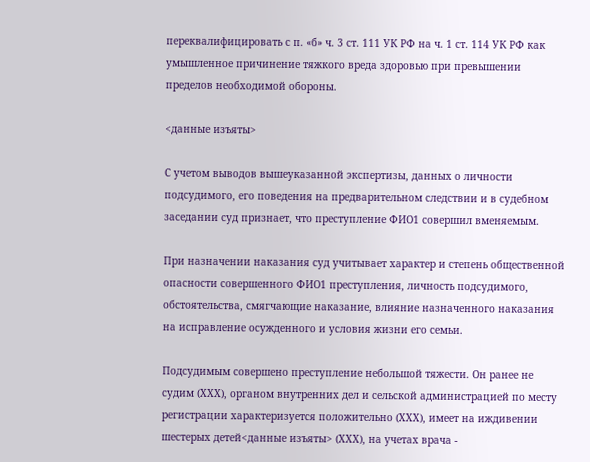переквалифицировать с п. «б» ч. 3 ст. 111 УК РФ на ч. 1 ст. 114 УК РФ как умышленное причинение тяжкого вреда здоровью при превышении пределов необходимой обороны.

<данные изъяты>

С учетом выводов вышеуказанной экспертизы, данных о личности подсудимого, его поведения на предварительном следствии и в судебном заседании суд признает, что преступление ФИО1 совершил вменяемым.

При назначении наказания суд учитывает характер и степень общественной опасности совершенного ФИО1 преступления, личность подсудимого, обстоятельства, смягчающие наказание, влияние назначенного наказания на исправление осужденного и условия жизни его семьи.

Подсудимым совершено преступление небольшой тяжести. Он ранее не судим (ХХХ), органом внутренних дел и сельской администрацией по месту регистрации характеризуется положительно (ХХХ), имеет на иждивении шестерых детей<данные изъяты> (ХХХ), на учетах врача -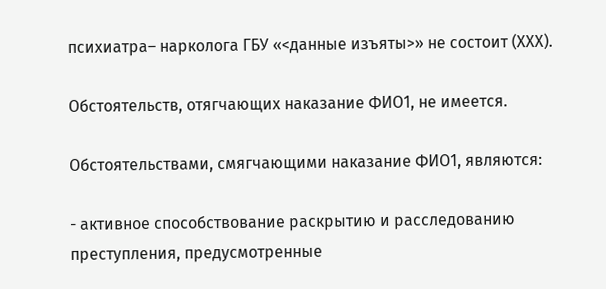психиатра– нарколога ГБУ «<данные изъяты>» не состоит (ХХХ).

Обстоятельств, отягчающих наказание ФИО1, не имеется.

Обстоятельствами, смягчающими наказание ФИО1, являются:

- активное способствование раскрытию и расследованию преступления, предусмотренные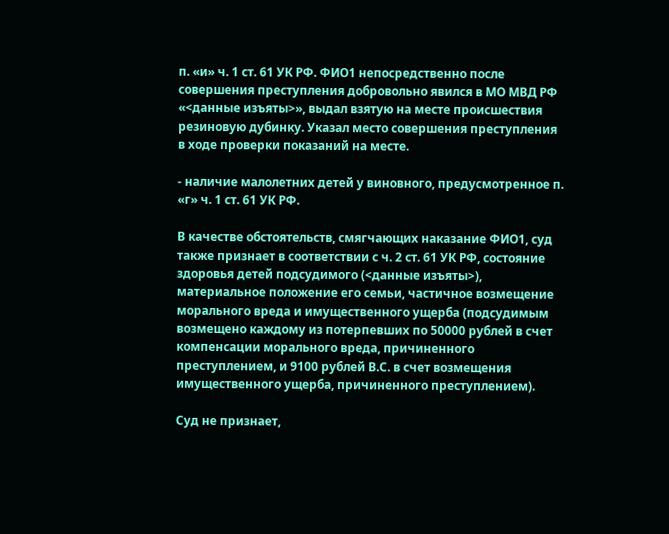п. «и» ч. 1 ст. 61 УК РФ. ФИО1 непосредственно после совершения преступления добровольно явился в МО МВД РФ «<данные изъяты>», выдал взятую на месте происшествия резиновую дубинку. Указал место совершения преступления в ходе проверки показаний на месте.

- наличие малолетних детей у виновного, предусмотренное п. «г» ч. 1 ст. 61 УК РФ.

В качестве обстоятельств, смягчающих наказание ФИО1, суд также признает в соответствии с ч. 2 ст. 61 УК РФ, состояние здоровья детей подсудимого (<данные изъяты>), материальное положение его семьи, частичное возмещение морального вреда и имущественного ущерба (подсудимым возмещено каждому из потерпевших по 50000 рублей в счет компенсации морального вреда, причиненного преступлением, и 9100 рублей В.С. в счет возмещения имущественного ущерба, причиненного преступлением).

Суд не признает,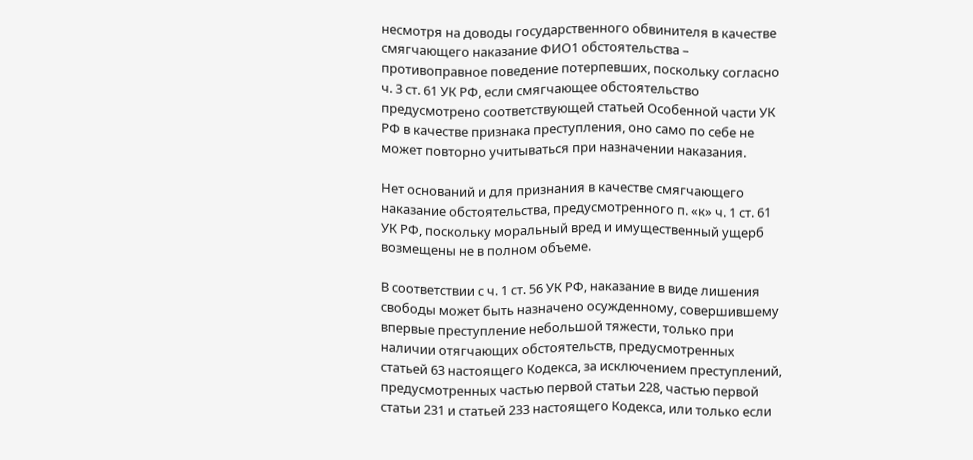несмотря на доводы государственного обвинителя в качестве смягчающего наказание ФИО1 обстоятельства – противоправное поведение потерпевших, поскольку согласно ч. 3 ст. 61 УК РФ, если смягчающее обстоятельство предусмотрено соответствующей статьей Особенной части УК РФ в качестве признака преступления, оно само по себе не может повторно учитываться при назначении наказания.

Нет оснований и для признания в качестве смягчающего наказание обстоятельства, предусмотренного п. «к» ч. 1 ст. 61 УК РФ, поскольку моральный вред и имущественный ущерб возмещены не в полном объеме.

В соответствии с ч. 1 ст. 56 УК РФ, наказание в виде лишения свободы может быть назначено осужденному, совершившему впервые преступление небольшой тяжести, только при наличии отягчающих обстоятельств, предусмотренных статьей 63 настоящего Кодекса, за исключением преступлений, предусмотренных частью первой статьи 228, частью первой статьи 231 и статьей 233 настоящего Кодекса, или только если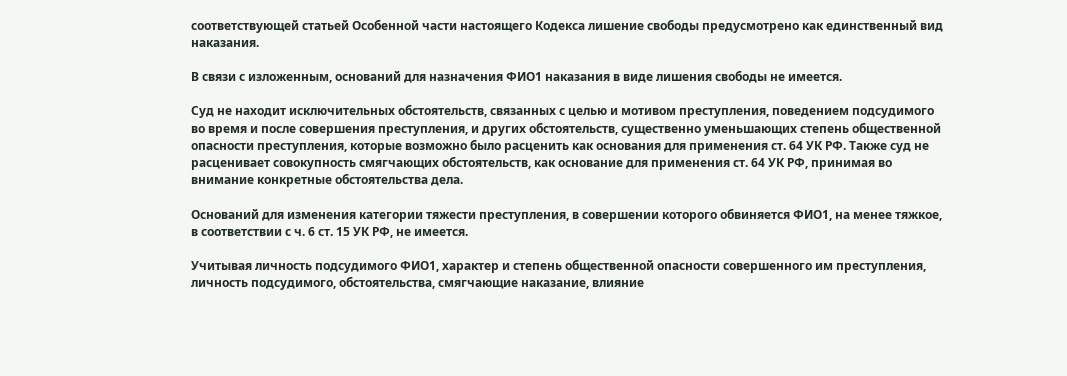соответствующей статьей Особенной части настоящего Кодекса лишение свободы предусмотрено как единственный вид наказания.

В связи с изложенным, оснований для назначения ФИО1 наказания в виде лишения свободы не имеется.

Суд не находит исключительных обстоятельств, связанных с целью и мотивом преступления, поведением подсудимого во время и после совершения преступления, и других обстоятельств, существенно уменьшающих степень общественной опасности преступления, которые возможно было расценить как основания для применения ст. 64 УК РФ. Также суд не расценивает совокупность смягчающих обстоятельств, как основание для применения ст. 64 УК РФ, принимая во внимание конкретные обстоятельства дела.

Оснований для изменения категории тяжести преступления, в совершении которого обвиняется ФИО1, на менее тяжкое, в соответствии с ч. 6 ст. 15 УК РФ, не имеется.

Учитывая личность подсудимого ФИО1, характер и степень общественной опасности совершенного им преступления, личность подсудимого, обстоятельства, смягчающие наказание, влияние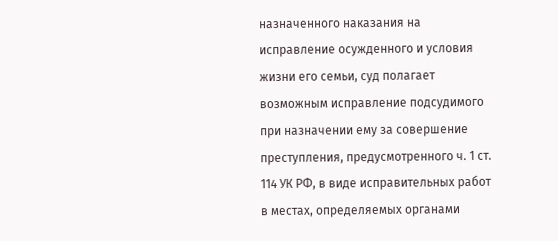назначенного наказания на исправление осужденного и условия жизни его семьи, суд полагает возможным исправление подсудимого при назначении ему за совершение преступления, предусмотренного ч. 1 ст. 114 УК РФ, в виде исправительных работ в местах, определяемых органами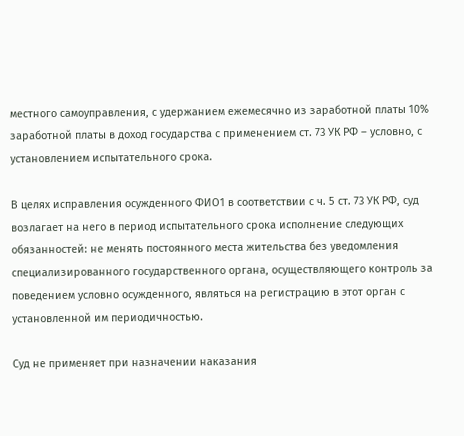местного самоуправления, с удержанием ежемесячно из заработной платы 10% заработной платы в доход государства с применением ст. 73 УК РФ – условно, с установлением испытательного срока.

В целях исправления осужденного ФИО1 в соответствии с ч. 5 ст. 73 УК РФ, суд возлагает на него в период испытательного срока исполнение следующих обязанностей: не менять постоянного места жительства без уведомления специализированного государственного органа, осуществляющего контроль за поведением условно осужденного, являться на регистрацию в этот орган с установленной им периодичностью.

Суд не применяет при назначении наказания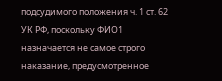подсудимого положения ч. 1 ст. 62 УК РФ, поскольку ФИО1 назначается не самое строго наказание, предусмотренное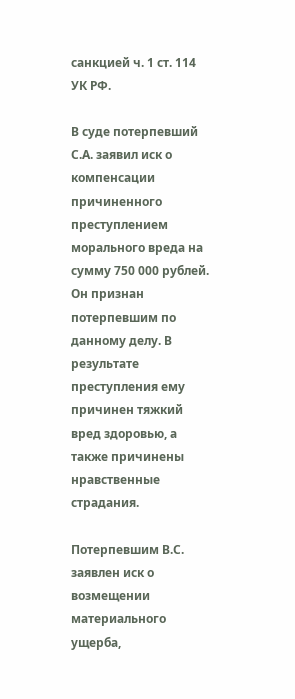санкцией ч. 1 ст. 114 УК РФ.

В суде потерпевший С.А. заявил иск о компенсации причиненного преступлением морального вреда на сумму 750 000 рублей. Он признан потерпевшим по данному делу. В результате преступления ему причинен тяжкий вред здоровью, а также причинены нравственные страдания.

Потерпевшим В.С. заявлен иск о возмещении материального ущерба,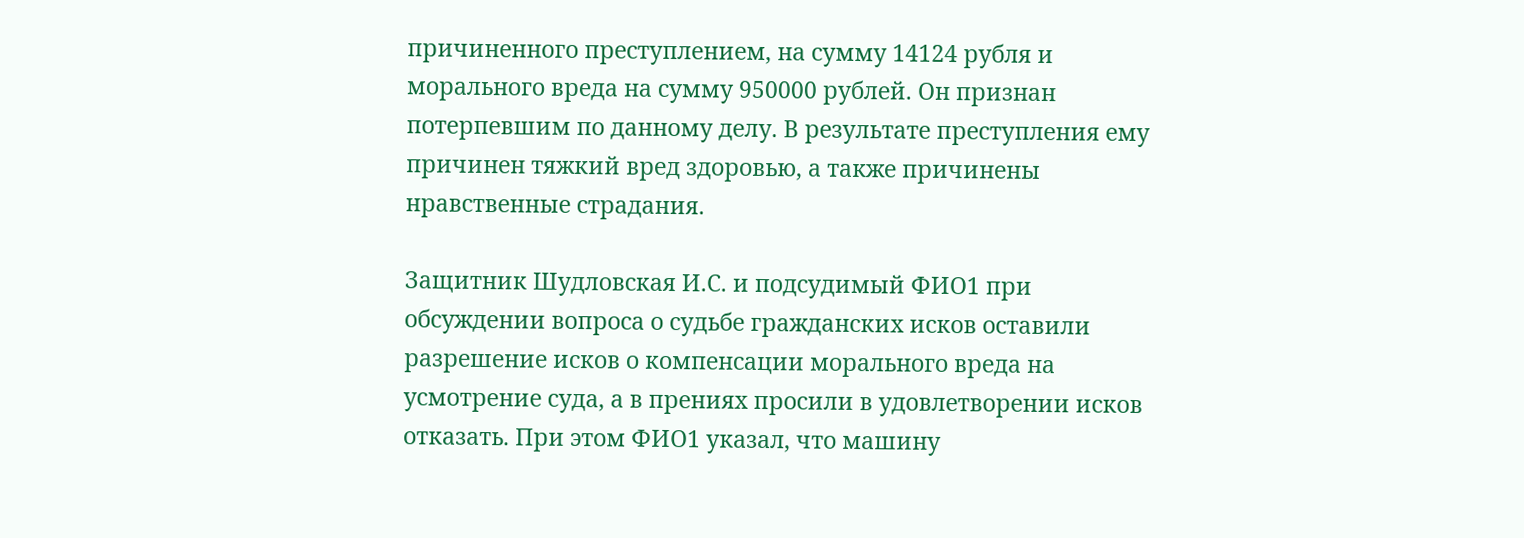причиненного преступлением, на сумму 14124 рубля и морального вреда на сумму 950000 рублей. Он признан потерпевшим по данному делу. В результате преступления ему причинен тяжкий вред здоровью, а также причинены нравственные страдания.

Защитник Шудловская И.С. и подсудимый ФИО1 при обсуждении вопроса о судьбе гражданских исков оставили разрешение исков о компенсации морального вреда на усмотрение суда, а в прениях просили в удовлетворении исков отказать. При этом ФИО1 указал, что машину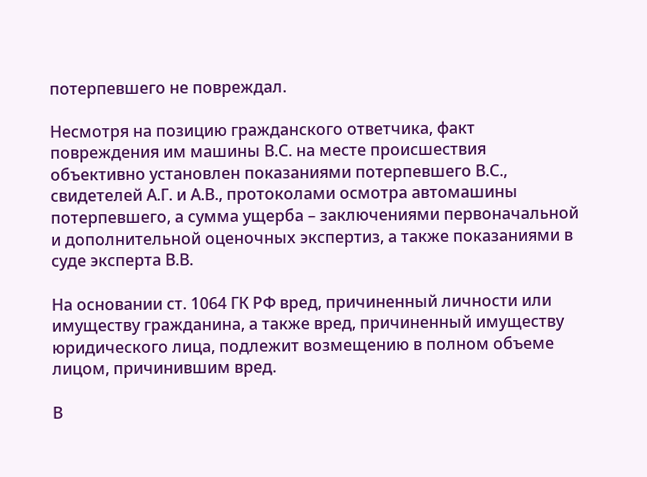потерпевшего не повреждал.

Несмотря на позицию гражданского ответчика, факт повреждения им машины В.С. на месте происшествия объективно установлен показаниями потерпевшего В.С., свидетелей А.Г. и А.В., протоколами осмотра автомашины потерпевшего, а сумма ущерба – заключениями первоначальной и дополнительной оценочных экспертиз, а также показаниями в суде эксперта В.В.

На основании ст. 1064 ГК РФ вред, причиненный личности или имуществу гражданина, а также вред, причиненный имуществу юридического лица, подлежит возмещению в полном объеме лицом, причинившим вред.

В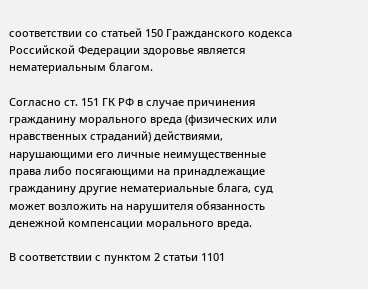соответствии со статьей 150 Гражданского кодекса Российской Федерации здоровье является нематериальным благом.

Согласно ст. 151 ГК РФ в случае причинения гражданину морального вреда (физических или нравственных страданий) действиями, нарушающими его личные неимущественные права либо посягающими на принадлежащие гражданину другие нематериальные блага, суд может возложить на нарушителя обязанность денежной компенсации морального вреда.

В соответствии с пунктом 2 статьи 1101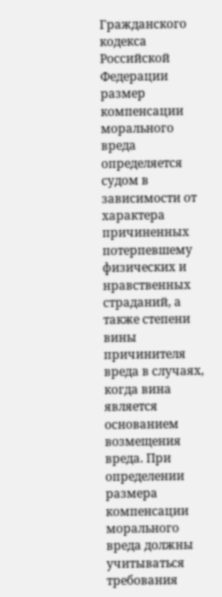Гражданского кодекса Российской Федерации размер компенсации морального вреда определяется судом в зависимости от характера причиненных потерпевшему физических и нравственных страданий, а также степени вины причинителя вреда в случаях, когда вина является основанием возмещения вреда. При определении размера компенсации морального вреда должны учитываться требования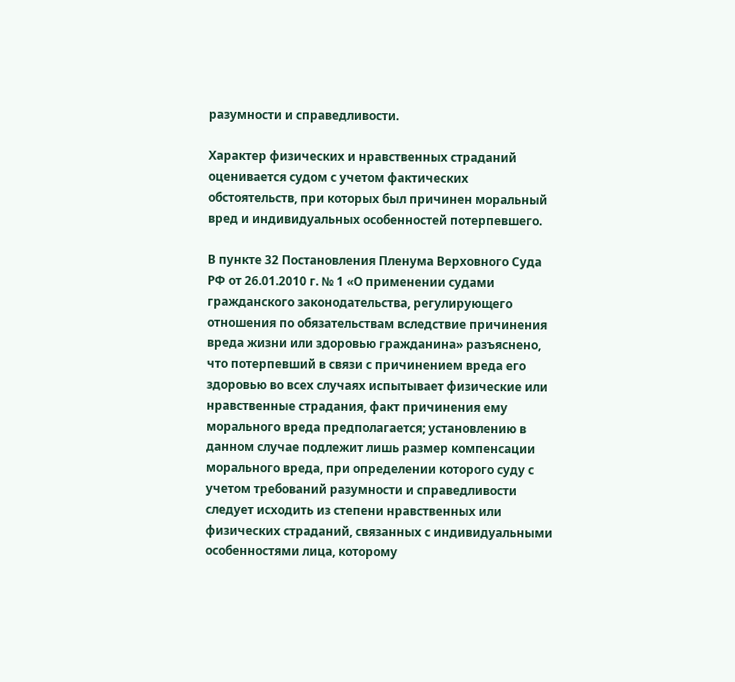разумности и справедливости.

Характер физических и нравственных страданий оценивается судом с учетом фактических обстоятельств, при которых был причинен моральный вред и индивидуальных особенностей потерпевшего.

В пункте 32 Постановления Пленума Верховного Суда РФ от 26.01.2010 г. № 1 «О применении судами гражданского законодательства, регулирующего отношения по обязательствам вследствие причинения вреда жизни или здоровью гражданина» разъяснено, что потерпевший в связи с причинением вреда его здоровью во всех случаях испытывает физические или нравственные страдания, факт причинения ему морального вреда предполагается; установлению в данном случае подлежит лишь размер компенсации морального вреда, при определении которого суду с учетом требований разумности и справедливости следует исходить из степени нравственных или физических страданий, связанных с индивидуальными особенностями лица, которому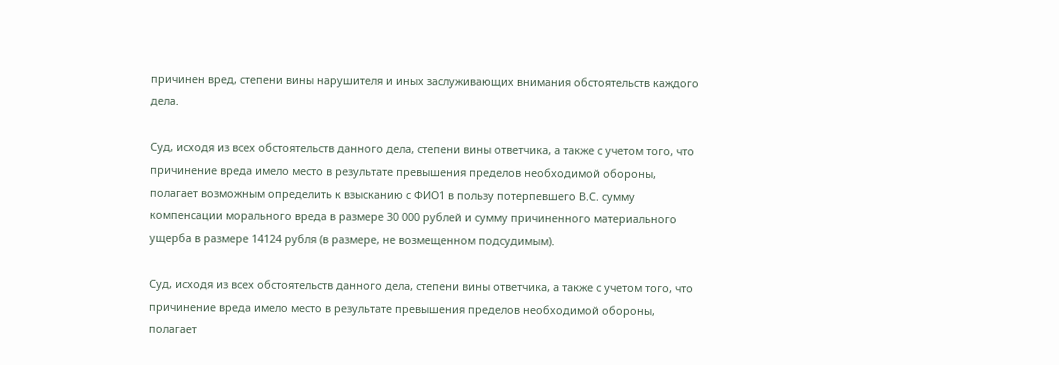причинен вред, степени вины нарушителя и иных заслуживающих внимания обстоятельств каждого дела.

Суд, исходя из всех обстоятельств данного дела, степени вины ответчика, а также с учетом того, что причинение вреда имело место в результате превышения пределов необходимой обороны, полагает возможным определить к взысканию с ФИО1 в пользу потерпевшего В.С. сумму компенсации морального вреда в размере 30 000 рублей и сумму причиненного материального ущерба в размере 14124 рубля (в размере, не возмещенном подсудимым).

Суд, исходя из всех обстоятельств данного дела, степени вины ответчика, а также с учетом того, что причинение вреда имело место в результате превышения пределов необходимой обороны, полагает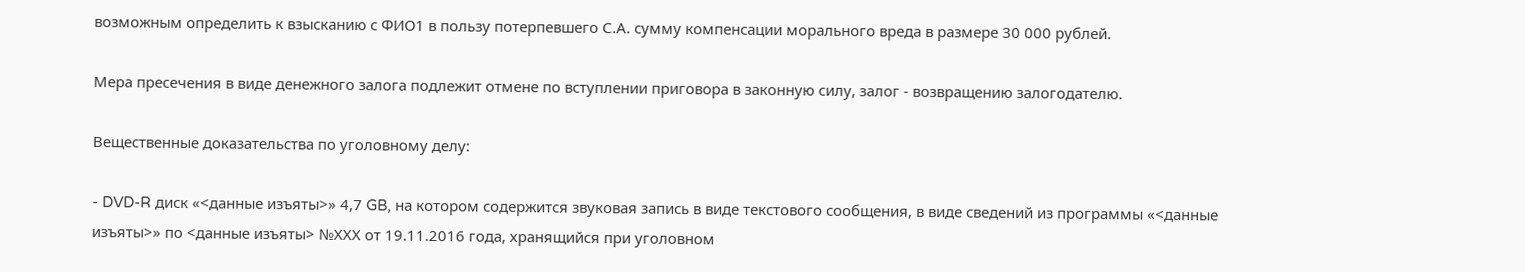возможным определить к взысканию с ФИО1 в пользу потерпевшего С.А. сумму компенсации морального вреда в размере 30 000 рублей.

Мера пресечения в виде денежного залога подлежит отмене по вступлении приговора в законную силу, залог - возвращению залогодателю.

Вещественные доказательства по уголовному делу:

- DVD-R диск «<данные изъяты>» 4,7 GB, на котором содержится звуковая запись в виде текстового сообщения, в виде сведений из программы «<данные изъяты>» по <данные изъяты> №ХХХ от 19.11.2016 года, хранящийся при уголовном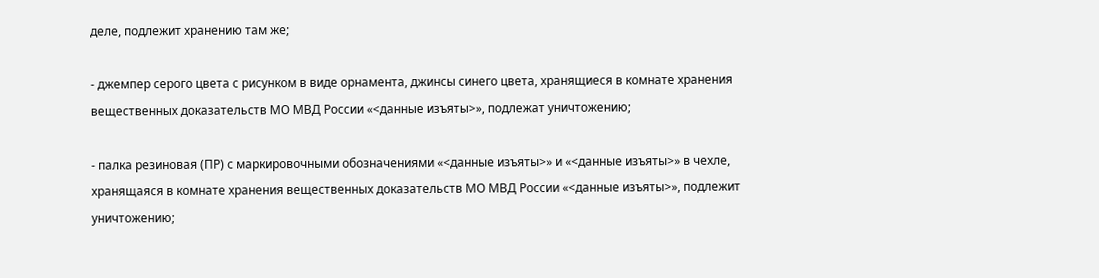деле, подлежит хранению там же;

- джемпер серого цвета с рисунком в виде орнамента, джинсы синего цвета, хранящиеся в комнате хранения вещественных доказательств МО МВД России «<данные изъяты>», подлежат уничтожению;

- палка резиновая (ПР) с маркировочными обозначениями «<данные изъяты>» и «<данные изъяты>» в чехле, хранящаяся в комнате хранения вещественных доказательств МО МВД России «<данные изъяты>», подлежит уничтожению;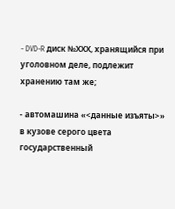- DVD-R диск №ХХХ, хранящийся при уголовном деле, подлежит хранению там же;

- автомашина «<данные изъяты>» в кузове серого цвета государственный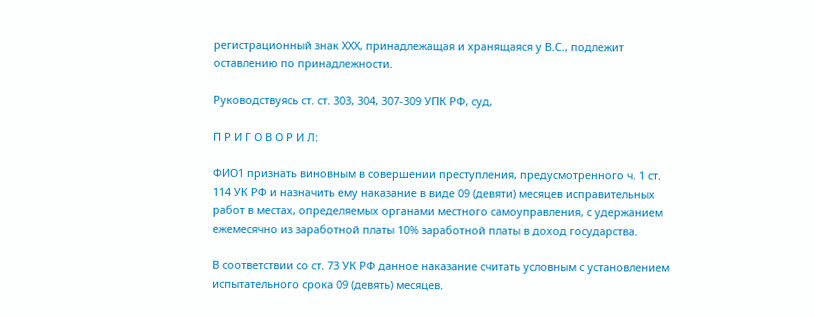регистрационный знак ХХХ, принадлежащая и хранящаяся у В.С., подлежит оставлению по принадлежности.

Руководствуясь ст. ст. 303, 304, 307-309 УПК РФ, суд,

П Р И Г О В О Р И Л:

ФИО1 признать виновным в совершении преступления, предусмотренного ч. 1 ст. 114 УК РФ и назначить ему наказание в виде 09 (девяти) месяцев исправительных работ в местах, определяемых органами местного самоуправления, с удержанием ежемесячно из заработной платы 10% заработной платы в доход государства.

В соответствии со ст. 73 УК РФ данное наказание считать условным с установлением испытательного срока 09 (девять) месяцев.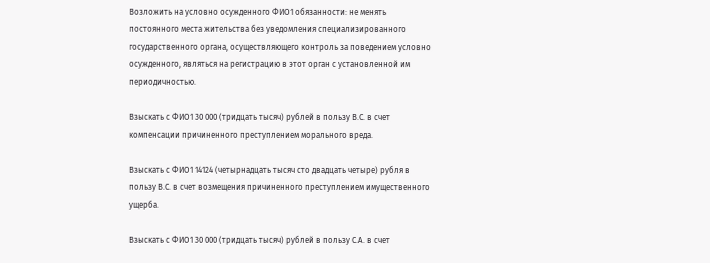Возложить на условно осужденного ФИО1 обязанности: не менять постоянного места жительства без уведомления специализированного государственного органа, осуществляющего контроль за поведением условно осужденного, являться на регистрацию в этот орган с установленной им периодичностью.

Взыскать с ФИО1 30 000 (тридцать тысяч) рублей в пользу В.С. в счет компенсации причиненного преступлением морального вреда.

Взыскать с ФИО1 14124 (четырнадцать тысяч сто двадцать четыре) рубля в пользу В.С. в счет возмещения причиненного преступлением имущественного ущерба.

Взыскать с ФИО1 30 000 (тридцать тысяч) рублей в пользу С.А. в счет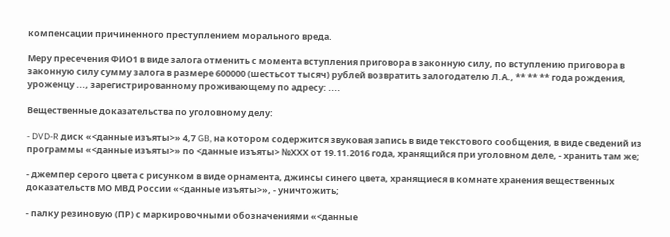компенсации причиненного преступлением морального вреда.

Меру пресечения ФИО1 в виде залога отменить с момента вступления приговора в законную силу, по вступлению приговора в законную силу сумму залога в размере 600000 (шестьсот тысяч) рублей возвратить залогодателю Л.А., ** ** ** года рождения, уроженцу ..., зарегистрированному проживающему по адресу: ....

Вещественные доказательства по уголовному делу:

- DVD-R диск «<данные изъяты>» 4,7 GB, на котором содержится звуковая запись в виде текстового сообщения, в виде сведений из программы «<данные изъяты>» по <данные изъяты> №ХХХ от 19.11.2016 года, хранящийся при уголовном деле, - хранить там же;

- джемпер серого цвета с рисунком в виде орнамента, джинсы синего цвета, хранящиеся в комнате хранения вещественных доказательств МО МВД России «<данные изъяты>», - уничтожить;

- палку резиновую (ПР) с маркировочными обозначениями «<данные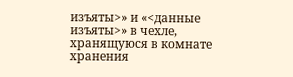изъяты>» и «<данные изъяты>» в чехле, хранящуюся в комнате хранения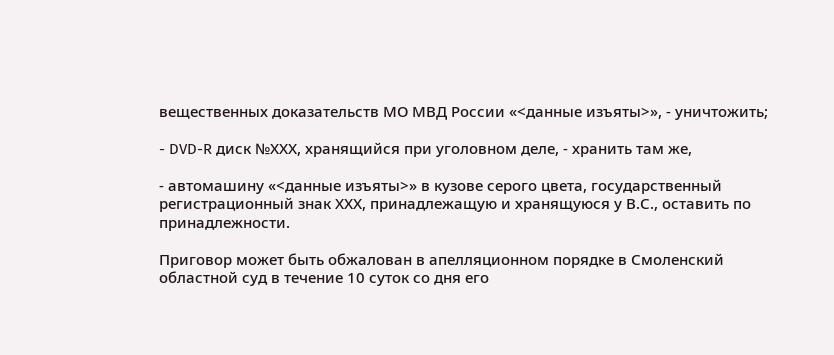вещественных доказательств МО МВД России «<данные изъяты>», - уничтожить;

- DVD-R диск №ХХХ, хранящийся при уголовном деле, - хранить там же,

- автомашину «<данные изъяты>» в кузове серого цвета, государственный регистрационный знак ХХХ, принадлежащую и хранящуюся у В.С., оставить по принадлежности.

Приговор может быть обжалован в апелляционном порядке в Смоленский областной суд в течение 10 суток со дня его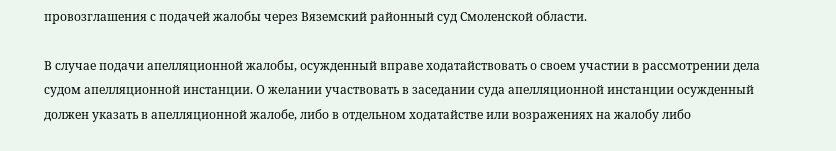провозглашения с подачей жалобы через Вяземский районный суд Смоленской области.

В случае подачи апелляционной жалобы, осужденный вправе ходатайствовать о своем участии в рассмотрении дела судом апелляционной инстанции. О желании участвовать в заседании суда апелляционной инстанции осужденный должен указать в апелляционной жалобе, либо в отдельном ходатайстве или возражениях на жалобу либо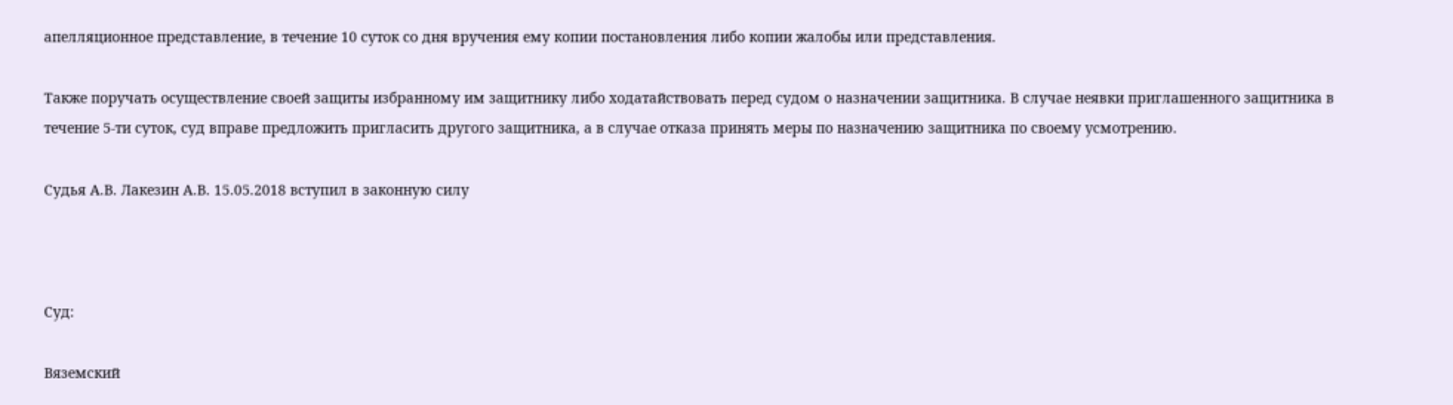апелляционное представление, в течение 10 суток со дня вручения ему копии постановления либо копии жалобы или представления.

Также поручать осуществление своей защиты избранному им защитнику либо ходатайствовать перед судом о назначении защитника. В случае неявки приглашенного защитника в течение 5-ти суток, суд вправе предложить пригласить другого защитника, а в случае отказа принять меры по назначению защитника по своему усмотрению.

Судья А.В. Лакезин А.В. 15.05.2018 вступил в законную силу



Суд:

Вяземский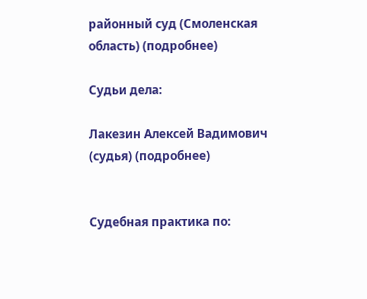районный суд (Смоленская область) (подробнее)

Судьи дела:

Лакезин Алексей Вадимович (судья) (подробнее)


Судебная практика по: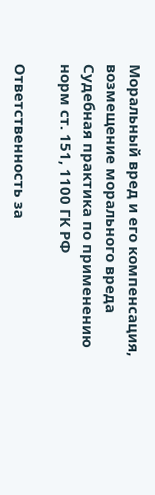Моральный вред и его компенсация, возмещение морального вреда
Судебная практика по применению норм ст. 151, 1100 ГК РФ

Ответственность за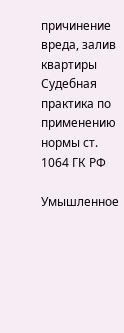причинение вреда, залив квартиры
Судебная практика по применению нормы ст. 1064 ГК РФ

Умышленное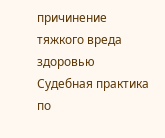причинение тяжкого вреда здоровью
Судебная практика по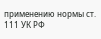применению нормы ст. 111 УК РФ